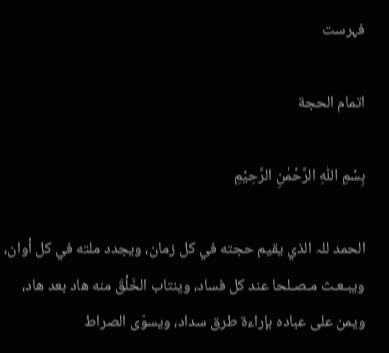فہرست

اتمام الحجة

بِسۡمِ اللّٰہِ الرَّحۡمٰنِ الرَّحِیۡمِ

الحمد للہ الذي يقيم حجته في كل زمان، ويجدد ملته في كل أوان، ويبـعـث مـصـلحا عند كل فساد، وينتاب الخَلْقَ منه هاد بعد هاد، ويمن على عباده بإراءة طرق سداد، ويسوّى الصراط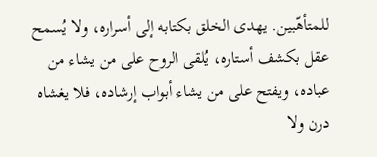للمتأهّبين. يهدى الخلق بكتابه إلى أسراره، ولا يُسمح عقل بكشف أستاره، يُلقى الروح على من يشاء من عباده، ويفتح على من يشاء أبواب إرشاده، فلا يغشاه درن ولا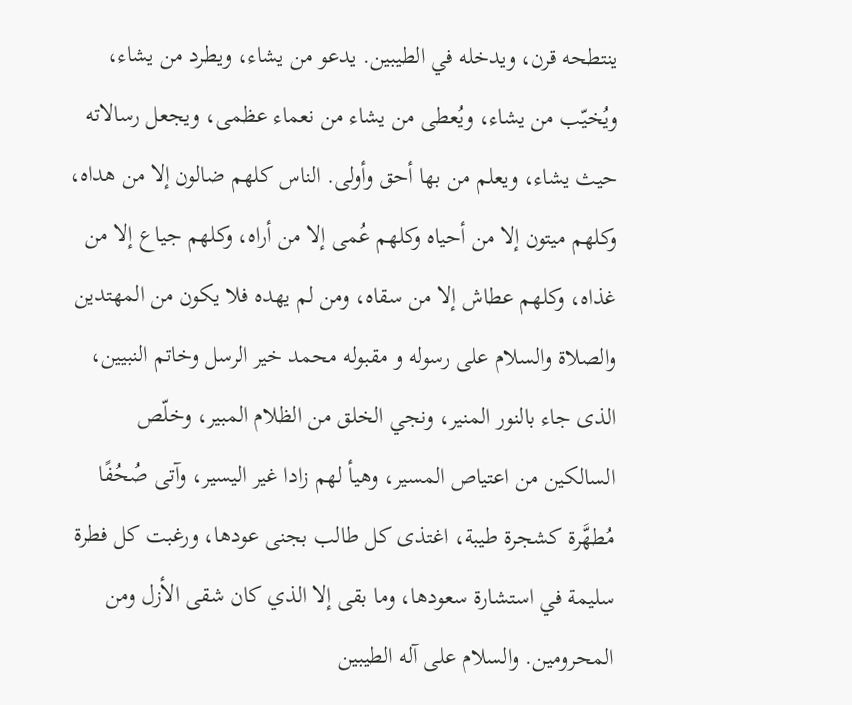ينتطحه قرن، ويدخله في الطيبين. يدعو من يشاء، ويطرد من يشاء، ويُخيّب من يشاء، ويُعطى من يشاء من نعماء عظمى، ويجعل رسالاته حيث يشاء، ويعلم من بها أحق وأولى. الناس كلهم ضالون إلا من هداه، وكلهم ميتون إلا من أحياه وكلهم عُمى إلا من أراه، وكلهم جياع إلا من غذاه، وكلهم عطاش إلا من سقاه، ومن لم يهده فلا يكون من المهتدين والصلاة والسلام على رسوله و مقبوله محمد خير الرسل وخاتم النبيين، الذى جاء بالنور المنير، ونجي الخلق من الظلام المبير، وخلّص السالكين من اعتياص المسير، وهيأ لهم زادا غير اليسير، وآتى صُحُفًا مُطهَّرة كشجرة طيبة، اغتذى كل طالب بجنى عودها، ورغبت كل فطرة سليمة في استشارة سعودها، وما بقى إلا الذي كان شقى الأزل ومن المحرومين. والسلام على آله الطيبين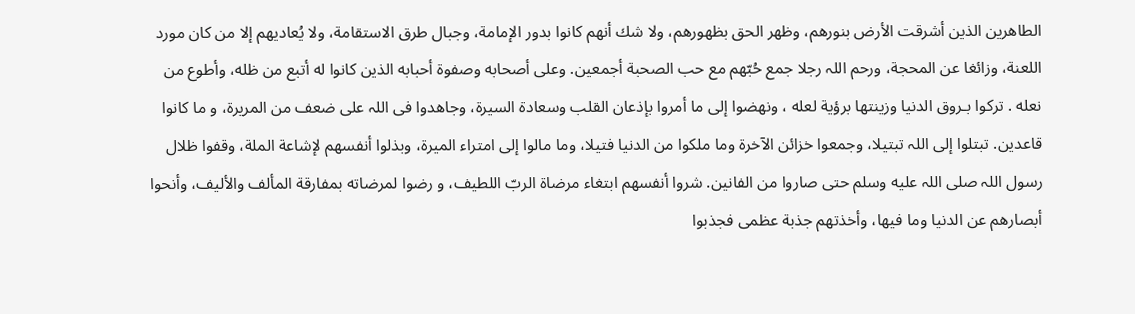الطاهرين الذين أشرقت الأرض بنورهم، وظهر الحق بظهورهم، ولا شك أنهم كانوا بدور الإمامة، وجبال طرق الاستقامة، ولا يُعاديهم إلا من كان مورد اللعنة، وزائغا عن المحجة، ورحم اللہ رجلا جمع حُبّهم مع حب الصحبة أجمعين. وعلى أصحابه وصفوة أحبابه الذين كانوا له أتبع من ظله، وأطوع من نعله . تركوا بـروق الدنيا وزينتها برؤية لعله ، ونهضوا إلى ما أمروا بإذعان القلب وسعادة السيرة، وجاهدوا فى اللہ على ضعف من المريرة، و ما كانوا قاعدين. تبتلوا إلى اللہ تبتيلا، وجمعوا خزائن الآخرة وما ملكوا من الدنيا فتيلا، وما مالوا إلى امتراء الميرة، وبذلوا أنفسهم لإشاعة الملة، وقفوا ظلال رسول اللہ صلى اللہ عليه وسلم حتى صاروا من الفانين. شروا أنفسهم ابتغاء مرضاة الربّ اللطيف، و رضوا لمرضاته بمفارقة المألف والأليف، وأنحوا أبصارهم عن الدنيا وما فيها، وأخذتهم جذبة عظمى فجذبوا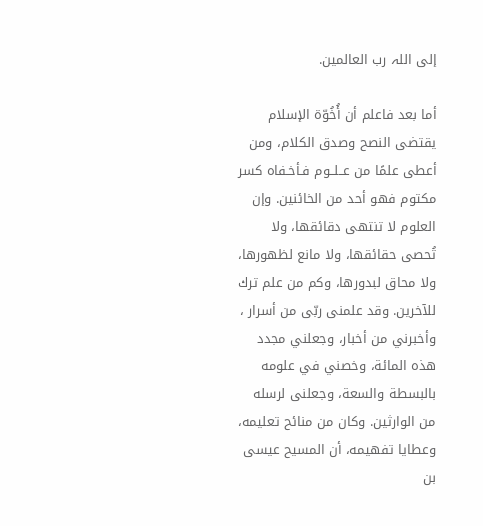إلى اللہ رب العالمين.

أما بعد فاعلم أن أُخُوّة الإسلام يقتضى النصح وصدق الكلام، ومن أعطى علمًا من عــلــوم فـأخـفاه كسر مكتوم فهو أحد من الخائنين. وإن العلوم لا تنتهى دقائقها، ولا تُحصى حقائقها، ولا مانع لظهورها، ولا محاق لبدورها، وكم من علم ترك للآخرين. وقد علمنى ربّى من أسرار ، وأخبرني من أخبار، وجعلني مجدد هذه المائة، وخصني في علومه بالبسطة والسعة، وجعلنى لرسله من الوارثين. وكان من منائح تعليمه، وعطايا تفهيمه، أن المسيح عيسى بن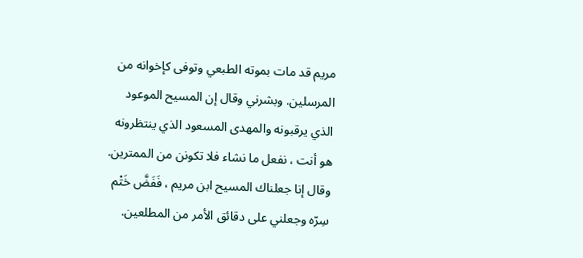مريم قد مات بموته الطبعي وتوفى كإخوانه من المرسلين. وبشرني وقال إن المسيح الموعود الذي يرقبونه والمهدى المسعود الذي ينتظرونه هو أنت ، نفعل ما نشاء فلا تكونن من الممترين. وقال إنا جعلناك المسيح ابن مريم ، فَفَضَّ خَتْم سِرّه وجعلني على دقائق الأمر من المطلعين.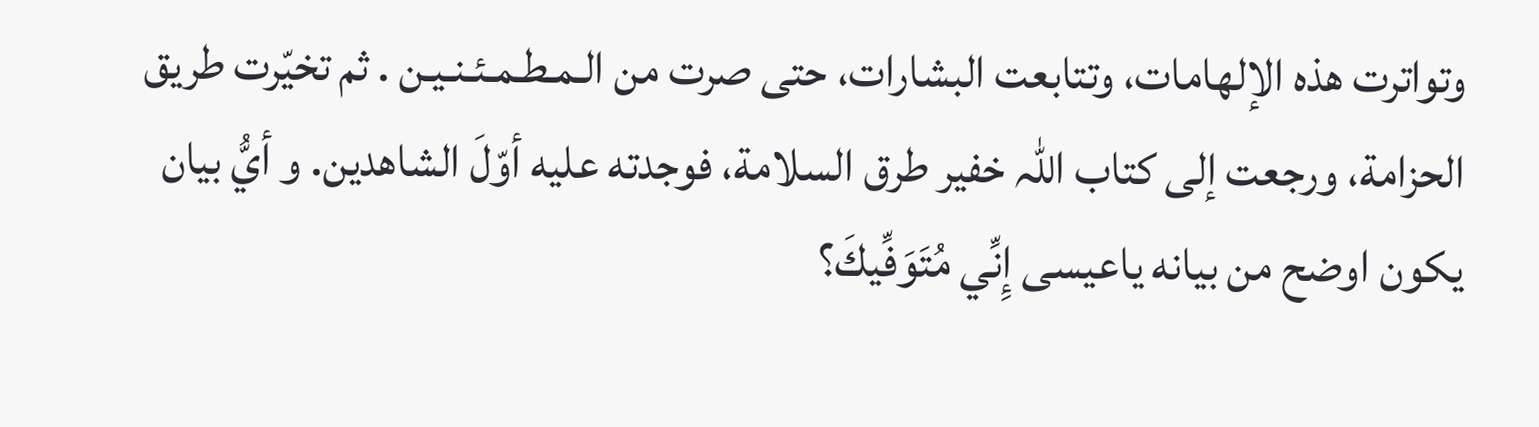وتواترت هذه الإلهامات، وتتابعت البشارات، حتى صرت من الـمـطـمـئـنـيـن . ثم تخيّرت طريق الحزامة، ورجعت إلى كتاب اللہ خفير طرق السلامة، فوجدته عليه أوّلَ الشاهدين. و أيُّ بيان يكون اوضح من بيانه ياعيسى إِنِّي مُتَوَفِّيكَ؟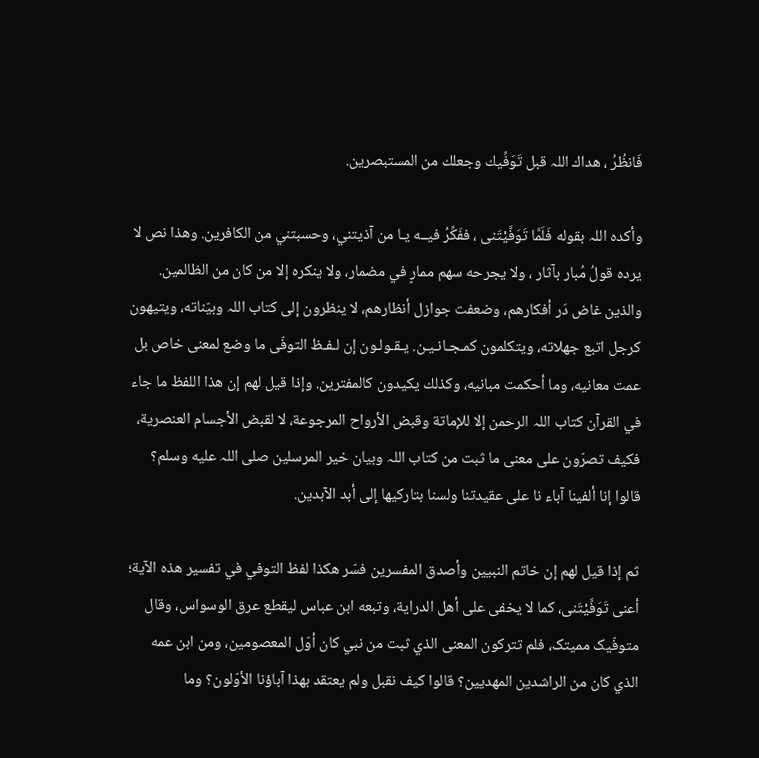فَانظُرُ ، هداك اللہ قبل تَوَفِّيك وجعلك من المستبصرين.

وأكده اللہ بقوله فَلَمَّا تَوَفَّيْتَنى ، ففَكِّرُ فيــه يـا من آذيتني، وحسبتني من الكافرين. وهذا نص لا يرده قولُ مُبار بآثار ، ولا يجرحه سهم ممارٍ في مضمار، ولا ينكره إلا من كان من الظالمين. والذين غاض دَر أفكارهم، وضعفت جوازل أنظارهم، لا ينظرون إلى كتاب اللہ وبيّناته، ويتيهون كرجل اتبع جهلاته، ويتكلمون کمـجـانـيـن. يـقـولـون إن لـفـظ التوفّى ما وضع لمعنى خاص بل عمت معانيه، وما أحكمت مبانيه، وكذلك يكيدون كالمفترين. وإذا قيل لهم إن هذا اللفظ ما جاء في القرآن كتاب اللہ الرحمن إلا للإماتة وقبض الأرواح المرجوعة، لا لقبض الأجسام العنصرية، فكيف تصرّون على معنى ما ثبت من كتاب اللہ وبيان خير المرسلين صلى اللہ عليه وسلم؟ قالوا إنا ألفينا آباء نا على عقيدتنا ولسنا بتاركيها إلى أبد الآبدين.

ثم إذا قيل لهم إن خاتم النبيين وأصدق المفسرين فسّر هكذا لفظ التوفي في تفسير هذه الآية؛ أعنى تَوَفَّيْتَنى، كما لا يخفى على أهل الدراية، وتبعه ابن عباس ليقطع عرق الوسواس، وقال متوفّیک ممیتک، فلم تتركون المعنى الذي ثبت من نبي كان أوّل المعصومين، ومن ابن عمه الذي كان من الراشدين المهديين؟ قالوا كيف نقبل ولم يعتقد بهذا آباؤنا الأوّلون؟ وما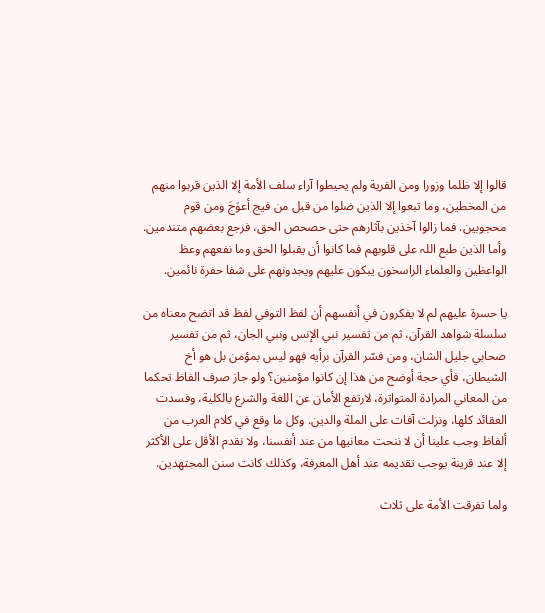قالوا إلا ظلما وزورا ومن الفرية ولم يحيطوا آراء سلف الأمة إلا الذين قربوا منهم من المخطين، وما تبعوا إلا الذين ضلوا من قبل من فيج أعوَجَ ومن قوم محجوبين. فما زالوا آخذين بآثارهم حتى حصحص الحق، فرجع بعضهم متندمين. وأما الذين طبع اللہ على قلوبهم فما كانوا أن يقبلوا الحق وما نفعهم وعظ الواعظين والعلماء الراسخون يبكون عليهم ويجدونهم على شفا حفرة نائمين.

يا حسرة عليهم لم لا يفكرون في أنفسهم أن لفظ التوفي لفظ قد اتضح معناه من سلسلة شواهد القرآن، ثم من تفسير نبي الإنس ونبي الجان، ثم من تفسير صحابي جليل الشان، ومن فسّر القرآن برأيه فهو ليس بمؤمن بل هو أخ الشيطان، فأي حجة أوضح من هذا إن كانوا مؤمنين؟ ولو جاز صرف الفاظ تحكما من المعاني المرادة المتواترة، لارتفع الأمان عن اللغة والشرع بالكلية، وفسدت العقائد كلها، ونزلت آفات على الملة والدين. وكل ما وقع في كلام العرب من ألفاظ وجب علينا أن لا ننحت معانيها من عند أنفسنا، ولا نقدم الأقل على الأكثر إلا عند قرينة يوجب تقديمه عند أهل المعرفة، وكذلك كانت سنن المجتهدين.

ولما تفرقت الأمة على ثلاث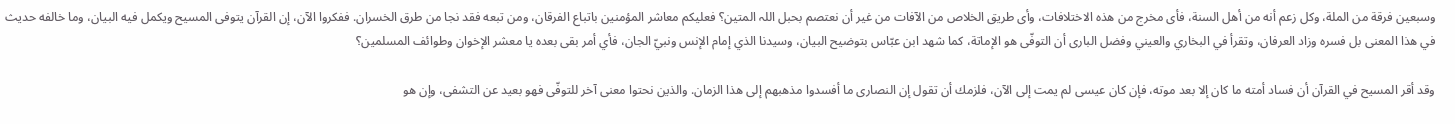وسبعين فرقة من الملة، وكل زعم أنه من أهل السنة، فأى مخرج من هذه الاختلافات، وأى طريق الخلاص من الآفات من غير أن نعتصم بحبل اللہ المتين؟ فعليكم معاشر المؤمنين باتباع الفرقان، ومن تبعه فقد نجا من طرق الخسران. ففكروا الآن، إن القرآن يتوفى المسيح ويكمل فيه البيان، وما خالفه حديث في هذا المعنى بل فسره وزاد العرفان، وتقرأ في البخاري والعيني وفضل البارى أن التوفّى هو الإماتة، كما شهد ابن عبّاس بتوضيح البيان، وسيدنا الذي إمام الإنس ونبيّ الجان، فأي أمر بقى بعده يا معشر الإخوان وطوائف المسلمين؟

وقد أقر المسيح في القرآن أن فساد أمته ما كان إلا بعد موته، فإن كان عيسى لم يمت إلى الآن، فلزمك أن تقول إن النصارى ما أفسدوا مذهبهم إلى هذا الزمان. والذين نحتوا معنى آخر للتوفّى فهو بعيد عن التشفى، وإن هو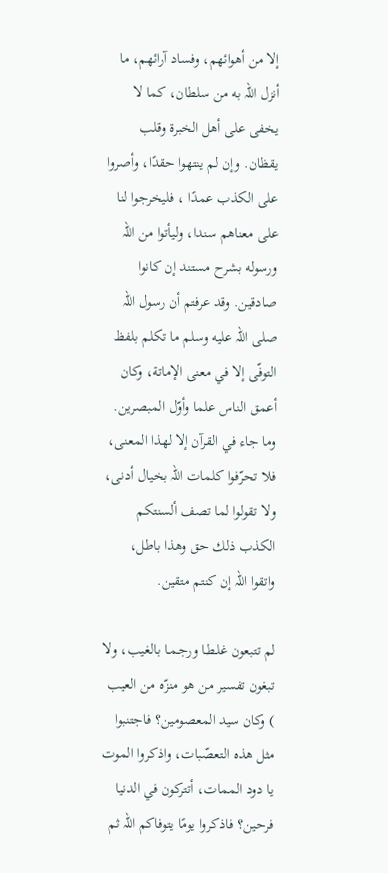إلا من أهوائهم، وفساد آرائهم، ما أنزل اللہ به من سلطان، كما لا يخفى على أهل الخبرة وقلب يقظان. وإن لم ينتهوا حقدًا، وأصروا على الكذب عمدًا ، فليخرجوا لنا على معناهم سندا، وليأتوا من اللہ ورسوله بشرح مستند إن كانوا صادقين. وقد عرفتم أن رسول اللہ صلى اللہ عليه وسلم ما تكلم بلفظ التوفّى إلا في معنى الإماتة، وكان أعمق الناس علما وأوّل المبصرين. وما جاء في القرآن إلا لهذا المعنى، فلا تحرّفوا كلمات اللہ بخيال أدنى، ولا تقولوا لما تصف ألسنتكم الكذب ذلك حق وهذا باطل، واتقوا اللہ إن كنتم متقين.

لم تتبعون غلـطـا ورجـمـا بالغيب، ولا تبغون تفسير من هو منزّه من العيب ) وكان سيد المعصومين؟ فاجتنبوا مثل هذه التعصّبات، واذكروا الموت يا دود الممات، أتتركون في الدنيا فرحين؟ فاذكروا يومًا يتوفاكم اللہ ثم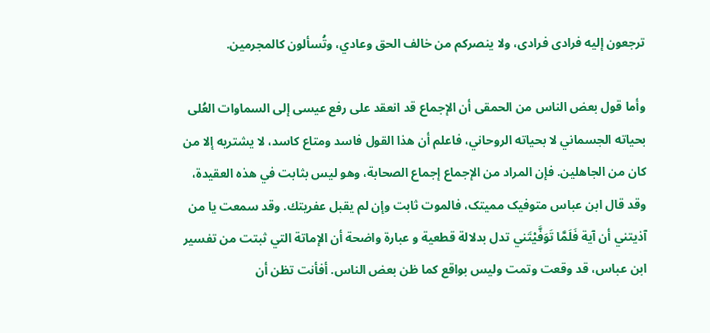ترجعون إليه فرادى فرادى، ولا ينصركم من خالف الحق وعادي، وتُسألون كالمجرمين.

وأما قول بعض الناس من الحمقى أن الإجماع قد انعقد على رفع عيسى إلى السماوات العُلى بحياته الجسماني لا بحياته الروحاني، فاعلم أن هذا القول فاسد ومتاع كاسد، لا يشتريه إلا من كان من الجاهلين. فإن المراد من الإجماع إجماع الصحابة، وهو ليس بثابت في هذه العقيدة، وقد قال ابن عباس متوفیک ممیتک، فالموت ثابت وإن لم يقبل عفريتك. وقد سمعت يا من آذيتني أن آية فَلَمَّا تَوَفَّيْتَني تدل بدلالة قطعية و عبارة واضحة أن الإماتة التي ثبتت من تفسير ابن عباس، قد وقعت وتمت وليس بواقع كما ظن بعض الناس. أفأنت تظن أن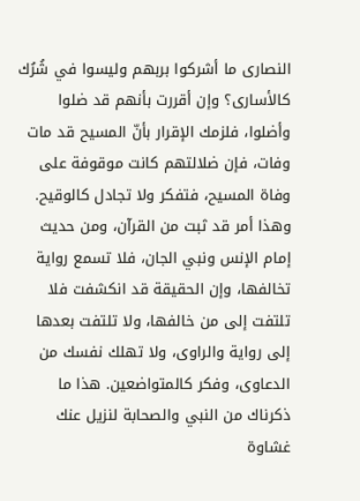النصارى ما أشركوا بربهم وليسوا في شُرُك كالأسارى؟ وإن أقررت بأنهم قد ضلوا وأضلوا، فلزمك الإقرار بأنّ المسيح قد مات وفات، فإن ضلالتهم كانت موقوفة على وفاة المسيح، فتفكر ولا تجادل كالوقيح. وهذا أمر قد ثبت من القرآن، ومن حديث إمام الإنس ونبي الجان، فلا تسمع رواية تخالفها، وإن الحقيقة قد انكشفت فلا تلتفت إلى من خالفها، ولا تلتفت بعدها إلى رواية والراوى، ولا تهلك نفسك من الدعاوى، وفكر كالمتواضعين. هذا ما ذكرناك من النبي والصحابة لنزيل عنك غشاوة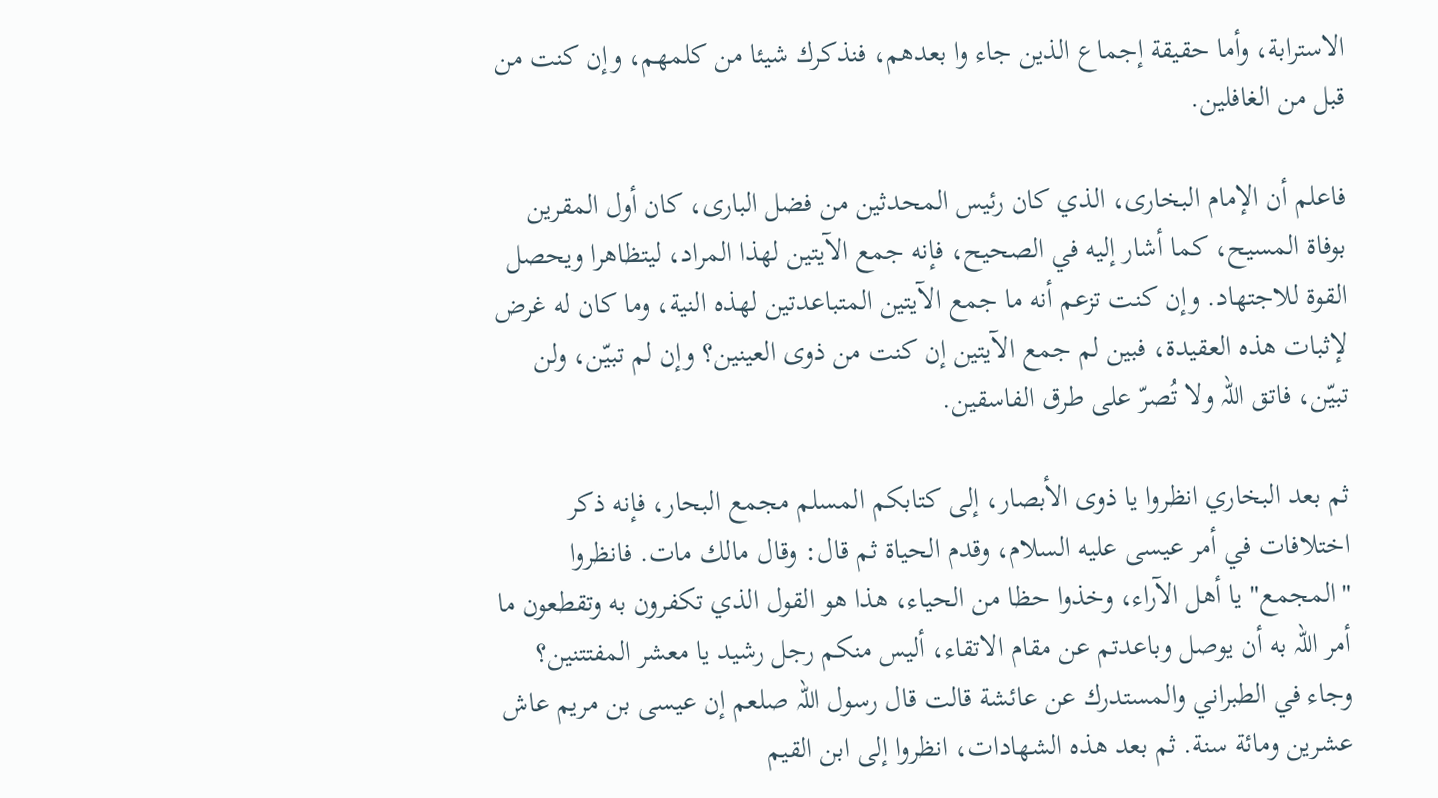الاسترابة، وأما حقيقة إجماع الذين جاء وا بعدهم، فنذكرك شيئا من كلمهم، وإن كنت من قبل من الغافلين.

فاعلم أن الإمام البخارى، الذي كان رئيس المحدثين من فضل البارى، كان أول المقرين بوفاة المسيح، كما أشار إليه في الصحيح، فإنه جمع الآيتين لهذا المراد، ليتظاهرا ويحصل القوة للاجتهاد. وإن كنت تزعم أنه ما جمع الآيتين المتباعدتين لهذه النية، وما كان له غرض لإثبات هذه العقيدة، فبين لم جمع الآيتين إن كنت من ذوى العينين؟ وإن لم تبيّن، ولن تبيّن، فاتق اللہ ولا تُصرّ على طرق الفاسقين.

ثم بعد البخاري انظروا يا ذوى الأبصار، إلى كتابكم المسلم مجمع البحار، فإنه ذكر اختلافات في أمر عيسى عليه السلام، وقدم الحياة ثم قال: وقال مالك مات. فانظروا "المجمع" يا أهل الآراء، وخذوا حظا من الحياء، هذا هو القول الذي تكفرون به وتقطعون ما أمر اللہ به أن يوصل وباعدتم عن مقام الاتقاء، أليس منكم رجل رشيد يا معشر المفتتنين؟ وجاء في الطبراني والمستدرك عن عائشة قالت قال رسول اللہ صلعم إن عيسى بن مريم عاش عشرين ومائة سنة. ثم بعد هذه الشهادات، انظروا إلى ابن القيم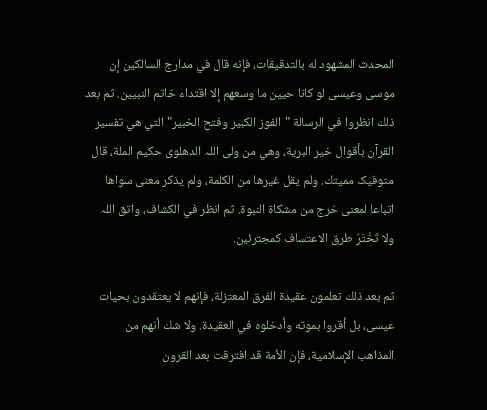المحدث المشهود له بالتدقيقات، فإنه قال في مدارج السالكين إن موسى وعيسى لو كانا حيين ما وسعهم إلا اقتداء خاتم النبيين. ثم بعد ذلك انظروا في الرسالة "الفوز الكبير وفتح الخبير" التي هي تفسير القرآن بأقوال خير البرية، وهي من ولى اللہ الدهلوی حکیم الملة، قال متوفیک مميتك. ولم يقل غيرها من الكلمة، ولم يذكر معنى سواها اتباعا لمعنى خرج من مشكاة النبوة. ثم انظر في الكشاف، واتق اللہ ولا تَخْتَرُ طرق الاعتساف كمجترئين.

ثم بعد ذلك تعلمون عقيدة الفرق المعتزلة، فإنهم لا يعتقدون بحيات عیسی، بل أقروا بموته وأدخلوه في العقيدة. ولا شك أنهم من المذاهب الإسلامية، فإن الأمة قد افترقت بعد القرون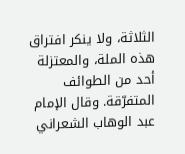الثلاثة، ولا ينكر افتراق هذه الملة، والمعتزلة أحد من الطوائف المتفرّقة. وقال الإمام عبد الوهاب الشعراني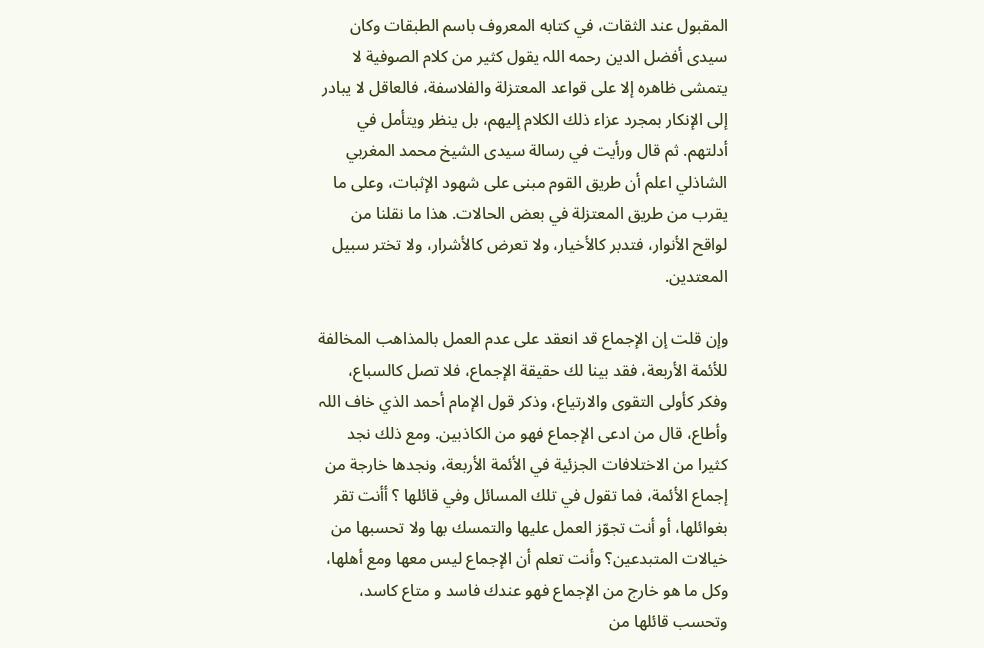المقبول عند الثقات، في كتابه المعروف باسم الطبقات وكان سيدى أفضل الدين رحمه اللہ يقول كثير من كلام الصوفية لا يتمشى ظاهره إلا على قواعد المعتزلة والفلاسفة، فالعاقل لا يبادر إلى الإنكار بمجرد عزاء ذلك الكلام إليهم، بل ينظر ويتأمل في أدلتهم. ثم قال ورأيت في رسالة سيدى الشيخ محمد المغربي الشاذلي اعلم أن طريق القوم مبنى على شهود الإثبات، وعلى ما يقرب من طريق المعتزلة في بعض الحالات. هذا ما نقلنا من لواقح الأنوار، فتدبر كالأخيار، ولا تعرض كالأشرار، ولا تختر سبيل المعتدين.

وإن قلت إن الإجماع قد انعقد على عدم العمل بالمذاهب المخالفة للأئمة الأربعة، فقد بينا لك حقيقة الإجماع، فلا تصل كالسباع، وفكر كأولى التقوى والارتياع، وذكر قول الإمام أحمد الذي خاف اللہ وأطاع، قال من ادعى الإجماع فهو من الكاذبين. ومع ذلك نجد كثيرا من الاختلافات الجزئية في الأئمة الأربعة، ونجدها خارجة من إجماع الأئمة، فما تقول في تلك المسائل وفي قائلها ؟ أأنت تقر بغوائلها، أو أنت تجوّز العمل عليها والتمسك بها ولا تحسبها من خيالات المتبدعين؟ وأنت تعلم أن الإجماع ليس معها ومع أهلها، وكل ما هو خارج من الإجماع فهو عندك فاسد و متاع كاسد، وتحسب قائلها من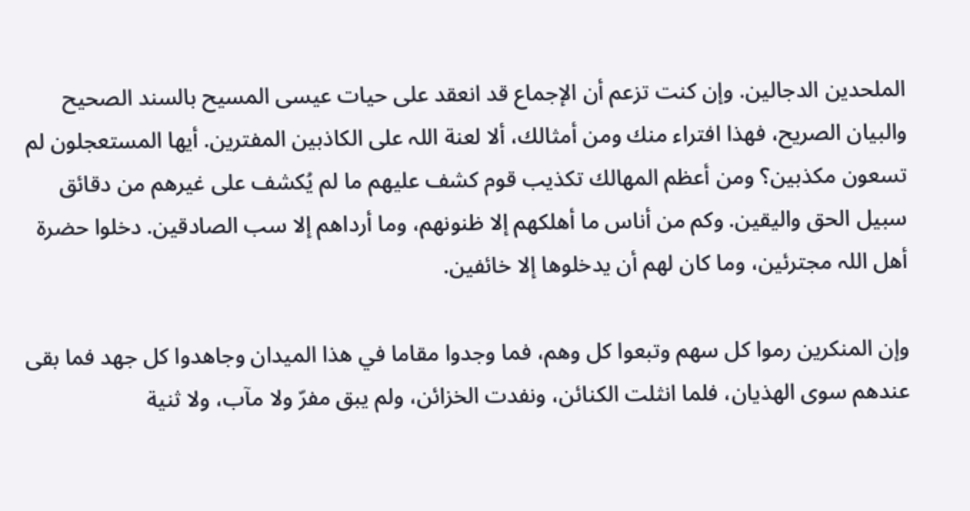الملحدين الدجالين. وإن كنت تزعم أن الإجماع قد انعقد على حيات عيسى المسيح بالسند الصحيح والبيان الصريح، فهذا افتراء منك ومن أمثالك، ألا لعنة اللہ على الكاذبين المفترين. أيها المستعجلون لم تسعون مكذبين؟ ومن أعظم المهالك تكذيب قوم كشف عليهم ما لم يُكشف على غيرهم من دقائق سبيل الحق واليقين. وكم من أناس ما أهلكهم إلا ظنونهم، وما أرداهم إلا سب الصادقين. دخلوا حضرة أهل اللہ مجترئين، وما كان لهم أن يدخلوها إلا خائفين.

وإن المنكرين رموا كل سهم وتبعوا كل وهم، فما وجدوا مقاما في هذا الميدان وجاهدوا كل جهد فما بقى عندهم سوى الهذيان، فلما انثلت الكنائن، ونفدت الخزائن، ولم يبق مفرّ ولا مآب، ولا ثنية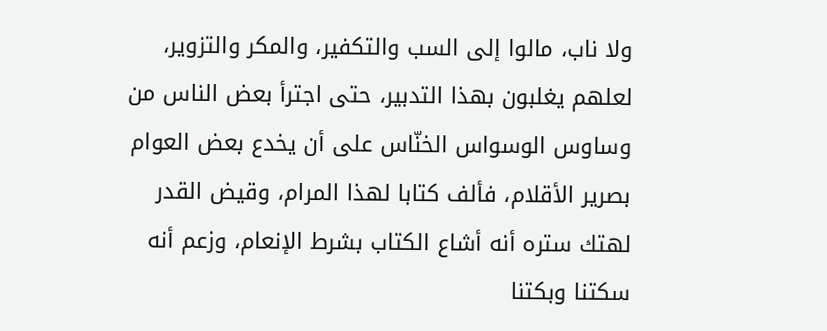ولا ناب، مالوا إلى السب والتكفير، والمكر والتزوير، لعلهم يغلبون بهذا التدبير، حتى اجترأ بعض الناس من وساوس الوسواس الخنّاس على أن يخدع بعض العوام بصرير الأقلام، فألف كتابا لهذا المرام، وقيض القدر لهتك ستره أنه أشاع الكتاب بشرط الإنعام، وزعم أنه سكتنا وبكتنا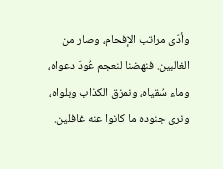وأدّى مراتب الإفحام، وصار من الغالبين. فنهضنا لنعجم عُودَ دعواه، وماء سُقياه، ونمزق الكذاب وبلواه، ونرى جنوده ما كانوا عنه غافلين.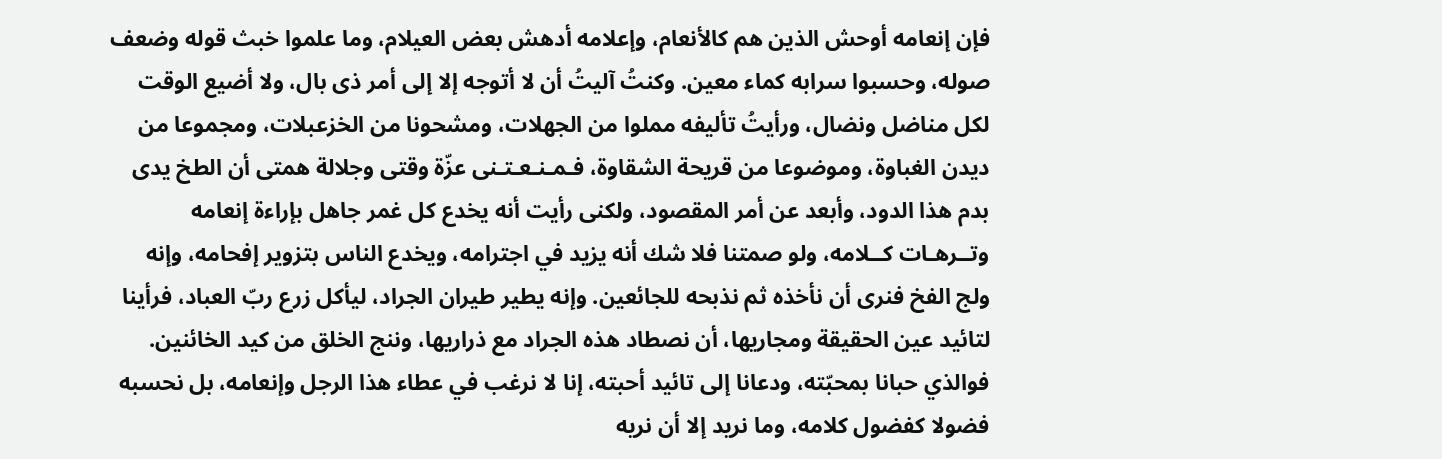فإن إنعامه أوحش الذين هم كالأنعام، وإعلامه أدهش بعض العيلام، وما علموا خبث قوله وضعف صوله، وحسبوا سرابه كماء معين. وكنتُ آليتُ أن لا أتوجه إلا إلى أمر ذى بال، ولا أضيع الوقت لكل مناضل ونضال، ورأيتُ تأليفه مملوا من الجهلات، ومشحونا من الخزعبلات، ومجموعا من ديدن الغباوة، وموضوعا من قريحة الشقاوة، فـمـنـعـتـنى عزّة وقتى وجلالة همتى أن الطخ يدى بدم هذا الدود، وأبعد عن أمر المقصود، ولكنى رأيت أنه يخدع كل غمر جاهل بإراءة إنعامه وتــرهـات كــلامه، ولو صمتنا فلا شك أنه يزيد في اجترامه، ويخدع الناس بتزوير إفحامه، وإنه ولج الفخ فنرى أن نأخذه ثم نذبحه للجائعين. وإنه يطير طيران الجراد، ليأكل زرع ربّ العباد، فرأينا لتائيد عين الحقيقة ومجاريها، أن نصطاد هذه الجراد مع ذراريها، وننج الخلق من كيد الخائنين. فوالذي حبانا بمحبّته، ودعانا إلى تائيد أحبته، إنا لا نرغب في عطاء هذا الرجل وإنعامه، بل نحسبه فضولا كفضول كلامه، وما نريد إلا أن نريه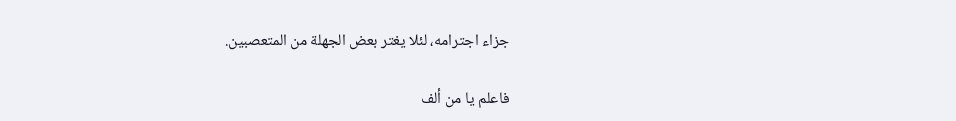جزاء اجترامه، لئلا يغتر بعض الجهلة من المتعصبين.

فاعلم يا من ألف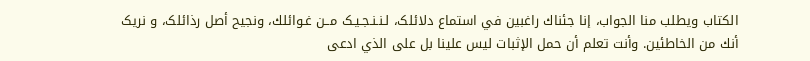الكتاب ويطلب منا الجواب، إنا جئناك راغبين في استماع دلائلک، لـنـنـجـیـک مــن غـوائلك، ونجيح أصل رذائلک، و نریک أنك من الخاطئين. وأنت تعلم أن حمل الإثبات ليس علينا بل على الذي ادعى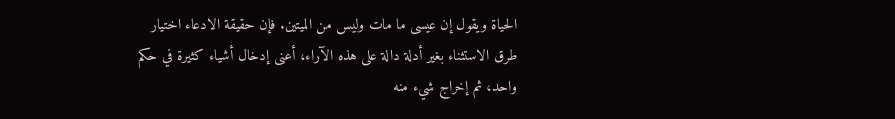الحياة ويقول إن عيسى ما مات وليس من الميتين. فإن حقيقة الادعاء اختيار طرق الاستثناء بغير أدلة دالة على هذه الآراء، أعنى إدخال أشياء كثيرة في حكم واحد، ثم إخراج شيء منه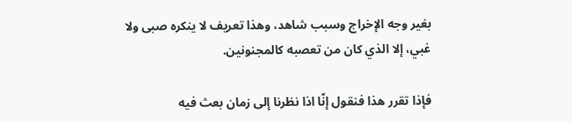بغير وجه الإخراج وسبب شاهد، وهذا تعريف لا ينكره صبى ولا غبي، إلا الذي كان من تعصبه كالمجنونين.

فإذا تقرر هذا فنقول إنّا اذا نظرنا إلى زمان بعث فيه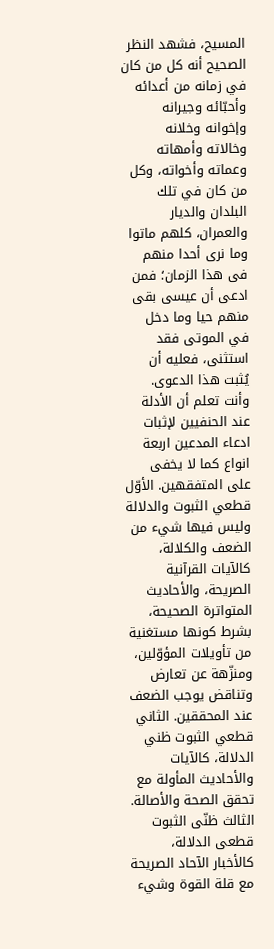المسيح، فشهد النظر الصحيح أنه كل من كان في زمانه من أعدائه وأحبّائه وجيرانه وإخوانه وخلانه وخالاته وأمهاته وعماته وأخواته، وكل من كان في تلك البلدان والديار والعمران، كلهم ماتوا وما نرى أحدا منهم فى هذا الزمان؛ فمن ادعى أن عيسى بقى منهم حيا وما دخل في الموتى فقد استثنى، فعليه أن يُثبت هذا الدعوى. وأنت تعلم أن الأدلة عند الحنفيين لإثبات ادعاء المدعين اربعة انواع كما لا يخفى على المتفقهين. الأوّل قطعي الثبوت والدلالة وليس فيها شيء من الضعف والكلالة، كالآيات القرآنية الصريحة، والأحاديث المتواترة الصحيحة، بشرط كونها مستغنية من تأويلات المؤوّلين، ومنزّهة عن تعارض وتناقض يوجب الضعف عند المحققين. الثاني قطعي الثبوت ظني الدلالة، كالآيات والأحاديث المأولة مع تحقق الصحة والأصالة. الثالث ظنّى الثبوت قطعی الدلالة، كالأخبار الآحاد الصريحة مع قلة القوة وشيء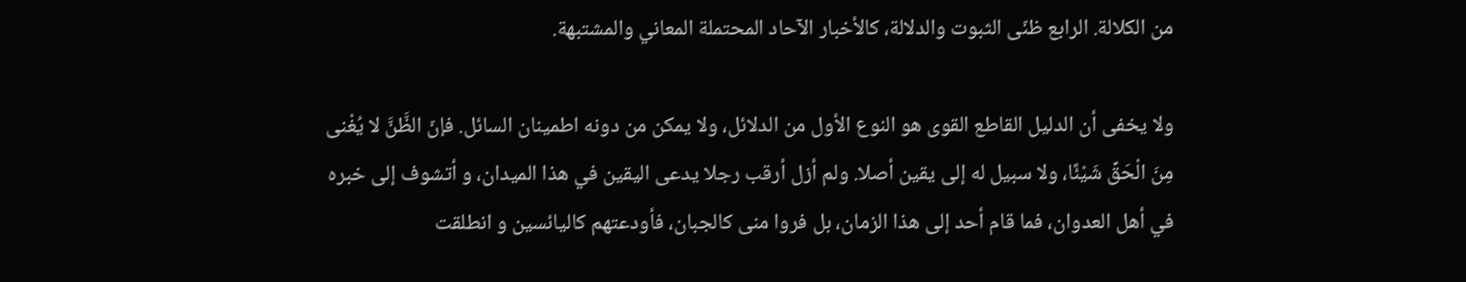من الكلالة. الرابع ظنّى الثبوت والدلالة، كالأخبار الآحاد المحتملة المعاني والمشتبهة.

ولا يخفى أن الدليل القاطع القوى هو النوع الأول من الدلائل، ولا يمكن من دونه اطمينان السائل. فإنّ الظَّنَّ لا يُغْنى مِنَ الْحَقِّ شَيْئًا، ولا سبيل له إلى يقين أصلا. ولم أزل أرقب رجلا يدعى اليقين في هذا الميدان، و أتشوف إلى خبره في أهل العدوان، فما قام أحد إلى هذا الزمان، بل فروا منى كالجبان، فأودعتهم کاليائسين و انطلقت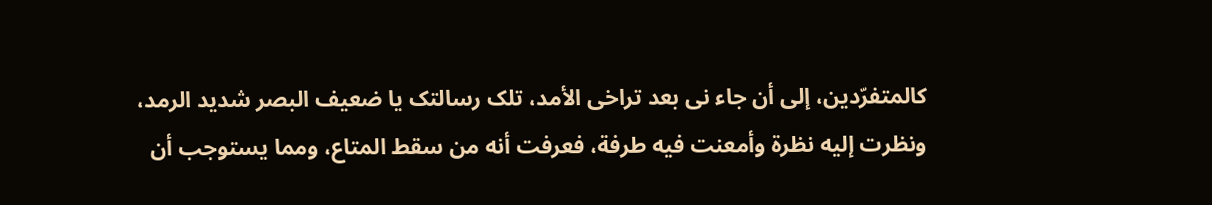كالمتفرّدين، إلى أن جاء نى بعد تراخى الأمد، تلک رسالتک يا ضعيف البصر شديد الرمد، ونظرت إليه نظرة وأمعنت فيه طرفة، فعرفت أنه من سقط المتاع، ومما يستوجب أن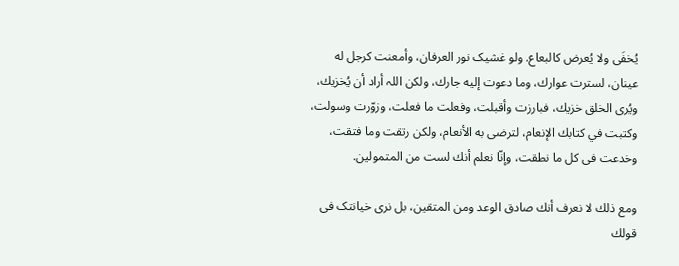يُخفَى ولا يُعرض كالبعاع. ولو غشیک نور العرفان، وأمعنت كرجل له عينان، لسترت عوارك، وما دعوت إليه جارك، ولكن اللہ أراد أن يُخزيك، ويُرى الخلق خزيك، فبارزت وأقبلت، وفعلت ما فعلت، وزوّرت وسولت، وكتبت في كتابك الإنعام، لترضى به الأنعام، ولكن رتقت وما فتقت، وخدعت فى كل ما نطقت، وإنّا نعلم أنك لست من المتمولين.

ومع ذلك لا نعرف أنك صادق الوعد ومن المتقین، بل نری خیانتک فی قولك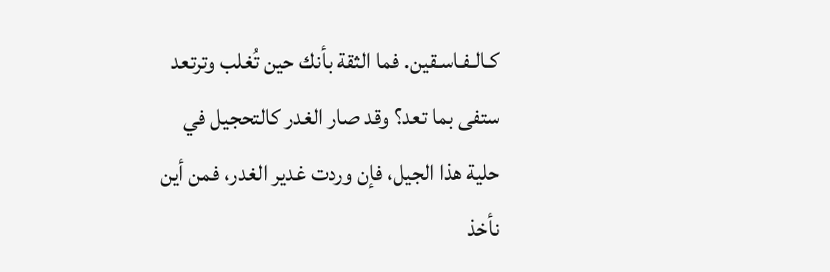كـالـفـاسـقين. فما الثقة بأنك حين تُغلب وترتعد ستفى بما تعد؟ وقد صار الغدر كالتحجيل في حلية هذا الجيل، فإن وردت غدير الغدر، فمن أين نأخذ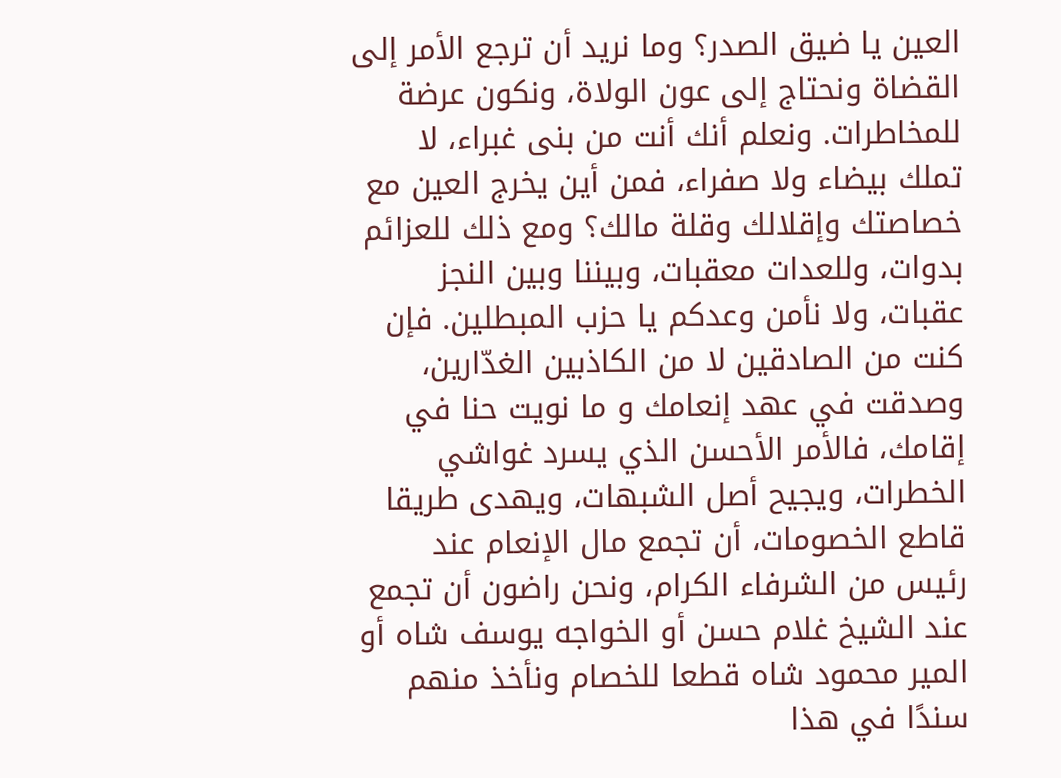العين يا ضيق الصدر؟ وما نريد أن ترجع الأمر إلى القضاة ونحتاج إلى عون الولاة، ونكون عرضة للمخاطرات. ونعلم أنك أنت من بنى غبراء، لا تملك بيضاء ولا صفراء، فمن أين يخرج العين مع خصاصتك وإقلالك وقلة مالك؟ ومع ذلك للعزائم بدوات، وللعدات معقبات، وبيننا وبين النجز عقبات، ولا نأمن وعدكم يا حزب المبطلين. فإن كنت من الصادقين لا من الكاذبين الغدّارين، وصدقت في عهد إنعامك و ما نويت حنا في إقامك، فالأمر الأحسن الذي يسرد غواشي الخطرات، ويجيح أصل الشبهات، ويهدى طريقا قاطع الخصومات، أن تجمع مال الإنعام عند رئيس من الشرفاء الكرام، ونحن راضون أن تجمع عند الشيخ غلام حسن أو الخواجه يوسف شاه أو المير محمود شاه قطعا للخصام ونأخذ منهم سندًا في هذا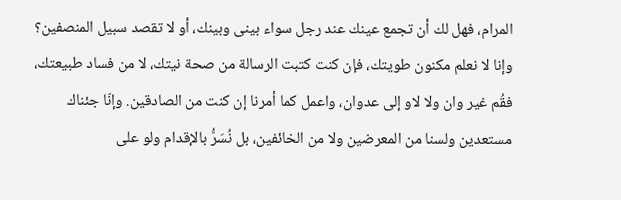المرام، فهل لك أن تجمع عينك عند رجل سواء بینی وبينك، أو لا تقصد سبيل المنصفين؟ وإنا لا نعلم مكنون طويتك، فإن كنت كتبت الرسالة من صحة نيتك، لا من فساد طبيعتك، فقُم غير وان ولا لاو إلى عدوان، واعمل كما أمرنا إن كنت من الصادقين. وإنّا جئناك مستعدين ولسنا من المعرضين ولا من الخائفين، بل نُسَرُّ بالإقدام ولو على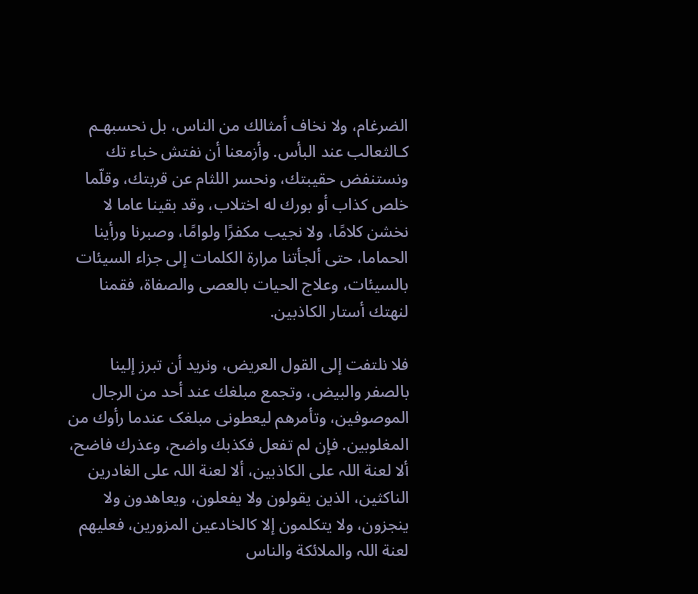الضرغام، ولا نخاف أمثالك من الناس، بل نحسبهـم كـالثعالب عند البأس. وأزمعنا أن نفتش خباء تك ونستنفض حقيبتك، ونحسر اللثام عن قربتك، وقلّما خلص كذاب أو بورك له اختلاب، وقد بقينا عاما لا نخشن كلامًا، ولا نجيب مكفرًا ولوامًا، وصبرنا ورأينا الحماما، حتى ألجأتنا مرارة الكلمات إلى جزاء السيئات بالسيئات، وعلاج الحيات بالعصى والصفاة، فقمنا لنهتك أستار الكاذبين.

فلا نلتفت إلى القول العريض، ونريد أن تبرز إلينا بالصفر والبيض، وتجمع مبلغك عند أحد من الرجال الموصوفين، وتأمرهم ليعطونی مبلغک عندما رأوك من المغلوبين. فإن لم تفعل فكذبك واضح، وعذرك فاضح، ألا لعنة اللہ على الكاذبين، ألا لعنة اللہ على الغادرين الناكثين، الذين يقولون ولا يفعلون، ويعاهدون ولا ينجزون، ولا يتكلمون إلا كالخادعين المزورين، فعليهم لعنة اللہ والملائكة والناس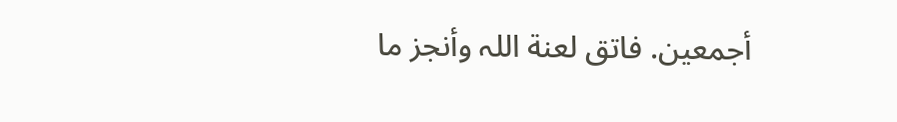أجمعين. فاتق لعنة اللہ وأنجز ما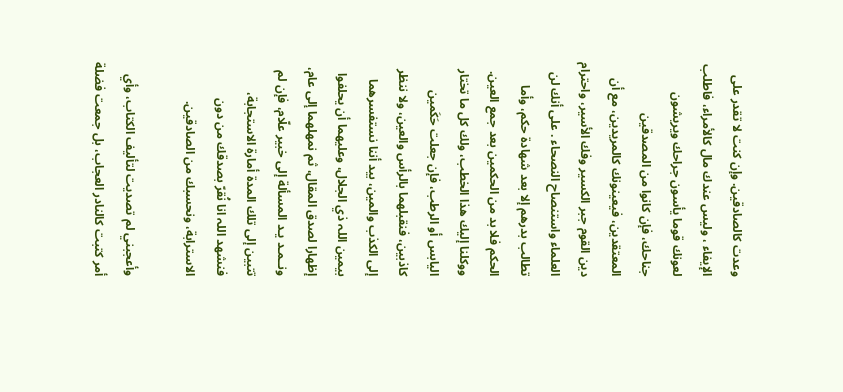وعدت كالصادقين. وإن كنت لا تقدر على الإيفاء ، وليس عندك مال كالأمراء، فاطلب لعونك قوما يأسون جراحك ويريشون جناحك، فإن كانوا من المصدقين المعتقدين، فيعينونك كالمريدين، مع أن دين القوم جبر الكسير وفك الأسير، واحترام العلماء واستنصاح النصحاء . على أنك لن تطالب بدرهم إلا بعد شهادة حكم، وأما الحكم فلا بد من الحكمين بعد جمع العين. ووكلنا إليك هذا الخطب، ولك كل ما تختار اليابس أو الرطب، فإن جعلت حَكَمين كاذبين، فنقبلهما بالرأس والعين، ولا ننظر إلى الكذب والمين، بيد أننا نستفسرهما بيمين اللہ ذي الجلال، وعليهما أن يحلفوا إظهارا لصدق المقال، ثم نمهلهما إلى عام، ونــمـد يـد المسألة إلى خبير علّام، فإن لم تتبين إلى تلك المدة أمارة الاستجابة، فنشهد اللہ انا نُقرّ بصدقك من دون الاسترابة، ونحسبك من الصادقين.

وأعجبني لم تصديت لتأليف الكتاب، وأي أمر كتبت كالنادر العجاب، بل جمعت فضلة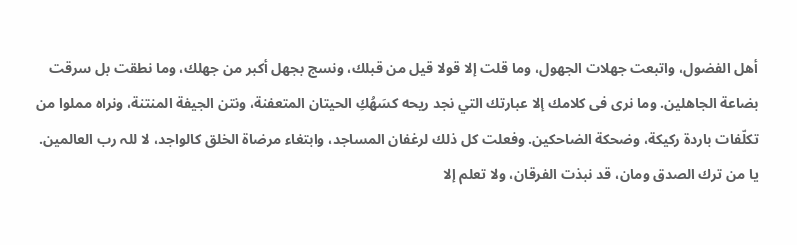أهل الفضول، واتبعت جهلات الجهول، وما قلت إلا قولا قيل من قبلك، ونسج بجهل أكبر من جهلك، وما نطقت بل سرقت بضاعة الجاهلين. وما نرى فى كلامك إلا عبارتك التي نجد ريحه كسَهُكِ الحيتان المتعفنة، ونتن الجيفة المنتنة، ونراه مملوا من تكلّفات باردة ركيكة، وضحكة الضاحكين. وفعلت كل ذلك لرغفان المساجد، وابتغاء مرضاة الخلق كالواجد، لا للہ رب العالمين. يا من ترك الصدق ومان، قد نبذت الفرقان، ولا تعلم إلا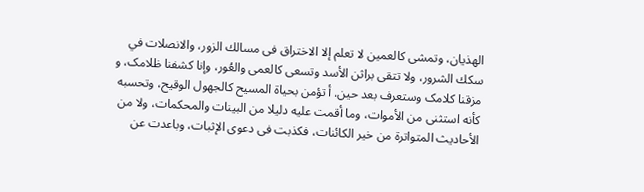الهذيان، وتمشى كالعمين لا تعلم إلا الاختراق فى مسالك الزور، والانصلات في سكك الشرور، ولا تتقى براثن الأسد وتسعى كالعمى والعُور، وإنا كشفنا ظلامک، و مزقنا کلامک وستعرف بعد حين. أ تؤمن بحياة المسيح كالجهول الوقيح، وتحسبه كأنه استثنى من الأموات، وما أقمت عليه دليلا من البينات والمحكمات، ولا من الأحاديث المتواترة من خير الكائنات، فكذبت فى دعوى الإثبات، وباعدت عن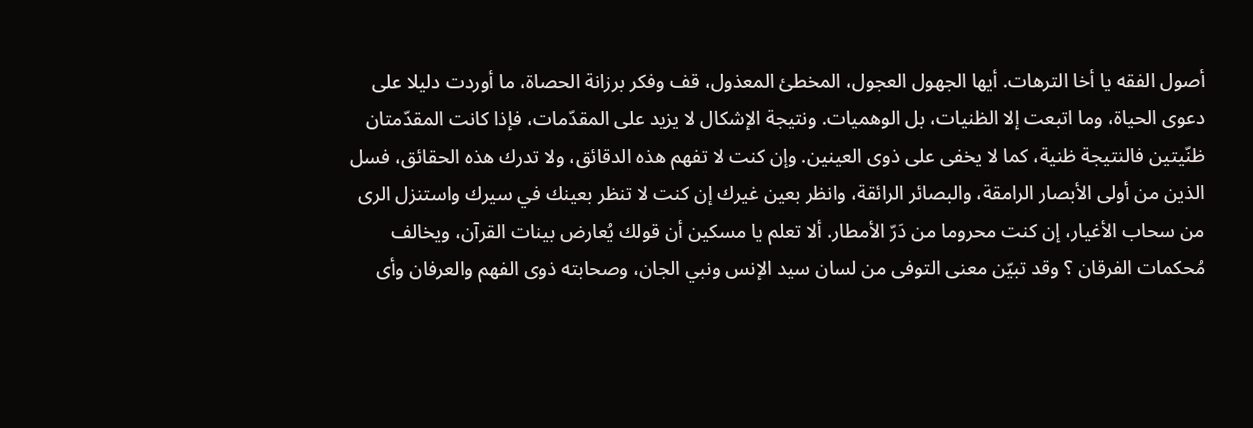أصول الفقه يا أخا الترهات. أيها الجهول العجول، المخطئ المعذول، قف وفكر برزانة الحصاة، ما أوردت دليلا على دعوى الحياة، وما اتبعت إلا الظنيات، بل الوهميات. ونتيجة الإشكال لا يزيد على المقدّمات، فإذا كانت المقدّمتان ظنّيتين فالنتيجة ظنية، كما لا يخفى على ذوى العينين. وإن كنت لا تفهم هذه الدقائق، ولا تدرك هذه الحقائق، فسل الذين من أولى الأبصار الرامقة، والبصائر الرائقة، وانظر بعين غيرك إن كنت لا تنظر بعينك في سيرك واستنزل الرى من سحاب الأغيار، إن كنت محروما من دَرّ الأمطار. ألا تعلم يا مسكين أن قولك يُعارض بينات القرآن، ويخالف مُحكمات الفرقان ؟ وقد تبيّن معنى التوفى من لسان سيد الإنس ونبي الجان، وصحابته ذوى الفهم والعرفان وأى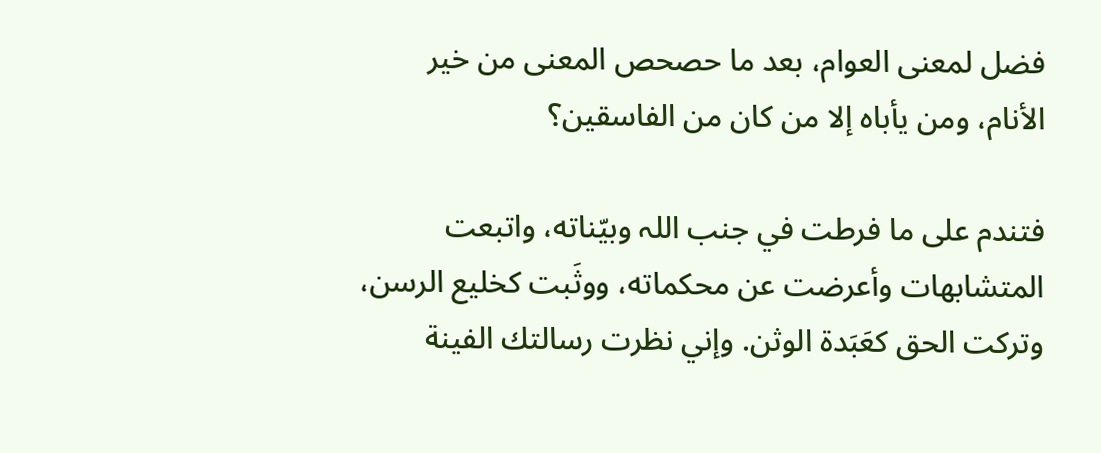فضل لمعنى العوام، بعد ما حصحص المعنى من خير الأنام، ومن يأباه إلا من كان من الفاسقين؟

فتندم على ما فرطت في جنب اللہ وبيّناته، واتبعت المتشابهات وأعرضت عن محكماته، ووثَبت كخليع الرسن، وتركت الحق كعَبَدة الوثن. وإني نظرت رسالتك الفينة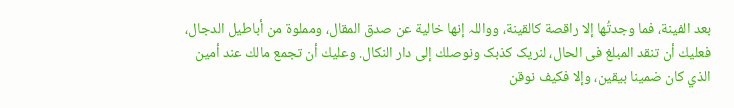بعد الفينة، فما وجدتُها إلا راقصة كالقينة، وواللہ إنها خالية عن صدق المقال، ومملوة من أباطيل الدجال، فعليك أن تنقد المبلغ فی الحال، لنریک کذبک ونوصلك إلى دار النكال. وعليك أن تجمع مالك عند أمين الذي كان ضمينا بيقين، وإلا فكيف نوقن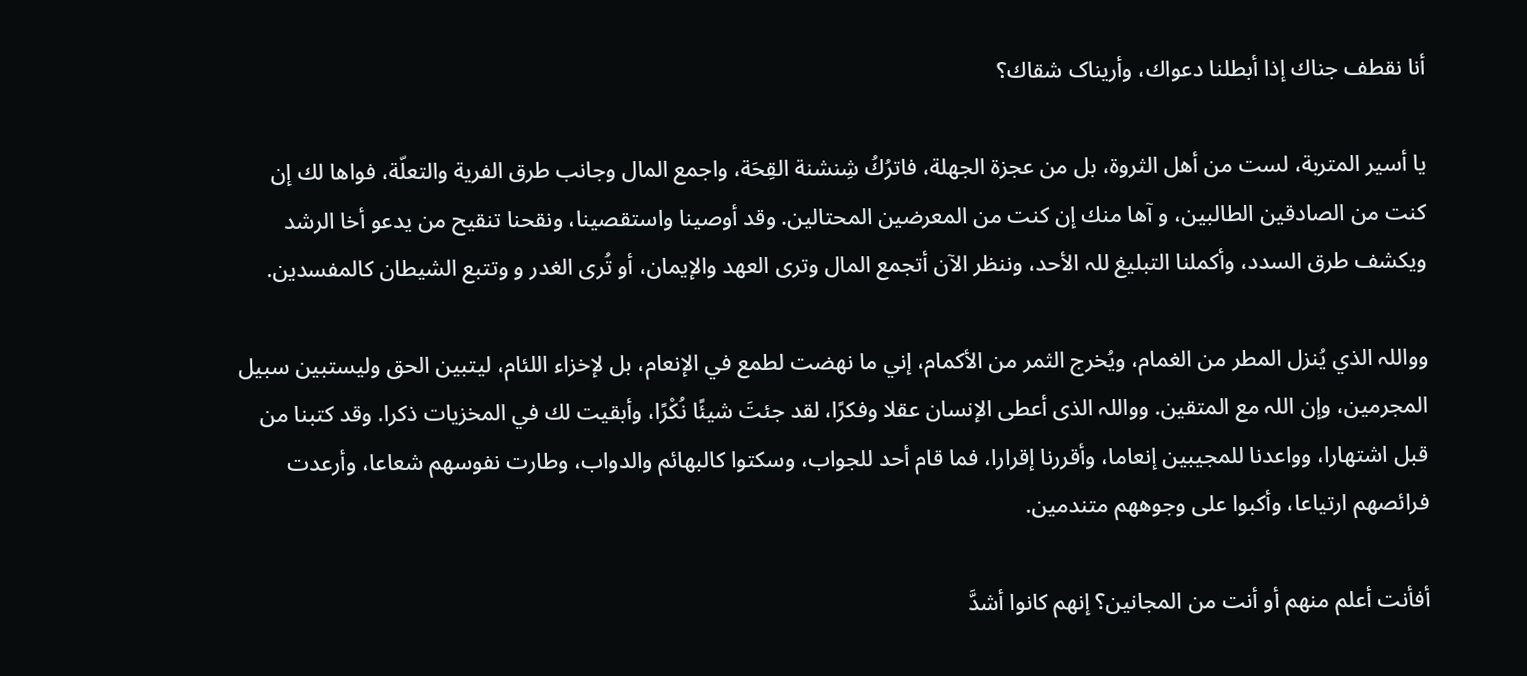أنا نقطف جناك إذا أبطلنا دعواك، وأريناک شقاك؟

يا أسير المتربة، لست من أهل الثروة، بل من عجزة الجهلة، فاترُكُ شِنشنة القِحَة، واجمع المال وجانب طرق الفرية والتعلّة، فواها لك إن كنت من الصادقين الطالبين، و آها منك إن كنت من المعرضين المحتالين. وقد أوصينا واستقصينا، ونقحنا تنقيح من يدعو أخا الرشد ويكشف طرق السدد، وأكملنا التبليغ للہ الأحد، وننظر الآن أتجمع المال وترى العهد والإيمان، أو تُرى الغدر و وتتبع الشيطان كالمفسدين.

وواللہ الذي يُنزل المطر من الغمام، ويُخرج الثمر من الأكمام، إني ما نهضت لطمع في الإنعام، بل لإخزاء اللئام، ليتبين الحق وليستبين سبيل المجرمين، وإن اللہ مع المتقين. وواللہ الذى أعطى الإنسان عقلا وفكرًا، لقد جئتَ شيئًا نُكْرًا، وأبقيت لك في المخزيات ذكرا. وقد كتبنا من قبل اشتهارا، وواعدنا للمجيبين إنعاما، وأقررنا إقرارا، فما قام أحد للجواب، وسكتوا كالبهائم والدواب، وطارت نفوسهم شعاعا، وأرعدت فرائصهم ارتياعا، وأكبوا على وجوههم متندمين.

أفأنت أعلم منهم أو أنت من المجانين؟ إنهم كانوا أشدَّ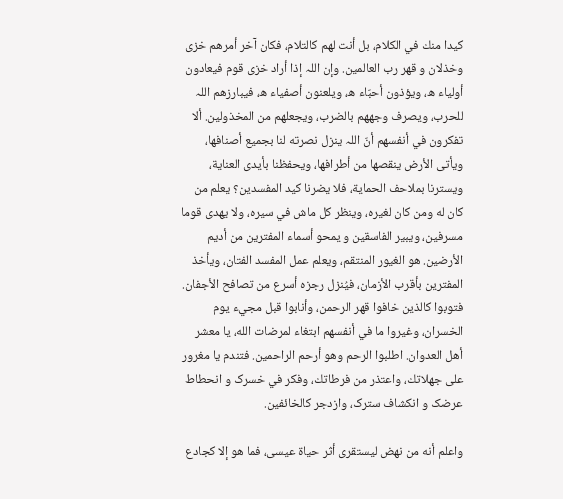كيدا منك في الكلام، بل أنت لهم كالتلام، فكان آخر أمرهم خزى وخذلان و قهر رب العالمين. وإن اللہ إذا أراد خزى قوم فيعادون أولياء ه، ويؤذون أحبّاء ه، ويلعنون أصفياء ه، فيبارزهم اللہ للحرب، ويصرف وجههم بالضرب، ويجعلهم من المخذولين. ألا تفكرون في أنفسهم أنّ اللہ ينزل نصرته لنا بجميع أصنافها، ويأتى الأرض ينقصها من أطرافها، ويحفظنا بأيدى العناية، ويسترنا بملاحف الحماية، فلا يضرنا كيد المفسدين؟ يعلم من كان له ومن كان لغيره، وينظر كل ماش في سيره، ولا يهدى قوما مسرفين، ويبير الفاسقين و يمحو أسماء المفترين من أديم الأرضين. هو الغيور المنتقم، ويعلم عمل المفسد الفتان، ويأخذ المفترين بأقرب الأزمان، فيُنزل رجزه أسرع من تصافح الأجفان. فتوبوا كالذين خافوا قهر الرحمن، وأنابوا قبل مجيء يوم الخسران، وغيروا ما في أنفسهم ابتغاء لمرضات الله، يا معشر أهل العدوان. اطلبوا الرحم وهو أرحم الراحمين. فتندم يا مغرور على جهلاتك، واعتذر من فرطاتك، وفكر في خسرک و انحطاط عرضک و انکشاف سترک، وازدجر كالخائفين.

واعلم أنه من نهض ليستقرى أثر حياة عيسى، فما هو إلا كجادع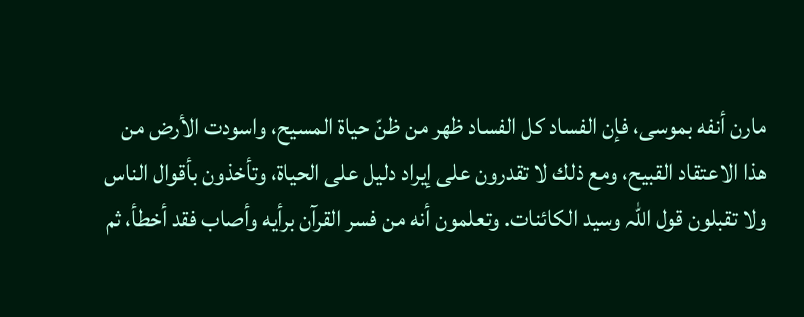مارن أنفه بموسى، فإن الفساد كل الفساد ظهر من ظنّ حياة المسيح، واسودت الأرض من هذا الاعتقاد القبيح، ومع ذلك لا تقدرون على إيراد دليل على الحياة، وتأخذون بأقوال الناس ولا تقبلون قول اللہ وسيد الكائنات. وتعلمون أنه من فسر القرآن برأيه وأصاب فقد أخطأ، ثم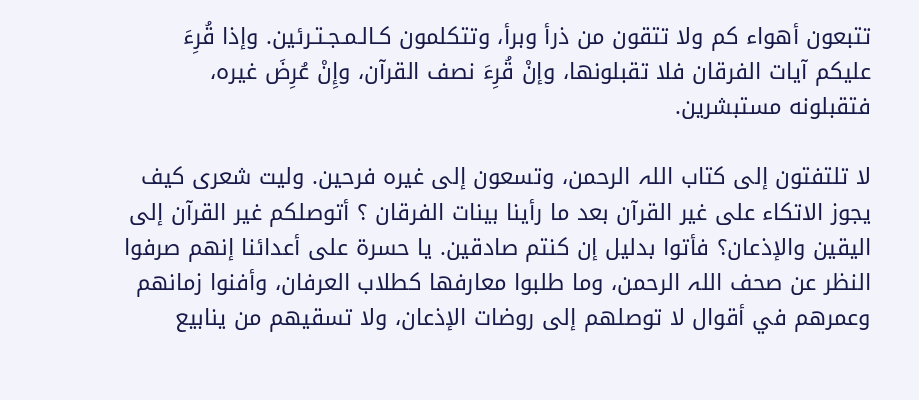تتبعون أهواء كم ولا تتقون من ذرأ وبرأ، وتتكلمون كـالـمـجـتـرئين. وإذا قُرِءَ عليكم آيات الفرقان فلا تقبلونها، وإنْ قُرِءَ نصف القرآن، وإِنْ عُرِضَ غيره، فتقبلونه مستبشرين.

لا تلتفتون إلى كتاب اللہ الرحمن، وتسعون إلى غيره فرحین. ولیت شعری كيف يجوز الاتكاء على غير القرآن بعد ما رأينا بينات الفرقان ؟ أتوصلكم غير القرآن إلى اليقين والإذعان؟ فأتوا بدليل إن كنتم صادقين. يا حسرة على أعدائنا إنهم صرفوا النظر عن صحف اللہ الرحمن، وما طلبوا معارفها كطلاب العرفان، وأفنوا زمانهم وعمرهم في أقوال لا توصلهم إلى روضات الإذعان، ولا تسقيهم من ينابيع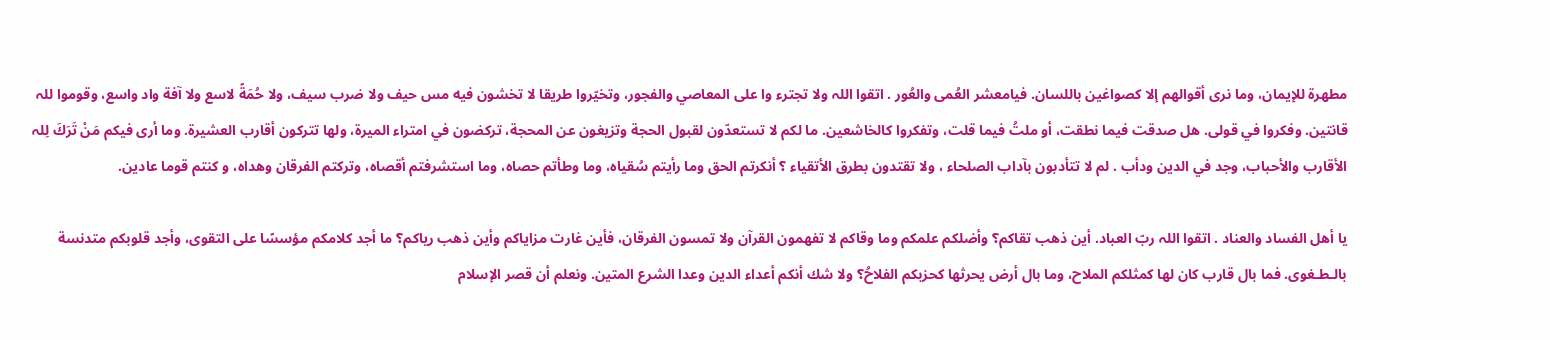مطهرة للإيمان، وما نرى أقوالهم إلا كصواغين باللسان. فيامعشر العُمى والعُور . اتقوا اللہ ولا تجترء وا على المعاصي والفجور، وتخيّروا طريقا لا تخشون فيه مس حيف ولا ضرب سيف، ولا حُمَةً لاسع ولا آفة واد واسع، وقوموا للہ قانتين. وفكروا في قولى. هل صدقت فيما نطقت، أو ملتُ فيما قلت، وتفكروا كالخاشعين. ما لكم لا تستعدّون لقبول الحجة وتزيغون عن المحجة، تركضون في امتراء الميرة، ولها تتركون أقارب العشيرة. وما أرى فيكم مَنْ تَرَكَ لِلہ الأقارب والأحباب، وجد في الدين ودأب . لم لا تتأدبون بآداب الصلحاء ، ولا تقتدون بطرق الأتقياء ؟ أنكرتم الحق وما رأيتم سُقياه، وما وطأتم حصاه، وما استشرفتم أقصاه، وتركتم الفرقان وهداه، و كنتم قوما عادين.

يا أهل الفساد والعناد . اتقوا اللہ ربّ العباد. أين ذهب تقاكم؟ وأضلكم علمكم وما وقاكم لا تفهمون القرآن ولا تمسون الفرقان، فأين غارت مزاياكم وأين ذهب رياكم؟ ما أجد كلامكم مؤسسًا على التقوى، وأجد قلوبكم متدنسة بالـطـغوى. فما بال قارب كان لها كمثلكم الملاح، وما بال أرض يحرثها كحزبكم الفلاحُ؟ ولا شك أنكم أعداء الدين وعدا الشرع المتين. ونعلم أن قصر الإسلام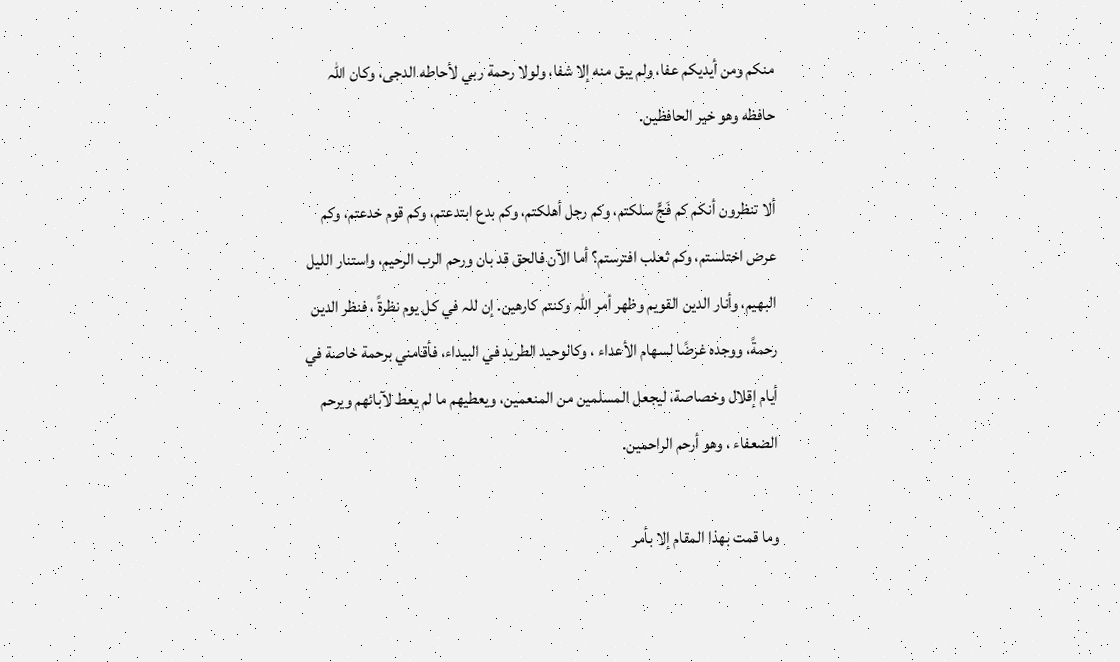منكم ومن أيديكم عفا، ولم يبق منه إلا شفا، ولولا رحمة ربي لأحاطه الدجى، وكان اللہ حافظه وهو خير الحافظين.

ألا تنظرون أنكم كم فَجٍّ سلكتم، وكم رجل أهلكتم، وكم بدع ابتدعتم، وكم قوم خدعتم، وكم عرض اختلستم، وكم ثعلب افترستم؟ أما الآن فالحق قد بان ورحم الرب الرحيم، واستنار الليل البهيم، وأنار الدين القويم وظهر أمر اللہ وكنتم كارهين. إن للہ في كل يوم نظرةً ، فنظر الدين رحمةً، ووجده غرضًا لسهام الأعداء ، وكالوحيد الطريد في البيداء، فأقامني برحمة خاصة في أيام إقلال وخصاصة، ليجعل المسلمين من المنعمين، ويعطيهم ما لم يعط لآبائهم ويرحم الضعفاء ، وهو أرحم الراحمين.

وما قمت بهذا المقام إلا بأمر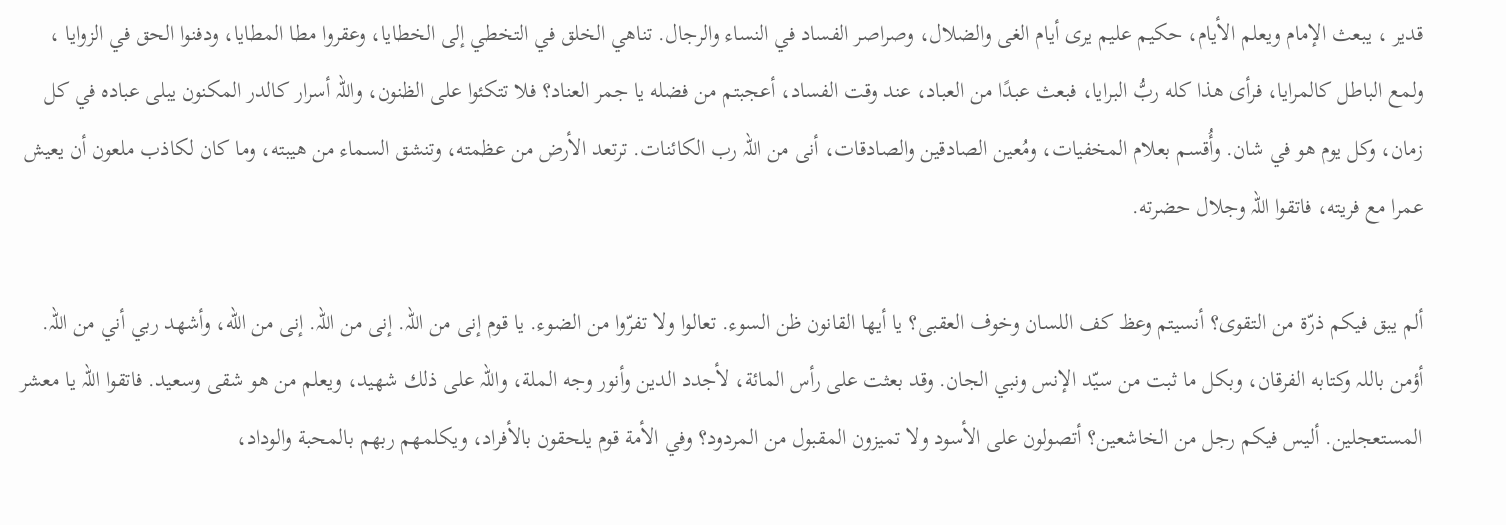قدير ، يبعث الإمام ويعلم الأيام، حكيم عليم يرى أيام الغى والضلال، وصراصر الفساد في النساء والرجال. تناهي الخلق في التخطي إلى الخطايا، وعقروا مطا المطايا، ودفنوا الحق في الزوايا ، ولمع الباطل كالمرايا، فرأى هذا كله ربُّ البرايا، فبعث عبدًا من العباد، عند وقت الفساد، أعجبتم من فضله يا جمر العناد؟ فلا تتكئوا على الظنون، واللہ أسرار كالدر المكنون يبلى عباده في كل زمان، وكل يوم هو في شان. وأُقسم بعلام المخفيات، ومُعين الصادقين والصادقات، أنى من اللہ رب الكائنات. ترتعد الأرض من عظمته، وتنشق السماء من هيبته، وما كان لكاذب ملعون أن يعيش عمرا مع فريته، فاتقوا اللہ وجلال حضرته.

ألم يبق فيكم ذرّة من التقوى؟ أنسيتم وعظ كف اللسان وخوف العقبى؟ يا أيها القانون ظن السوء. تعالوا ولا تفرّوا من الضوء. يا قوم إنى من اللہ. إنى من اللہ. إنى من الله، وأشهد ربي أني من اللہ. أؤمن باللہ وكتابه الفرقان، وبكل ما ثبت من سيّد الإنس ونبي الجان. وقد بعثت على رأس المائة، لأجدد الدين وأنور وجه الملة، واللہ على ذلك شهيد، ويعلم من هو شقى وسعيد. فاتقوا اللہ يا معشر المستعجلين. أليس فيكم رجل من الخاشعين؟ أتصولون على الأسود ولا تميزون المقبول من المردود؟ وفي الأمة قوم يلحقون بالأفراد، ويكلمهم ربهم بالمحبة والوداد،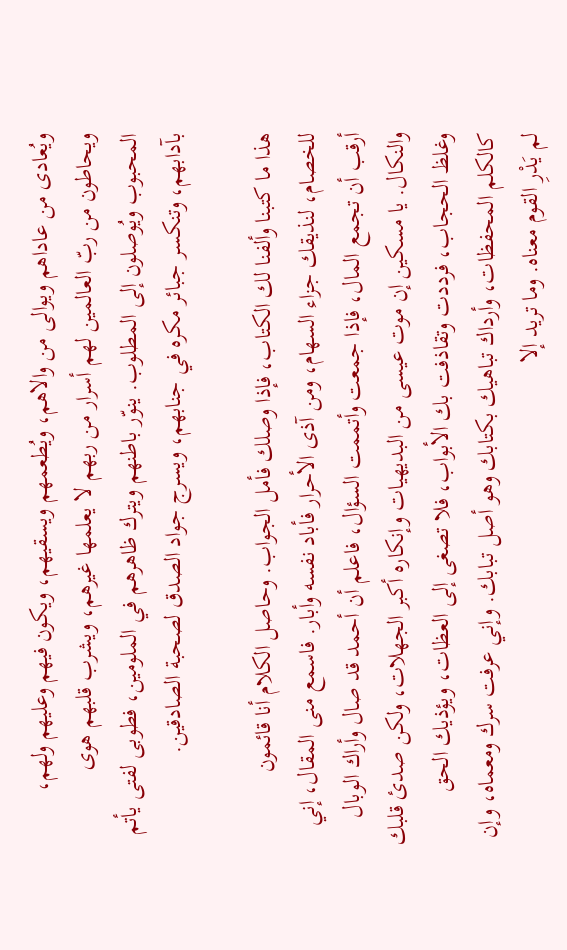ويُعادى من عاداهم ويوالى من والاهم، ويُطعمهم ويسقيهم، ويكون فيهم وعليهم ولهم، ويحاطون من ربّ العالمين لهم أسرار من ربهم لا يعلمها غيرهم، ويشرب قلبهم هوى المحبوب ويُوصلون إلى المطلوب. ينوّر باطنهم ويترك ظاهرهم في الملومين، فطوبى لفتى يأتم بآدابهم، وتنكسر جبائر مكره في جنابهم، ويسرج جواد الصدق لصحبة الصادقين.

هذا ما كتبنا وألفنا لك الكتاب، فإذا وصلك فأمل الجواب. وحاصل الكلام أنا قائمون للخصام، لنذيقك جزاء السهام، ومن آذى الأحرار فأباد نفسه وأبار. فاسمع منى المقال، إني أرقب أن تجمع المال، فإذا جمعت وأتممت السؤال، فاعلم أن أحمد قد صال وأراك الوبال والنكال. يا مسكين إن موت عيسى من البديهيات وإنكاره أكبر الجهلات، ولكن صدئ قلبك وغلظ الحجاب، فرددت وتقاذفت بك الأبواب، فلا تصغى إلى العظات، ويؤذيك الحق كالكلم المحفظات، وأرداك تباهيك بكتابك وهو أصل تبابك. وإني عرفت سرك ومعماه، وإن لم يَدْرِ القوم معناه. وما تريد إلا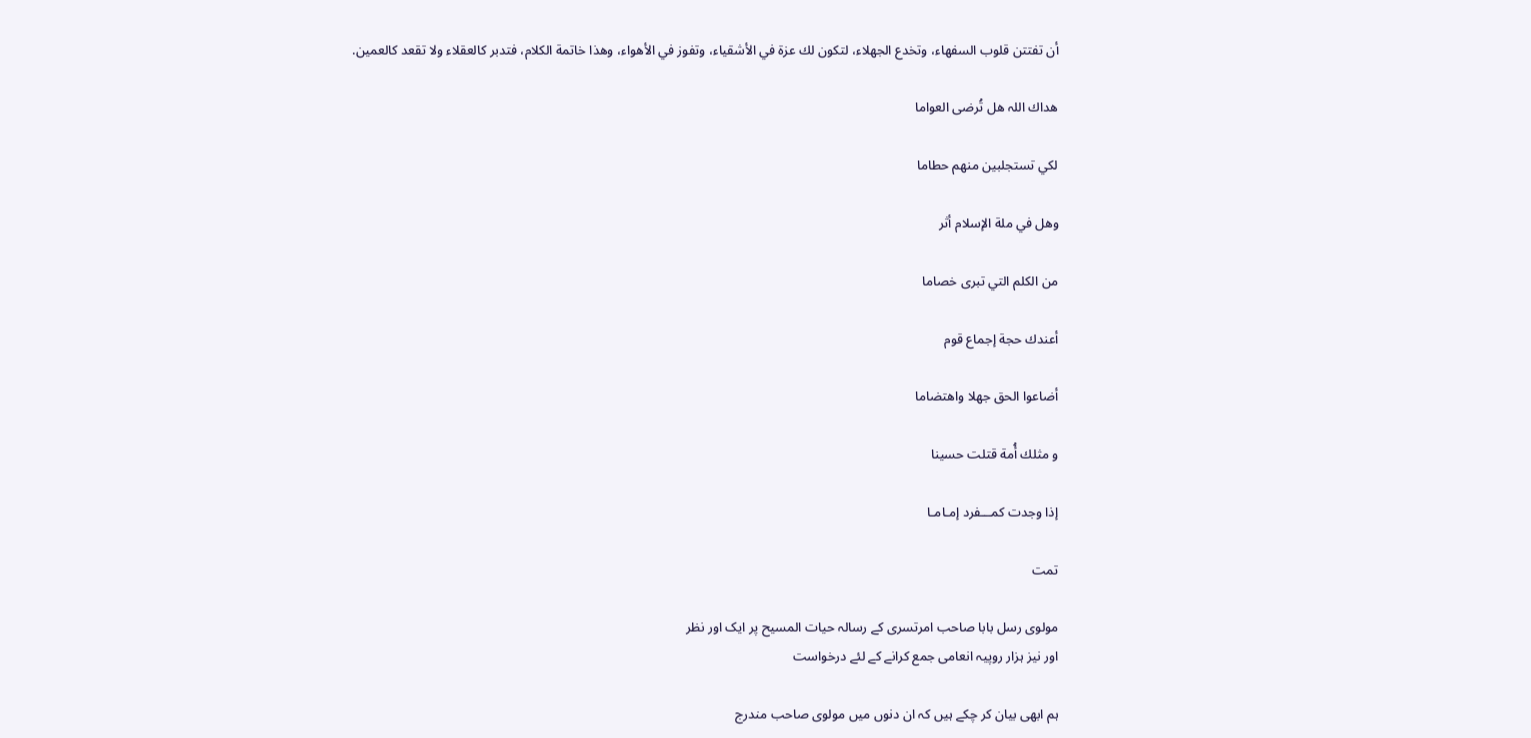أن تفتتن قلوب السفهاء، وتخدع الجهلاء، لتكون لك عزة في الأشقياء، وتفوز في الأهواء، وهذا خاتمة الكلام، فتدبر كالعقلاء ولا تقعد كالعمين.

هداك اللہ هل تُرضى العواما

لكي تستجلبين منهم حطاما

وهل في ملة الإسلام أثر

من الكلم التي تبرى خصاما

أعندك حجة إجماع قوم

أضاعوا الحق جهلا واهتضاما

و مثلك أُمة قتلت حسينا

إذا وجدت كمـــفرد إمـامـا

تمت

مولوی رسل بابا صاحب امرتسری کے رسالہ حیات المسیح پر ایک اور نظر
اور نیز ہزار روپیہ انعامی جمع کرانے کے لئے درخواست

ہم ابھی بیان کر چکے ہیں کہ ان دنوں میں مولوی صاحب مندرج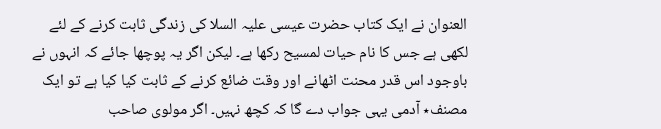العنوان نے ایک کتاب حضرت عیسی علیہ السلا کی زندگی ثابت کرنے کے لئے لکھی ہے جس کا نام حیات لمسیح رکھا ہے۔ لیکن اگر یہ پوچھا جائے کہ انہوں نے باوجود اس قدر محنت اٹھانے اور وقت ضائع کرنے کے ثابت کیا کیا ہے تو ایک مصنف٭ آدمی یہی جواب دے گا کہ کچھ نہیں۔ اگر مولوی صاحب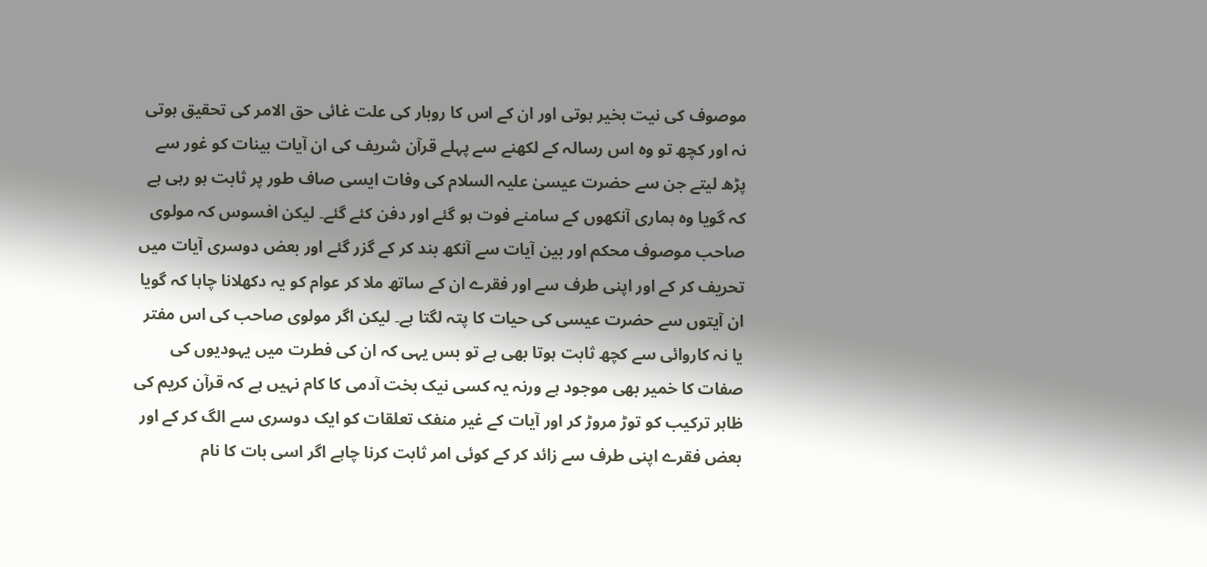موصوف کی نیت بخیر ہوتی اور ان کے اس کا روبار کی علت غائی حق الامر کی تحقیق ہوتی نہ اور کچھ تو وہ اس رسالہ کے لکھنے سے پہلے قرآن شریف کی ان آیات بینات کو غور سے پڑھ لیتے جن سے حضرت عیسیٰ علیہ السلام کی وفات ایسی صاف طور پر ثابت ہو رہی ہے کہ گویا وہ ہماری آنکھوں کے سامنے فوت ہو گئے اور دفن کئے گئے۔ لیکن افسوس کہ مولوی صاحب موصوف محکم اور بین آیات سے آنکھ بند کر کے گزر گئے اور بعض دوسری آیات میں تحریف کر کے اور اپنی طرف سے اور فقرے ان کے ساتھ ملا کر عوام کو یہ دکھلانا چاہا کہ گویا ان آیتوں سے حضرت عیسی کی حیات کا پتہ لگتا ہے۔ لیکن اگر مولوی صاحب کی اس مفتر یا نہ کاروائی سے کچھ ثابت ہوتا بھی ہے تو بس یہی کہ ان کی فطرت میں یہودیوں کی صفات کا خمیر بھی موجود ہے ورنہ یہ کسی نیک بخت آدمی کا کام نہیں ہے کہ قرآن کریم کی ظاہر ترکیب کو توڑ مروڑ کر اور آیات کے غیر منفک تعلقات کو ایک دوسری سے الگ کر کے اور بعض فقرے اپنی طرف سے زائد کر کے کوئی امر ثابت کرنا چاہے اگر اسی بات کا نام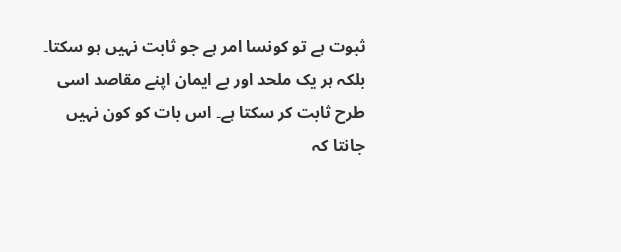ثبوت ہے تو کونسا امر ہے جو ثابت نہیں ہو سکتا۔ بلکہ ہر یک ملحد اور بے ایمان اپنے مقاصد اسی طرح ثابت کر سکتا ہے۔ اس بات کو کون نہیں جانتا کہ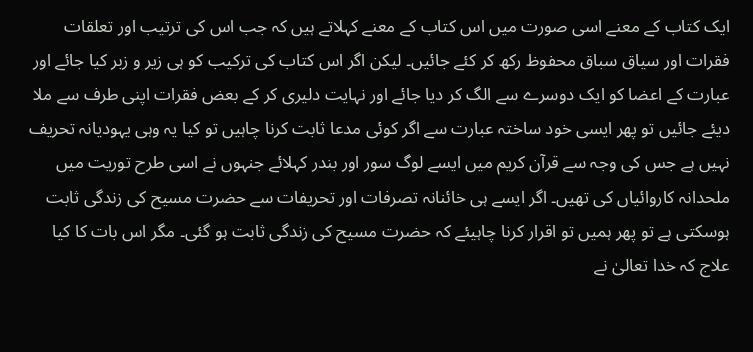ایک کتاب کے معنے اسی صورت میں اس کتاب کے معنے کہلاتے ہیں کہ جب اس کی ترتیب اور تعلقات فقرات اور سیاق سباق محفوظ رکھ کر کئے جائیں۔ لیکن اگر اس کتاب کی ترکیب کو ہی زیر و زبر کیا جائے اور عبارت کے اعضا کو ایک دوسرے سے الگ کر دیا جائے اور نہایت دلیری کر کے بعض فقرات اپنی طرف سے ملا دیئے جائیں تو پھر ایسی خود ساختہ عبارت سے اگر کوئی مدعا ثابت کرنا چاہیں تو کیا یہ وہی یہودیانہ تحریف نہیں ہے جس کی وجہ سے قرآن کریم میں ایسے لوگ سور اور بندر کہلائے جنہوں نے اسی طرح توریت میں ملحدانہ کاروائیاں کی تھیں۔ اگر ایسے ہی خائنانہ تصرفات اور تحریفات سے حضرت مسیح کی زندگی ثابت ہوسکتی ہے تو پھر ہمیں تو اقرار کرنا چاہیئے کہ حضرت مسیح کی زندگی ثابت ہو گئی۔ مگر اس بات کا کیا علاج کہ خدا تعالیٰ نے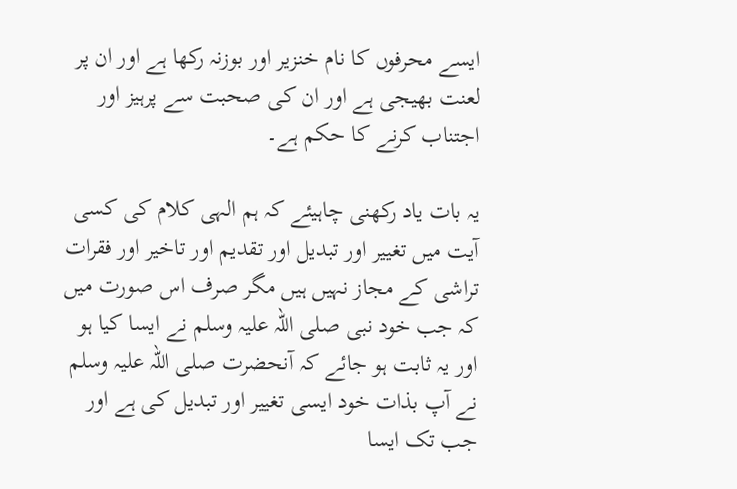ایسے محرفوں کا نام خنزیر اور بوزنہ رکھا ہے اور ان پر لعنت بھیجی ہے اور ان کی صحبت سے پرہیز اور اجتناب کرنے کا حکم ہے۔

یہ بات یاد رکھنی چاہیئے کہ ہم الہی کلام کی کسی آیت میں تغییر اور تبدیل اور تقدیم اور تاخیر اور فقرات تراشی کے مجاز نہیں ہیں مگر صرف اس صورت میں کہ جب خود نبی صلی اللہ علیہ وسلم نے ایسا کیا ہو اور یہ ثابت ہو جائے کہ آنحضرت صلی اللہ علیہ وسلم نے آپ بذات خود ایسی تغییر اور تبدیل کی ہے اور جب تک ایسا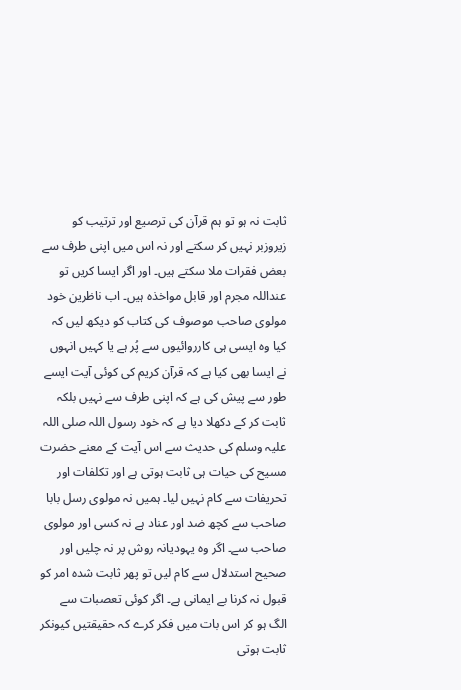ثابت نہ ہو تو ہم قرآن کی ترصیع اور ترتیب کو زیروزبر نہیں کر سکتے اور نہ اس میں اپنی طرف سے بعض فقرات ملا سکتے ہیں۔ اور اگر ایسا کریں تو عنداللہ مجرم اور قابل مواخذہ ہیں۔ اب ناظرین خود مولوی صاحب موصوف کی کتاب کو دیکھ لیں کہ کیا وہ ایسی ہی کارروائیوں سے پُر ہے یا کہیں انہوں نے ایسا بھی کیا ہے کہ قرآن کریم کی کوئی آیت ایسے طور سے پیش کی ہے کہ اپنی طرف سے نہیں بلکہ ثابت کر کے دکھلا دیا ہے کہ خود رسول اللہ صلی اللہ علیہ وسلم کی حدیث سے اس آیت کے معنے حضرت مسیح کی حیات ہی ثابت ہوتی ہے اور تکلفات اور تحریفات سے کام نہیں لیا۔ ہمیں نہ مولوی رسل بابا صاحب سے کچھ ضد اور عناد ہے نہ کسی اور مولوی صاحب سے۔ اگر وہ یہودیانہ روش پر نہ چلیں اور صحیح استدلال سے کام لیں تو پھر ثابت شدہ امر کو قبول نہ کرنا بے ایمانی ہے۔ اگر کوئی تعصبات سے الگ ہو کر اس بات میں فکر کرے کہ حقیقتیں کیونکر ثابت ہوتی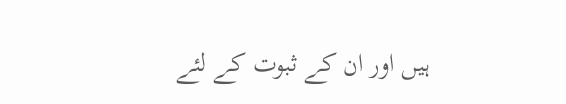ہیں اور ان کے ثبوت کے لئے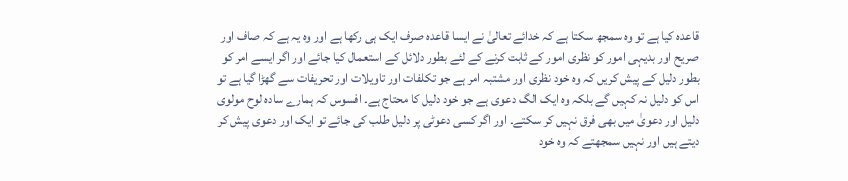قاعدہ کیا ہے تو وہ سمجھ سکتا ہے کہ خدائے تعالیٰ نے ایسا قاعدہ صرف ایک ہی رکھا ہے اور وہ یہ ہے کہ صاف اور صریح اور بدیہی امور کو نظری امور کے ثابت کرنے کے لئے بطور دلائل کے استعمال کیا جائے اور اگر ایسے امر کو بطور دلیل کے پیش کریں کہ وہ خود نظری اور مشتبہ امر ہے جو تکلفات اور تاویلات اور تحریفات سے گھڑا گیا ہے تو اس کو دلیل نہ کہیں گے بلکہ وہ ایک الگ دعوی ہے جو خود دلیل کا محتاج ہے۔ افسوس کہ ہمارے سادہ لوح مولوی دلیل اور دعویٰ میں بھی فرق نہیں کر سکتے۔ اور اگر کسی دعوٹی پر دلیل طلب کی جائے تو ایک اور دعوی پیش کر دیتے ہیں اور نہیں سمجھتے کہ وہ خود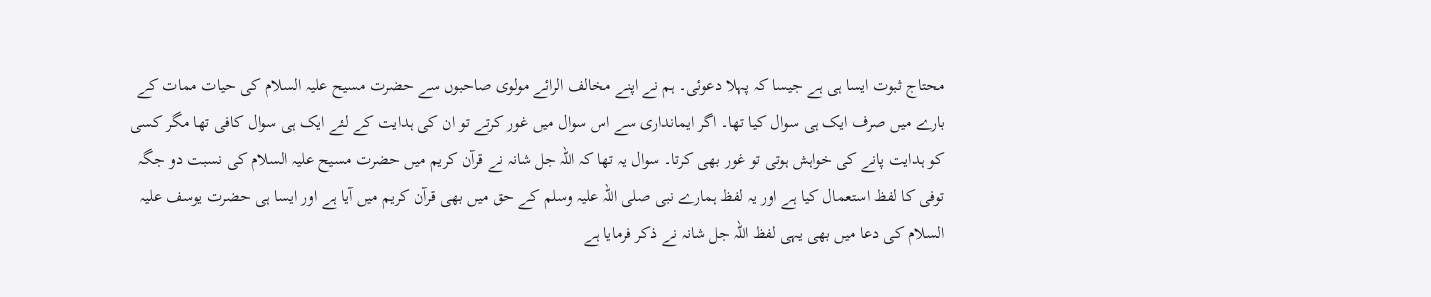محتاج ثبوت ایسا ہی ہے جیسا کہ پہلا دعوئی۔ ہم نے اپنے مخالف الرائے مولوی صاحبوں سے حضرت مسیح علیہ السلام کی حیات ممات کے بارے میں صرف ایک ہی سوال کیا تھا۔ اگر ایمانداری سے اس سوال میں غور کرتے تو ان کی ہدایت کے لئے ایک ہی سوال کافی تھا مگر کسی کو ہدایت پانے کی خواہش ہوتی تو غور بھی کرتا۔ سوال یہ تھا کہ اللہ جل شانہ نے قرآن کریم میں حضرت مسیح علیہ السلام کی نسبت دو جگہ توفی کا لفظ استعمال کیا ہے اور یہ لفظ ہمارے نبی صلی اللہ علیہ وسلم کے حق میں بھی قرآن کریم میں آیا ہے اور ایسا ہی حضرت یوسف علیہ السلام کی دعا میں بھی یہی لفظ اللہ جل شانہ نے ذکر فرمایا ہے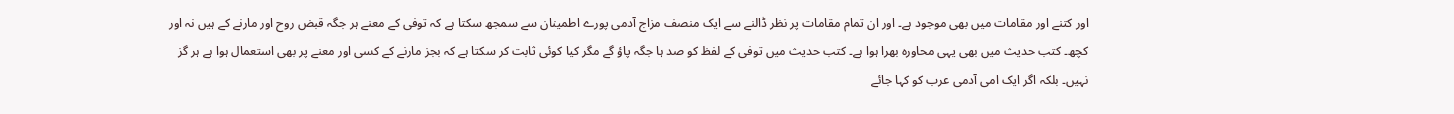اور کتنے اور مقامات میں بھی موجود ہے۔ اور ان تمام مقامات پر نظر ڈالنے سے ایک منصف مزاج آدمی پورے اطمینان سے سمجھ سکتا ہے کہ توفی کے معنے ہر جگہ قبض روح اور مارنے کے ہیں نہ اور کچھ۔ کتب حدیث میں بھی یہی محاورہ بھرا ہوا ہے۔ کتب حدیث میں توفی کے لفظ کو صد ہا جگہ پاؤ گے مگر کیا کوئی ثابت کر سکتا ہے کہ بجز مارنے کے کسی اور معنے پر بھی استعمال ہوا ہے ہر گز نہیں۔ بلکہ اگر ایک امی آدمی عرب کو کہا جائے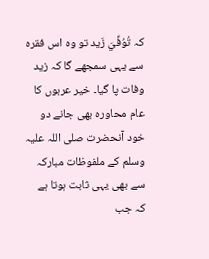کہ تُوُفِّيَ زَید تو وہ اس فقرہ سے یہی سمجھے گا کہ زید وفات پا گیا۔ خیر عربوں کا عام محاورہ بھی جانے دو خود آنحضرت صلی اللہ علیہ وسلم کے ملفوظات مبارکہ سے بھی یہی ثابت ہوتا ہے کہ جب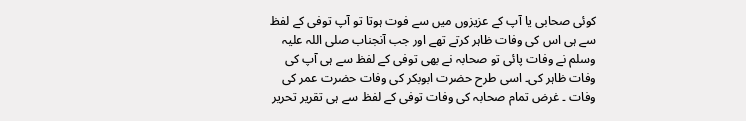کوئی صحابی یا آپ کے عزیزوں میں سے فوت ہوتا تو آپ توفی کے لفظ سے ہی اس کی وفات ظاہر کرتے تھے اور جب آنجناب صلی اللہ علیہ وسلم نے وفات پائی تو صحابہ نے بھی توفی کے لفظ سے ہی آپ کی وفات ظاہر کی۔ اسی طرح حضرت ابوبکر کی وفات حضرت عمر کی وفات ۔ غرض تمام صحابہ کی وفات توفی کے لفظ سے ہی تقریر تحریر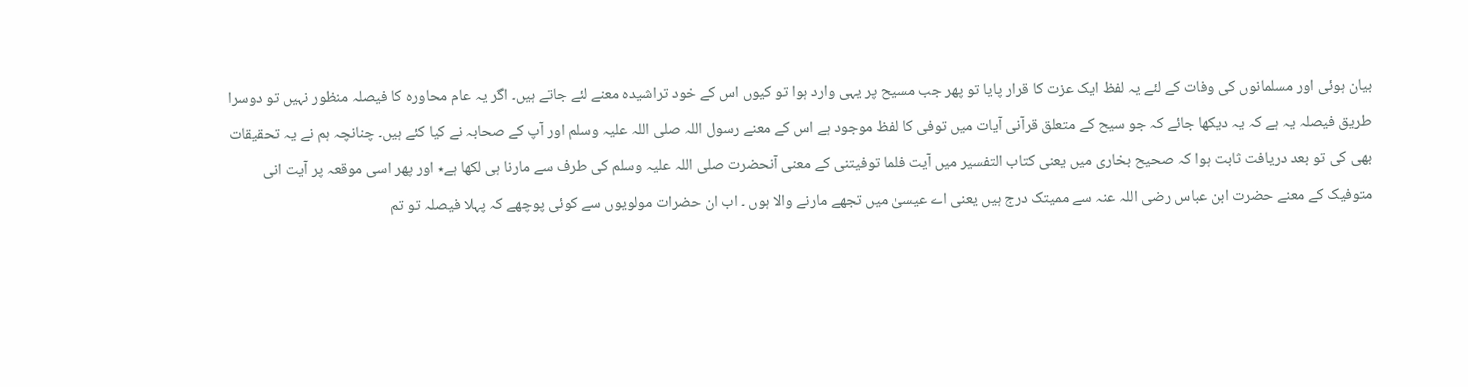بیان ہوئی اور مسلمانوں کی وفات کے لئے یہ لفظ ایک عزت کا قرار پایا تو پھر جب مسیح پر یہی وارد ہوا تو کیوں اس کے خود تراشیدہ معنے لئے جاتے ہیں۔ اگر یہ عام محاورہ کا فیصلہ منظور نہیں تو دوسرا طریق فیصلہ یہ ہے کہ یہ دیکھا جائے کہ جو سیح کے متعلق قرآنی آیات میں توفی کا لفظ موجود ہے اس کے معنے رسول اللہ صلی اللہ علیہ وسلم اور آپ کے صحابہ نے کیا کئے ہیں۔ چنانچہ ہم نے یہ تحقیقات بھی کی تو بعد دریافت ثابت ہوا کہ صحیح بخاری میں یعنی کتاب التفسیر میں آیت فلما توفیتنی کے معنی آنحضرت صلی اللہ علیہ وسلم کی طرف سے مارنا ہی لکھا ہے٭ اور پھر اسی موقعہ پر آیت انی متوفیک کے معنے حضرت ابن عباس رضی اللہ عنہ سے ممیتک درج ہیں یعنی اے عیسیٰ میں تجھے مارنے والا ہوں ۔ اب ان حضرات مولویوں سے کوئی پوچھے کہ پہلا فیصلہ تو تم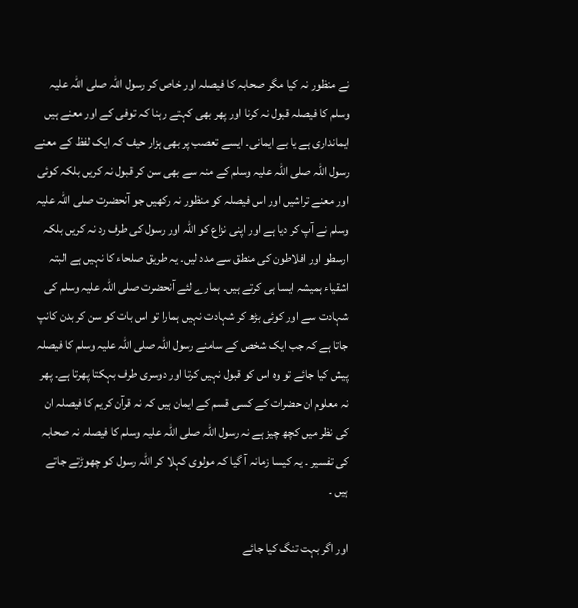نے منظور نہ کیا مگر صحابہ کا فیصلہ اور خاص کر رسول اللہ صلی اللہ علیہ وسلم کا فیصلہ قبول نہ کرنا اور پھر بھی کہتے رہنا کہ توفی کے اور معنے ہیں ایمانداری ہے یا بے ایمانی۔ ایسے تعصب پر بھی ہزار حیف کہ ایک لفظ کے معنے رسول اللہ صلی اللہ علیہ وسلم کے منہ سے بھی سن کر قبول نہ کریں بلکہ کوئی اور معنے تراشیں اور اس فیصلہ کو منظور نہ رکھیں جو آنحضرت صلی اللہ علیہ وسلم نے آپ کر دیا ہے اور اپنی نزاع کو اللہ اور رسول کی طرف رد نہ کریں بلکہ ارسطو اور افلاطون کی منطق سے مدد لیں۔ یہ طریق صلحاء کا نہیں ہے البتہ اشقیاء ہمیشہ ایسا ہی کرتے ہیں۔ ہمارے لئے آنحضرت صلی اللہ علیہ وسلم کی شہادت سے اور کوئی بڑھ کر شہادت نہیں ہمارا تو اس بات کو سن کر بدن کانپ جاتا ہے کہ جب ایک شخص کے سامنے رسول اللہ صلی اللہ علیہ وسلم کا فیصلہ پیش کیا جائے تو وہ اس کو قبول نہیں کرتا اور دوسری طرف بہکتا پھرتا ہے۔ پھر نہ معلوم ان حضرات کے کسی قسم کے ایمان ہیں کہ نہ قرآن کریم کا فیصلہ ان کی نظر میں کچھ چیز ہے نہ رسول اللہ صلی اللہ علیہ وسلم کا فیصلہ نہ صحابہ کی تفسیر ۔ یہ کیسا زمانہ آ گیا کہ مولوی کہلا کر اللہ رسول کو چھوڑتے جاتے ہیں ۔

اور اگر بہت تنگ کیا جائے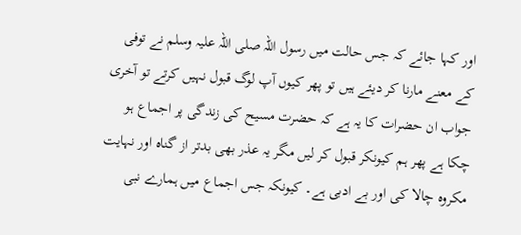اور کہا جائے کہ جس حالت میں رسول اللہ صلی اللہ علیہ وسلم نے توفی کے معنے مارنا کر دیئے ہیں تو پھر کیوں آپ لوگ قبول نہیں کرتے تو آخری جواب ان حضرات کا یہ ہے کہ حضرت مسیح کی زندگی پر اجماع ہو چکا ہے پھر ہم کیونکر قبول کر لیں مگر یہ عذر بھی بدتر از گناہ اور نہایت مکروہ چالا کی اور بے ادبی ہے۔ کیونکہ جس اجماع میں ہمارے نبی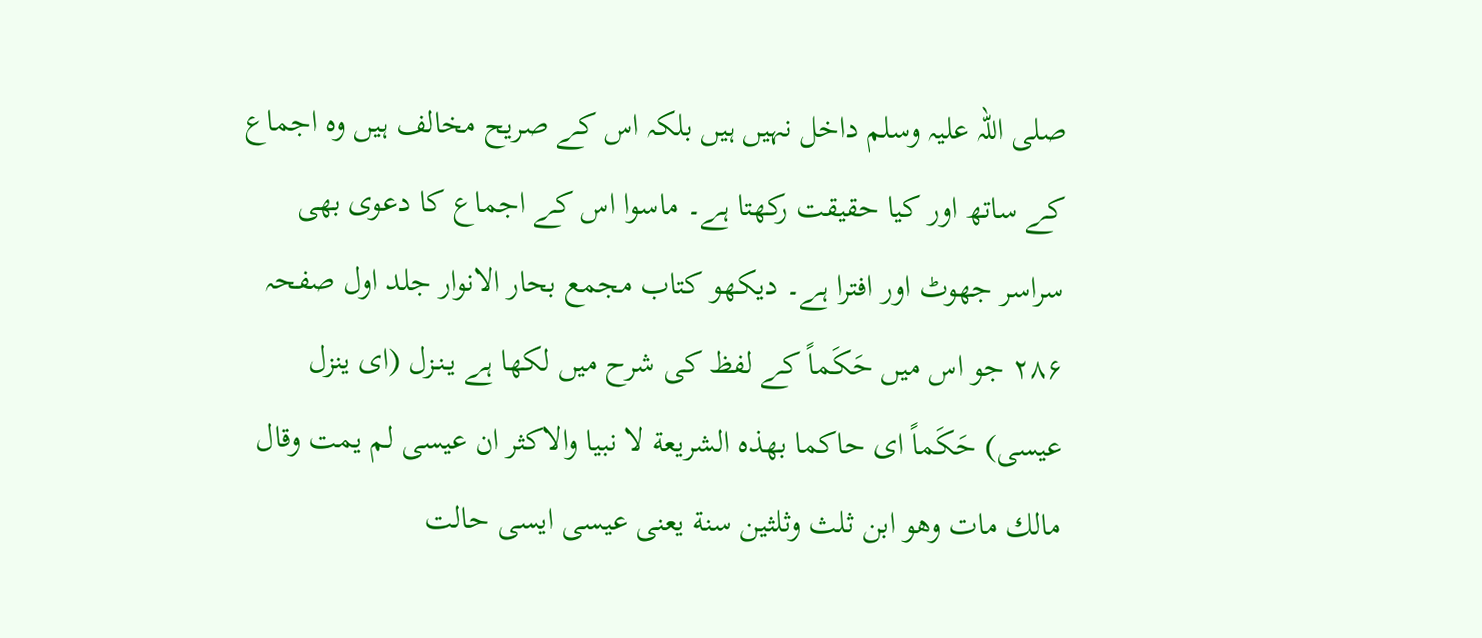صلی اللہ علیہ وسلم داخل نہیں ہیں بلکہ اس کے صریح مخالف ہیں وہ اجماع کے ساتھ اور کیا حقیقت رکھتا ہے۔ ماسوا اس کے اجماع کا دعوی بھی سراسر جھوٹ اور افترا ہے۔ دیکھو کتاب مجمع بحار الانوار جلد اول صفحہ ۲۸۶ جو اس میں حَکَماً کے لفظ کی شرح میں لکھا ہے یـنـزل (ای ینزل عيسى) حَکَماً اى حاكما بهذه الشريعة لا نبيا والاكثر ان عيسى لم يمت وقال مالك مات وهو ابن ثلث وثلثين سنة یعنی عیسی ایسی حالت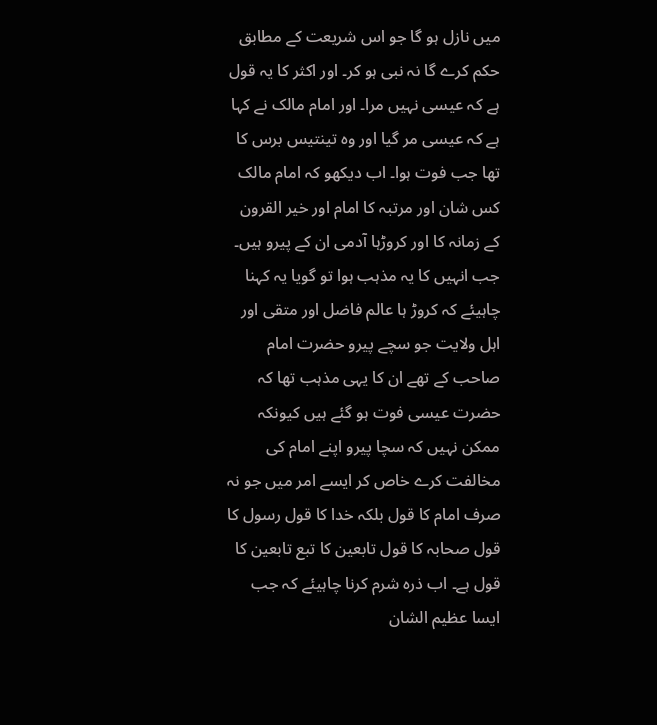میں نازل ہو گا جو اس شریعت کے مطابق حکم کرے گا نہ نبی ہو کر۔ اور اکثر کا یہ قول ہے کہ عیسی نہیں مرا۔ اور امام مالک نے کہا ہے کہ عیسی مر گیا اور وہ تینتیس برس کا تھا جب فوت ہوا۔ اب دیکھو کہ امام مالک کس شان اور مرتبہ کا امام اور خیر القرون کے زمانہ کا اور کروڑہا آدمی ان کے پیرو ہیں۔ جب انہیں کا یہ مذہب ہوا تو گویا یہ کہنا چاہیئے کہ کروڑ ہا عالم فاضل اور متقی اور اہل ولایت جو سچے پیرو حضرت امام صاحب کے تھے ان کا یہی مذہب تھا کہ حضرت عیسی فوت ہو گئے ہیں کیونکہ ممکن نہیں کہ سچا پیرو اپنے امام کی مخالفت کرے خاص کر ایسے امر میں جو نہ صرف امام کا قول بلکہ خدا کا قول رسول کا قول صحابہ کا قول تابعین کا تبع تابعین کا قول ہے۔ اب ذرہ شرم کرنا چاہیئے کہ جب ایسا عظیم الشان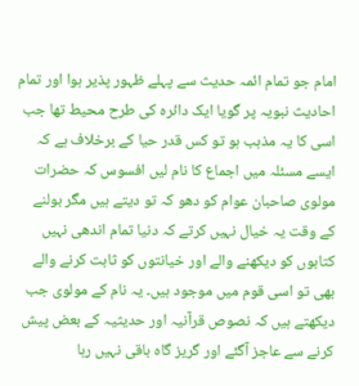امام جو تمام ائمہ حدیث سے پہلے ظہور پذیر ہوا اور تمام احادیث نبویہ پر گویا ایک دائرہ کی طرح محیط تھا جب اسی کا یہ مذہب ہو تو کس قدر حیا کے برخلاف ہے کہ ایسے مسئلہ میں اجماع کا نام لیں افسوس کہ حضرات مولوی صاحبان عوام کو دھو کہ تو دیتے ہیں مگر بولنے کے وقت یہ خیال نہیں کرتے کہ دنیا تمام اندھی نہیں کتابوں کو دیکھنے والے اور خیانتوں کو ثابت کرنے والے بھی تو اسی قوم میں موجود ہیں۔ یہ نام کے مولوی جب دیکھتے ہیں کہ نصوص قرآنیہ اور حدیثیہ کے بعض پیش کرنے سے عاجز آگئے اور گریز گاہ باقی نہیں رہا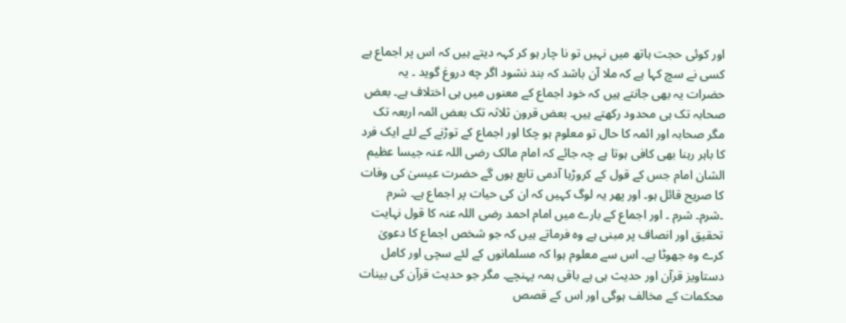اور کوئی حجت ہاتھ میں نہیں تو نا چار ہو کر کہہ دیتے ہیں کہ اس پر اجماع ہے کسی نے سچ کہا ہے کہ ملا آن باشد کہ بند نشود اگر چه دروغ گوید ۔ یہ حضرات یہ بھی جانتے ہیں کہ خود اجماع کے معنوں میں ہی اختلاف ہے۔ بعض صحابہ تک ہی محدود رکھتے ہیں۔ بعض قرون ثلاثہ تک بعض ائمہ اربعہ تک مگر صحابہ اور ائمہ کا حال تو معلوم ہو چکا اور اجماع کے توڑنے کے لئے ایک فرد کا باہر رہنا بھی کافی ہوتا ہے چہ جائے کہ امام مالک رضی اللہ عنہ جیسا عظیم الشان امام جس کے قول کے کروڑہا آدمی تابع ہوں گے حضرت عیسیٰ کی وفات کا صریح قائل ہو۔ اور پھر یہ لوگ کہیں کہ ان کی حیات پر اجماع ہے۔ شرم ۔شرم۔ شرم ۔ اور اجماع کے بارے میں امام احمد رضی اللہ عنہ کا قول نہایت تحقیق اور انصاف پر مبنی ہے وہ فرماتے ہیں کہ جو شخص اجماع کا دعویٰ کرے وہ جھوٹا ہے۔ اس سے معلوم ہوا کہ مسلمانوں کے لئے سچی اور کامل دستاویز قرآن اور حدیث ہی ہے باقی ہمہ پہنچے۔ مگر جو حدیث قرآن کی بینات محکمات کے مخالف ہوگی اور اس کے قصص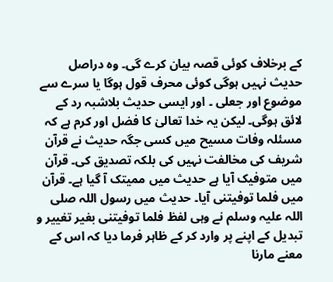کے برخلاف کوئی قصہ بیان کرے گی۔ وہ دراصل حدیث نہیں ہوگی کوئی محرف قول ہوگا یا سرے سے موضوع اور جعلی ۔ اور ایسی حدیث بلاشبہ رد کے لائق ہوگی۔ لیکن یہ خدا تعالیٰ کا فضل اور کرم ہے کہ مسئلہ وفات مسیح میں کسی جگہ حدیث نے قرآن شریف کی مخالفت نہیں کی بلکہ تصدیق کی۔ قرآن میں متوفیک آیا ہے حدیث میں ممیتک آ گیا ہے۔ قرآن میں فلما توفیتنی آیا۔ حدیث میں رسول اللہ صلی اللہ علیہ وسلم نے وہی لفظ فلما توفیتنی بغیر تغییر و تبدیل کے اپنے پر وارد کر کے ظاہر فرما دیا کہ اس کے معنے مارنا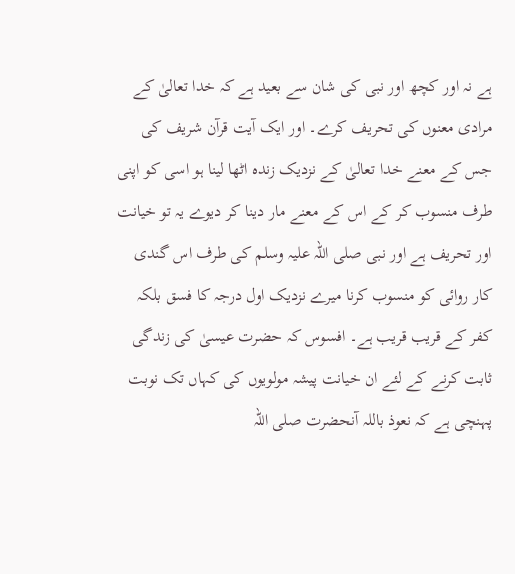ہے نہ اور کچھ اور نبی کی شان سے بعید ہے کہ خدا تعالیٰ کے مرادی معنوں کی تحریف کرے۔ اور ایک آیت قرآن شریف کی جس کے معنے خدا تعالیٰ کے نزدیک زندہ اٹھا لینا ہو اسی کو اپنی طرف منسوب کر کے اس کے معنے مار دینا کر دیوے یہ تو خیانت اور تحریف ہے اور نبی صلی اللہ علیہ وسلم کی طرف اس گندی کار روائی کو منسوب کرنا میرے نزدیک اول درجہ کا فسق بلکہ کفر کے قریب قریب ہے۔ افسوس کہ حضرت عیسیٰ کی زندگی ثابت کرنے کے لئے ان خیانت پیشہ مولویوں کی کہاں تک نوبت پہنچی ہے کہ نعوذ باللہ آنحضرت صلی اللہ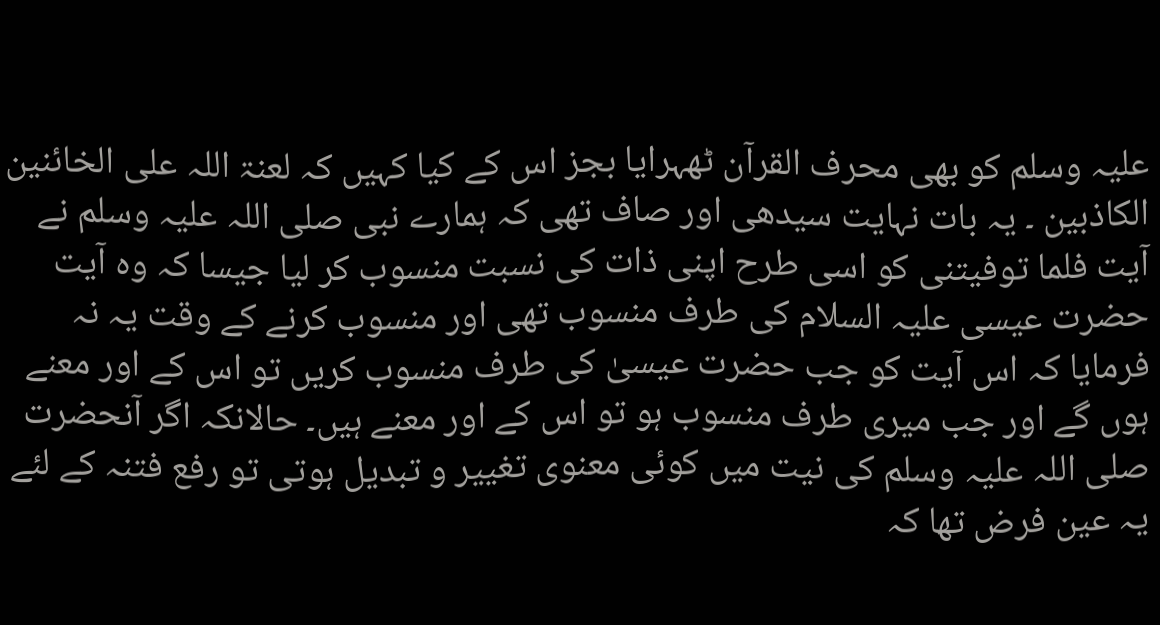علیہ وسلم کو بھی محرف القرآن ٹھہرایا بجز اس کے کیا کہیں کہ لعنۃ اللہ علی الخائنین الکاذبین ۔ یہ بات نہایت سیدھی اور صاف تھی کہ ہمارے نبی صلی اللہ علیہ وسلم نے آیت فلما توفیتنی کو اسی طرح اپنی ذات کی نسبت منسوب کر لیا جیسا کہ وہ آیت حضرت عیسی علیہ السلام کی طرف منسوب تھی اور منسوب کرنے کے وقت یہ نہ فرمایا کہ اس آیت کو جب حضرت عیسیٰ کی طرف منسوب کریں تو اس کے اور معنے ہوں گے اور جب میری طرف منسوب ہو تو اس کے اور معنے ہیں۔ حالانکہ اگر آنحضرت صلی اللہ علیہ وسلم کی نیت میں کوئی معنوی تغییر و تبدیل ہوتی تو رفع فتنہ کے لئے یہ عین فرض تھا کہ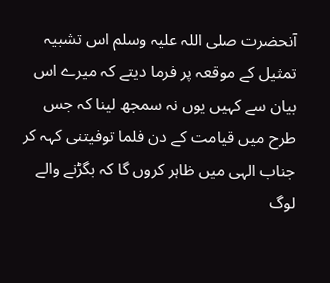آنحضرت صلی اللہ علیہ وسلم اس تشبیہ تمثیل کے موقعہ پر فرما دیتے کہ میرے اس بیان سے کہیں یوں نہ سمجھ لینا کہ جس طرح میں قیامت کے دن فلما توفیتنی کہہ کر جناب الہی میں ظاہر کروں گا کہ بگڑنے والے لوگ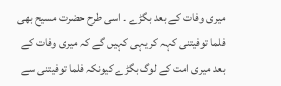میری وفات کے بعد بگڑے ۔ اسی طرح حضرت مسیح بھی فلما توفیتنی کہہ کر یہی کہیں گے کہ میری وفات کے بعد میری امت کے لوگ بگڑے کیونکہ فلما توفیتنی سے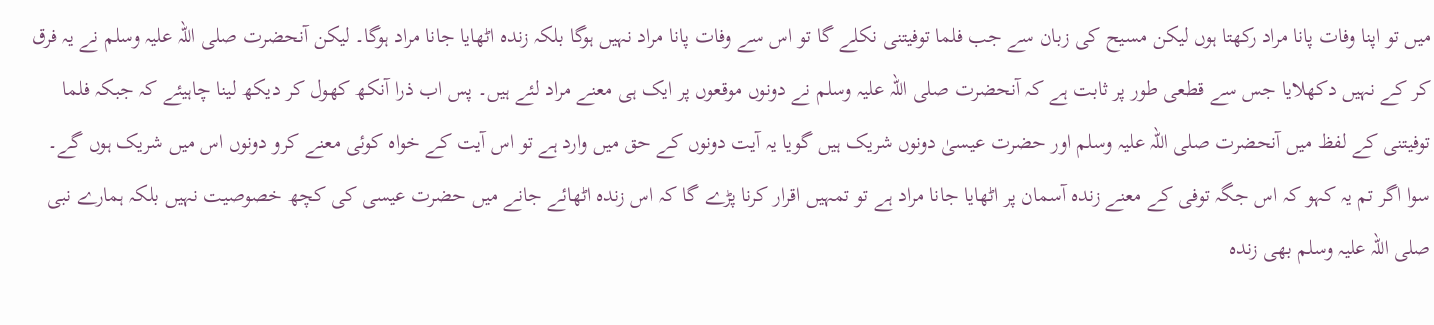میں تو اپنا وفات پانا مراد رکھتا ہوں لیکن مسیح کی زبان سے جب فلما توفیتنی نکلے گا تو اس سے وفات پانا مراد نہیں ہوگا بلکہ زندہ اٹھایا جانا مراد ہوگا۔ لیکن آنحضرت صلی اللہ علیہ وسلم نے یہ فرق کر کے نہیں دکھلایا جس سے قطعی طور پر ثابت ہے کہ آنحضرت صلی اللہ علیہ وسلم نے دونوں موقعوں پر ایک ہی معنے مراد لئے ہیں۔ پس اب ذرا آنکھ کھول کر دیکھ لینا چاہیئے کہ جبکہ فلما توفیتنی کے لفظ میں آنحضرت صلی اللہ علیہ وسلم اور حضرت عیسیٰ دونوں شریک ہیں گویا یہ آیت دونوں کے حق میں وارد ہے تو اس آیت کے خواہ کوئی معنے کرو دونوں اس میں شریک ہوں گے۔ سوا اگر تم یہ کہو کہ اس جگہ توفی کے معنے زندہ آسمان پر اٹھایا جانا مراد ہے تو تمہیں اقرار کرنا پڑے گا کہ اس زندہ اٹھائے جانے میں حضرت عیسی کی کچھ خصوصیت نہیں بلکہ ہمارے نبی صلی اللہ علیہ وسلم بھی زندہ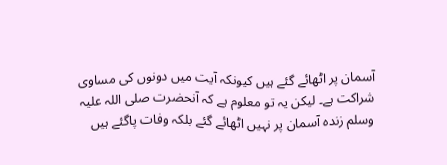آسمان پر اٹھائے گئے ہیں کیونکہ آیت میں دونوں کی مساوی شراکت ہے۔ لیکن یہ تو معلوم ہے کہ آنحضرت صلی اللہ علیہ وسلم زندہ آسمان پر نہیں اٹھائے گئے بلکہ وفات پاگئے ہیں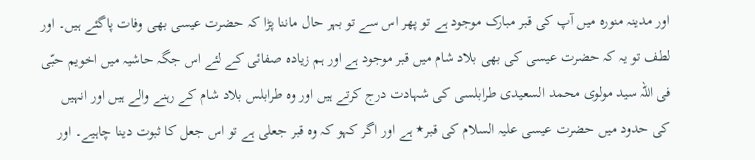اور مدینہ منورہ میں آپ کی قبر مبارک موجود ہے تو پھر اس سے تو بہر حال ماننا پڑا کہ حضرت عیسی بھی وفات پاگئے ہیں۔ اور لطف تو یہ کہ حضرت عیسی کی بھی بلاد شام میں قبر موجود ہے اور ہم زیادہ صفائی کے لئے اس جگہ حاشیہ میں اخویم حبّی فی اللہ سید مولوی محمد السعیدی طرابلسی کی شہادت درج کرتے ہیں اور وہ طرابلس بلاد شام کے رہنے والے ہیں اور انہیں کی حدود میں حضرت عیسی علیہ السلام کی قبر٭ ہے اور اگر کہو کہ وہ قبر جعلی ہے تو اس جعل کا ثبوت دینا چاہیے۔ اور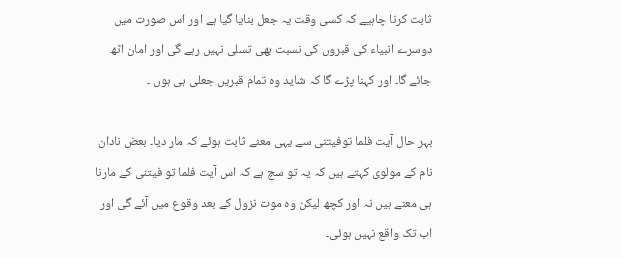ثابت کرنا چاہیے کہ کسی وقت یہ جعل بنایا گیا ہے اور اس صورت میں دوسرے انبیاء کی قبروں کی نسبت بھی تسلی نہیں رہے گی اور امان اٹھ جائے گا۔ اور کہنا پڑے گا کہ شاید وہ تمام قبریں جعلی ہی ہوں ۔

بہر حال آیت فلما توفیتنی سے یہی معنے ثابت ہوئے کہ مار دیا۔ بعض نادان نام کے مولوی کہتے ہیں کہ یہ تو سچ ہے کہ اس آیت فلما تو فیتنی کے مارنا ہی معنے ہیں نہ اور کچھ لیکن وہ موت نزول کے بعد وقوع میں آئے گی اور اب تک واقع نہیں ہوئی۔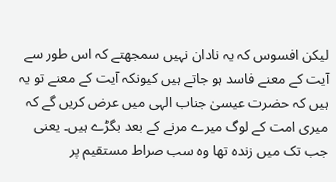لیکن افسوس کہ یہ نادان نہیں سمجھتے کہ اس طور سے آیت کے معنے فاسد ہو جاتے ہیں کیونکہ آیت کے معنے تو یہ ہیں کہ حضرت عیسیٰ جناب الہی میں عرض کریں گے کہ میری امت کے لوگ میرے مرنے کے بعد بگڑے ہیں۔ یعنی جب تک میں زندہ تھا وہ سب صراط مستقیم پر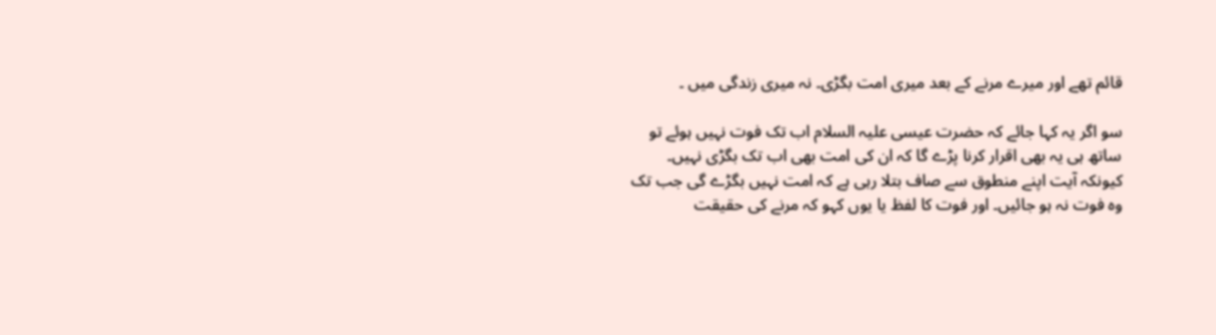قائم تھے اور میرے مرنے کے بعد میری امت بگڑی۔ نہ میری زندگی میں ۔

سو اگر یہ کہا جائے کہ حضرت عیسی علیہ السلام اب تک فوت نہیں ہوئے تو ساتھ ہی یہ بھی اقرار کرنا پڑے گا کہ ان کی امت بھی اب تک بگڑی نہیں۔ کیونکہ آیت اپنے منطوق سے صاف بتلا رہی ہے کہ امت نہیں بگڑے گی جب تک وہ فوت نہ ہو جائیں۔ اور فوت کا لفظ یا یوں کہو کہ مرنے کی حقیقت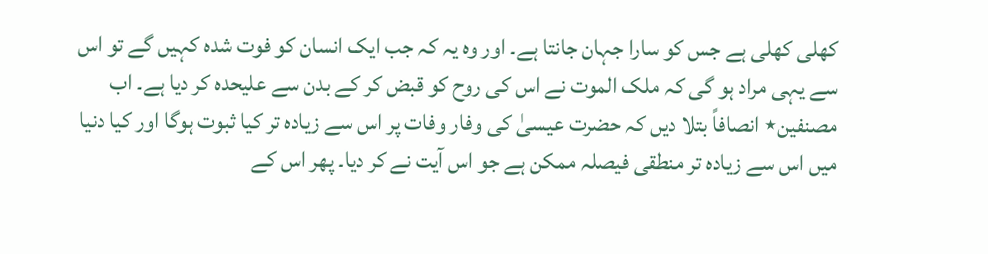کھلی کھلی ہے جس کو سارا جہان جانتا ہے۔ اور وہ یہ کہ جب ایک انسان کو فوت شدہ کہیں گے تو اس سے یہی مراد ہو گی کہ ملک الموت نے اس کی روح کو قبض کر کے بدن سے علیحدہ کر دیا ہے۔ اب مصنفین٭ انصافاً بتلا دیں کہ حضرت عیسیٰ کی وفار وفات پر اس سے زیادہ تر کیا ثبوت ہوگا اور کیا دنیا میں اس سے زیادہ تر منطقی فیصلہ ممکن ہے جو اس آیت نے کر دیا۔ پھر اس کے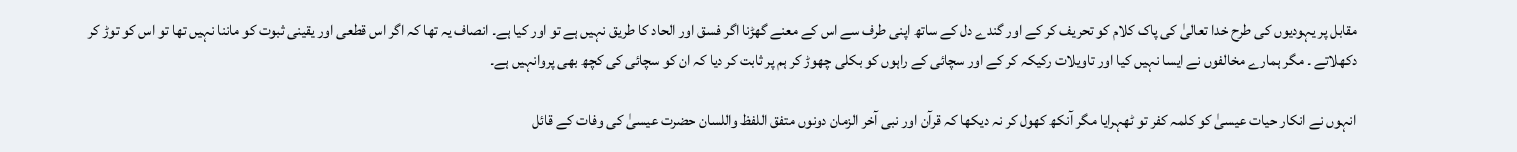مقابل پر یہودیوں کی طرح خدا تعالیٰ کی پاک کلام کو تحریف کر کے اور گندے دل کے ساتھ اپنی طرف سے اس کے معنے گھڑنا اگر فسق اور الحاد کا طریق نہیں ہے تو اور کیا ہے۔ انصاف یہ تھا کہ اگر اس قطعی اور یقینی ثبوت کو ماننا نہیں تھا تو اس کو توڑ کر دکھلاتے ۔ مگر ہمارے مخالفوں نے ایسا نہیں کیا اور تاویلات رکیکہ کر کے اور سچائی کے راہوں کو بکلی چھوڑ کر ہم پر ثابت کر دیا کہ ان کو سچائی کی کچھ بھی پروانہیں ہے۔

انہوں نے انکار حیات عیسیٰ کو کلمہ کفر تو ٹھہرایا مگر آنکھ کھول کر نہ دیکھا کہ قرآن اور نبی آخر الزمان دونوں متفق اللفظ واللسان حضرت عیسیٰ کی وفات کے قائل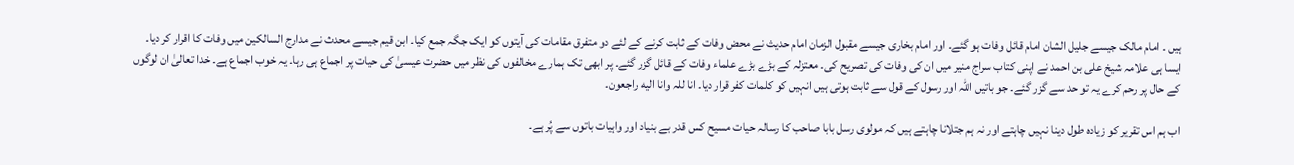ہیں ۔ امام مالک جیسے جلیل الشان امام قائل وفات ہو گئے۔ اور امام بخاری جیسے مقبول الزمان امام حدیث نے محض وفات کے ثابت کرنے کے لئے دو متفرق مقامات کی آیتوں کو ایک جگہ جمع کیا۔ ابن قیم جیسے محدث نے مدارج السالکین میں وفات کا اقرار کر دیا۔ ایسا ہی علامہ شیخ علی بن احمد نے اپنی کتاب سراج منیر میں ان کی وفات کی تصریح کی۔ معتزلہ کے بڑے بڑے علماء وفات کے قائل گزر گئے۔ پر ابھی تک ہمارے مخالفوں کی نظر میں حضرت عیسیٰ کی حیات پر اجماع ہی رہا۔ یہ خوب اجماع ہے۔ خدا تعالیٰ ان لوگوں کے حال پر رحم کرے یہ تو حد سے گزر گئے۔ جو باتیں اللہ اور رسول کے قول سے ثابت ہوتی ہیں انہیں کو کلمات کفر قرار دیا۔ انا للہ وانا اليه راجعون۔

اب ہم اس تقریر کو زیادہ طول دینا نہیں چاہتے اور نہ ہم جتلانا چاہتے ہیں کہ مولوی رسل بابا صاحب کا رسالہ حیات مسیح کس قدر بے بنیاد اور واہیات باتوں سے پُر ہے۔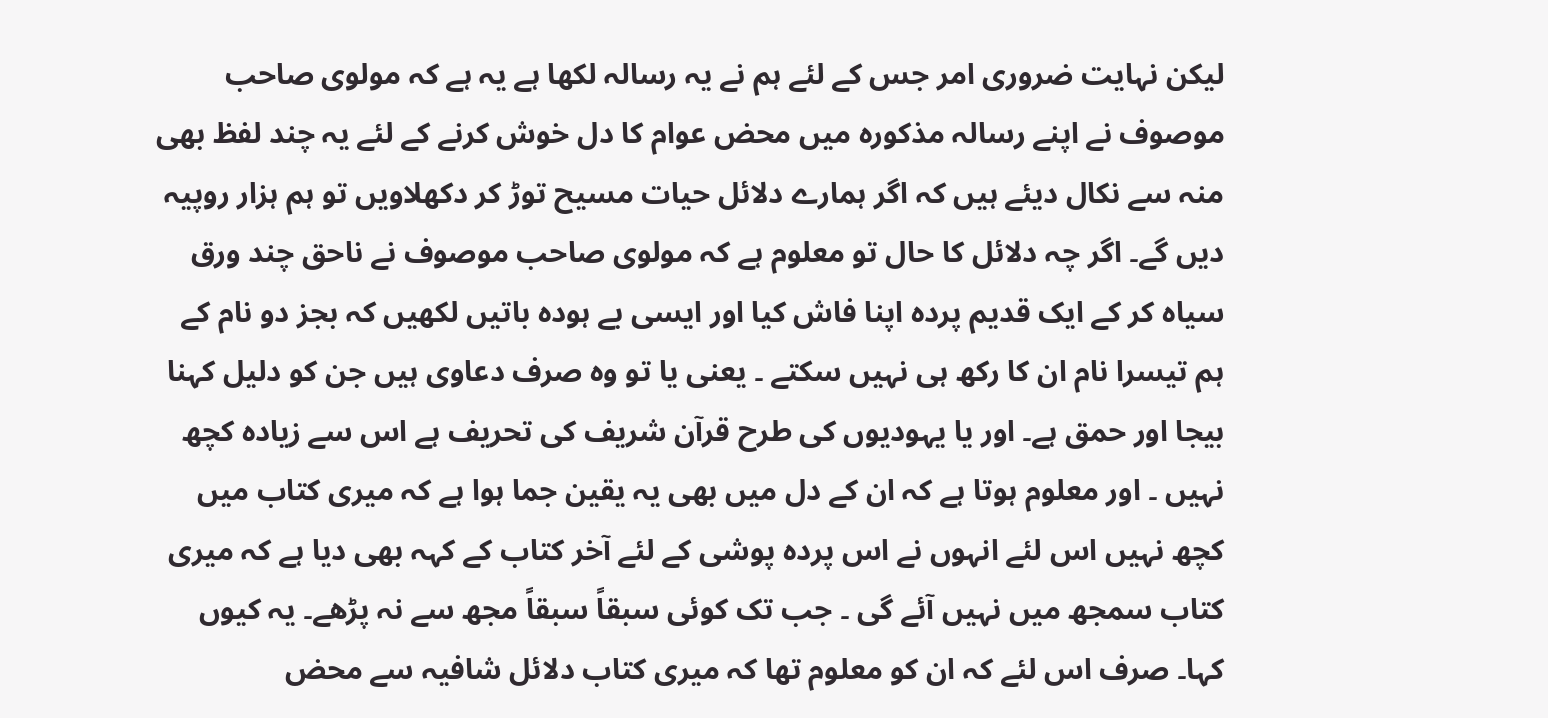لیکن نہایت ضروری امر جس کے لئے ہم نے یہ رسالہ لکھا ہے یہ ہے کہ مولوی صاحب موصوف نے اپنے رسالہ مذکورہ میں محض عوام کا دل خوش کرنے کے لئے یہ چند لفظ بھی منہ سے نکال دیئے ہیں کہ اگر ہمارے دلائل حیات مسیح توڑ کر دکھلاویں تو ہم ہزار روپیہ دیں گے۔ اگر چہ دلائل کا حال تو معلوم ہے کہ مولوی صاحب موصوف نے ناحق چند ورق سیاہ کر کے ایک قدیم پردہ اپنا فاش کیا اور ایسی بے ہودہ باتیں لکھیں کہ بجز دو نام کے ہم تیسرا نام ان کا رکھ ہی نہیں سکتے ۔ یعنی یا تو وہ صرف دعاوی ہیں جن کو دلیل کہنا بیجا اور حمق ہے۔ اور یا یہودیوں کی طرح قرآن شریف کی تحریف ہے اس سے زیادہ کچھ نہیں ۔ اور معلوم ہوتا ہے کہ ان کے دل میں بھی یہ یقین جما ہوا ہے کہ میری کتاب میں کچھ نہیں اس لئے انہوں نے اس پردہ پوشی کے لئے آخر کتاب کے کہہ بھی دیا ہے کہ میری کتاب سمجھ میں نہیں آئے گی ۔ جب تک کوئی سبقاً سبقاً مجھ سے نہ پڑھے۔ یہ کیوں کہا۔ صرف اس لئے کہ ان کو معلوم تھا کہ میری کتاب دلائل شافیہ سے محض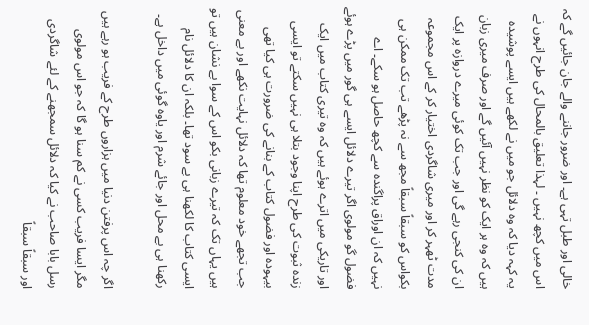خالی اور طبل تہی ہے۔ اور ضرور جاننے والے جان جائیں گے کہ اس میں کچھ نہیں ۔ لہذا تعلیق بالمحال کی طرح انہوں نے یہ کہہ دیا کہ وہ دلائل جو میں نے لکھے ہیں ایسے پوشیدہ ہیں کہ وہ ہر ایک کو نظر نہیں آئیں گے اور صرف میری زبان ان کی کنجی رہے گی اور جب تک کوئی میرے دروازہ پر ایک مدت ٹھہر کر اور میری شاگردی اختیار کر کے اس مجموعہ بکواس کو سبقاً سبقاً مجھ سے نہ پڑھے تب تک ممکن ہی نہیں کہ ان اوراق پراگندہ سے کچھ حاصل ہو سکے۔ اے فضول گو مولوی اگر تیرے دلائل ایسے ہی گور میں پڑے ہوئے اور تاریکی میں اترے ہوئے ہیں کہ وہ تیری کتاب میں ایک زندہ ثبوت کی طرح اپنا وجود بتلا ہی نہیں سکتے تو ایسی بیہودہ اور فضول کتاب کے بنانے کی ضرورت ہی کیا تھی جب تجھے خود معلوم تھا کہ دلائل نہایت نکھے اور بے معنی ہیں یہاں تک کہ تیرے زبانی بکو اس کے سوا بے نشان ہیں تو ایسی کتاب کا لکھنا ہی بے سود تھا۔ بلکہ ان کا دلائل نام رکھنا ہی بے محل اور جائے شرم اور یاوہ گوئی میں داخل ہے۔

اگر چہ اس پرفتن دنیا میں ہزاروں طرح کے فریب ہو رہے ہیں مگر ایسا فریب کسی نے کم سنا ہو گا کہ جو اس مولوی رسل بابا صاحب نے کیا کہ دلائل سمجھنے کے لئے شاگردی اور سبقاً سبقاً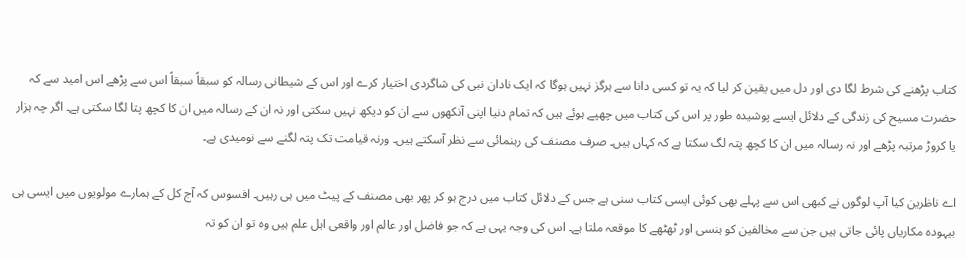کتاب پڑھنے کی شرط لگا دی اور دل میں یقین کر لیا کہ یہ تو کسی دانا سے ہرگز نہیں ہوگا کہ ایک نادان نبی کی شاگردی اختیار کرے اور اس کے شیطانی رسالہ کو سبقاً سبقاً اس سے پڑھے اس امید سے کہ حضرت مسیح کی زندگی کے دلائل ایسے پوشیدہ طور پر اس کی کتاب میں چھپے ہوئے ہیں کہ تمام دنیا اپنی آنکھوں سے ان کو دیکھ نہیں سکتی اور نہ ان کے رسالہ میں ان کا کچھ پتا لگا سکتی ہے۔ اگر چہ ہزار یا کروڑ مرتبہ پڑھے اور نہ رسالہ میں ان کا کچھ پتہ لگ سکتا ہے کہ کہاں ہیں۔ صرف مصنف کی رہنمائی سے نظر آسکتے ہیں۔ ورنہ قیامت تک پتہ لگنے سے نومیدی ہے۔

اے ناظرین کیا آپ لوگوں نے کبھی اس سے پہلے بھی کوئی ایسی کتاب سنی ہے جس کے دلائل کتاب میں درج ہو کر پھر بھی مصنف کے پیٹ میں ہی رہیں۔ افسوس کہ آج کل کے ہمارے مولویوں میں ایسی ہی بیہودہ مکاریاں پائی جاتی ہیں جن سے مخالفین کو ہنسی اور ٹھٹھے کا موقعہ ملتا ہے۔ اس کی وجہ یہی ہے کہ جو فاضل اور عالم اور واقعی اہل علم ہیں وہ تو ان کو تہ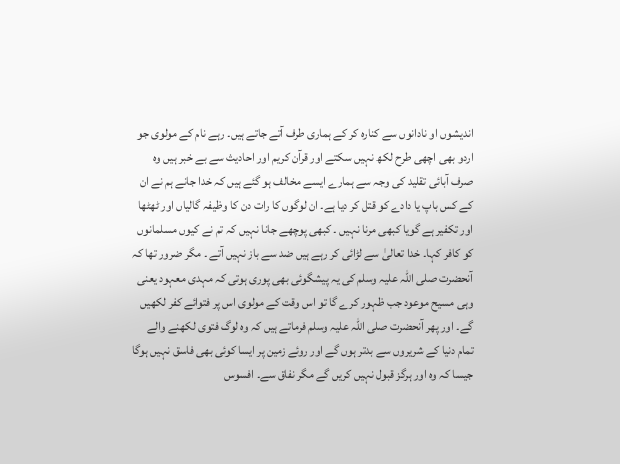اندیشوں او نادانوں سے کنارہ کر کے ہماری طرف آتے جاتے ہیں۔ رہے نام کے مولوی جو اردو بھی اچھی طرح لکھ نہیں سکتے اور قرآن کریم اور احادیث سے بے خبر ہیں وہ صرف آبائی تقلید کی وجہ سے ہمارے ایسے مخالف ہو گئے ہیں کہ خدا جانے ہم نے ان کے کس باپ یا دادے کو قتل کر دیا ہے۔ ان لوگوں کا رات دن کا وظیفہ گالیاں اور ٹھٹھا اور تکفیر ہے گویا کبھی مرنا نہیں ۔ کبھی پوچھے جانا نہیں کہ تم نے کیوں مسلمانوں کو کافر کہا۔ خدا تعالیٰ سے لڑائی کر رہے ہیں ضد سے باز نہیں آتے ۔ مگر ضرور تھا کہ آنحضرت صلی اللہ علیہ وسلم کی یہ پیشگوئی بھی پوری ہوتی کہ مہدی معہود یعنی وہی مسیح موعود جب ظہور کرے گا تو اس وقت کے مولوی اس پر فتوائے کفر لکھیں گے۔ اور پھر آنحضرت صلی اللہ علیہ وسلم فرماتے ہیں کہ وہ لوگ فتوی لکھنے والے تمام دنیا کے شریروں سے بدتر ہوں گے اور روئے زمین پر ایسا کوئی بھی فاسق نہیں ہوگا جیسا کہ وہ اور ہرگز قبول نہیں کریں گے مگر نفاق سے۔ افسوس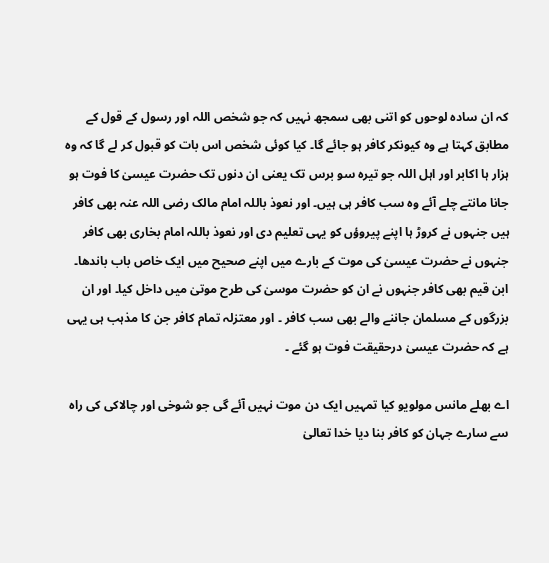کہ ان سادہ لوحوں کو اتنی بھی سمجھ نہیں کہ جو شخص اللہ اور رسول کے قول کے مطابق کہتا ہے وہ کیونکر کافر ہو جائے گا۔ کیا کوئی شخص اس بات کو قبول کر لے گا کہ وہ ہزار ہا اکابر اور اہل اللہ جو تیرہ سو برس تک یعنی ان دنوں تک حضرت عیسیٰ کا فوت ہو جانا مانتے چلے آئے وہ سب کافر ہی ہیں۔ اور نعوذ باللہ امام مالک رضی اللہ عنہ بھی کافر ہیں جنہوں نے کروڑ ہا اپنے پیروؤں کو یہی تعلیم دی اور نعوذ باللہ امام بخاری بھی کافر جنہوں نے حضرت عیسیٰ کی موت کے بارے میں اپنے صحیح میں ایک خاص باب باندھا۔ ابن قیم بھی کافر جنہوں نے ان کو حضرت موسیٰ کی طرح موتیٰ میں داخل کیا۔ اور ان بزرگوں کے مسلمان جاننے والے بھی سب کافر ۔ اور معتزلہ تمام کافر جن کا مذہب ہی یہی ہے کہ حضرت عیسیٰ درحقیقت فوت ہو گئے ۔

اے بھلے مانس مولویو کیا تمہیں ایک دن موت نہیں آئے گی جو شوخی اور چالاکی کی راہ سے سارے جہان کو کافر بنا دیا خدا تعالیٰ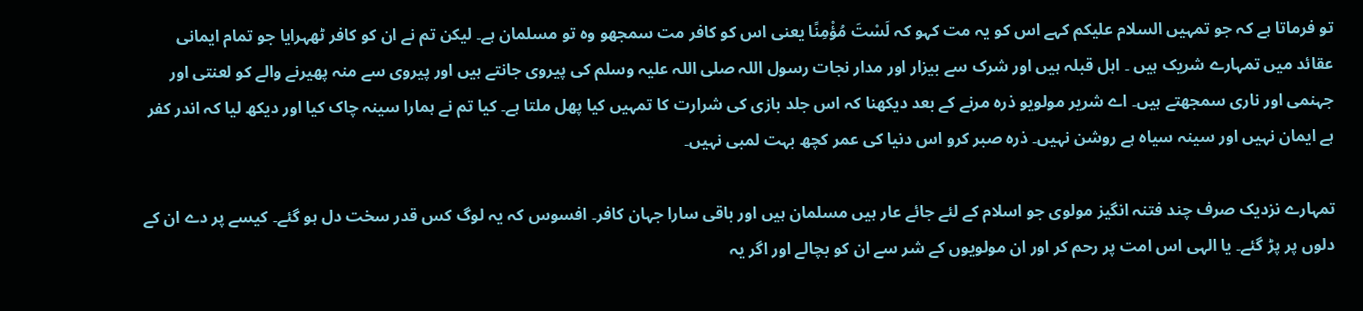تو فرماتا ہے کہ جو تمہیں السلام علیکم کہے اس کو یہ مت کہو کہ لَسْتَ مُؤْمِنًا یعنی اس کو کافر مت سمجھو وہ تو مسلمان ہے۔ لیکن تم نے ان کو کافر ٹھہرایا جو تمام ایمانی عقائد میں تمہارے شریک ہیں ۔ اہل قبلہ ہیں اور شرک سے بیزار اور مدار نجات رسول اللہ صلی اللہ علیہ وسلم کی پیروی جانتے ہیں اور پیروی سے منہ پھیرنے والے کو لعنتی اور جہنمی اور ناری سمجھتے ہیں۔ اے شریر مولویو ذرہ مرنے کے بعد دیکھنا کہ اس جلد بازی کی شرارت کا تمہیں کیا پھل ملتا ہے۔ کیا تم نے ہمارا سینہ چاک کیا اور دیکھ لیا کہ اندر کفر ہے ایمان نہیں اور سینہ سیاہ ہے روشن نہیں۔ ذرہ صبر کرو اس دنیا کی عمر کچھ بہت لمبی نہیں۔

تمہارے نزدیک صرف چند فتنہ انگیز مولوی جو اسلام کے لئے جائے عار ہیں مسلمان ہیں اور باقی سارا جہان کافر۔ افسوس کہ یہ لوگ کس قدر سخت دل ہو گئے۔ کیسے پر دے ان کے دلوں پر پڑ گئے۔ یا الہی اس امت پر رحم کر اور ان مولویوں کے شر سے ان کو بچالے اور اگر یہ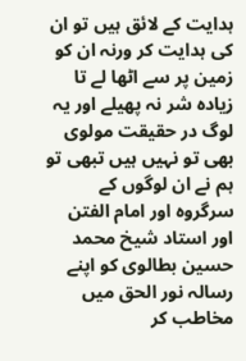ہدایت کے لائق ہیں تو ان کی ہدایت کر ورنہ ان کو زمین پر سے اٹھا لے تا زیادہ شر نہ پھیلے اور یہ لوگ در حقیقت مولوی بھی تو نہیں ہیں تبھی تو ہم نے ان لوگوں کے سرگروہ اور امام الفتن اور استاد شیخ محمد حسین بطالوی کو اپنے رسالہ نور الحق میں مخاطب کر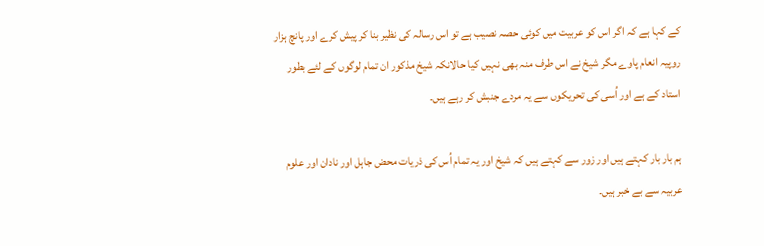کے کہا ہے کہ اگر اس کو عربیت میں کوئی حصہ نصیب ہے تو اس رسالہ کی نظیر بنا کر پیش کرے اور پانچ ہزار روپیہ انعام پاوے مگر شیخ نے اس طرف منہ بھی نہیں کیا حالانکہ شیخ مذکور ان تمام لوگوں کے لئے بطور استاد کے ہے اور اُسی کی تحریکوں سے یہ مردے جنبش کر رہے ہیں۔

ہم بار بار کہتے ہیں اور زور سے کہتے ہیں کہ شیخ اور یہ تمام اُس کی ذریات محض جاہل اور نادان اور علوم عربیہ سے بے خبر ہیں۔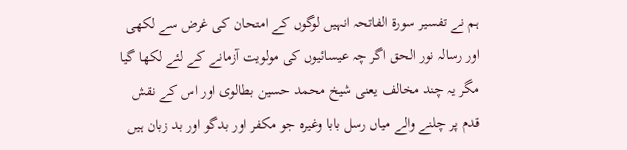ہم نے تفسیر سورۃ الفاتحہ انہیں لوگوں کے امتحان کی غرض سے لکھی اور رسالہ نور الحق اگر چہ عیسائیوں کی مولویت آزمانے کے لئے لکھا گیا مگر یہ چند مخالف یعنی شیخ محمد حسین بطالوی اور اس کے نقش قدم پر چلنے والے میاں رسل بابا وغیرہ جو مکفر اور بدگو اور بد زبان ہیں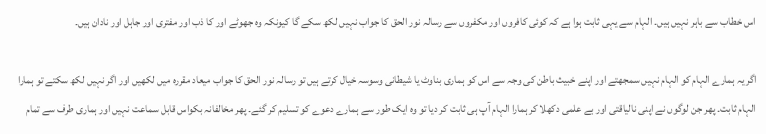اس خطاب سے باہر نہیں ہیں۔ الہام سے یہی ثابت ہوا ہے کہ کوئی کافروں اور مکفروں سے رسالہ نور الحق کا جواب نہیں لکھ سکے گا کیونکہ وہ جھوٹے اور کا ذب اور مفتری اور جاہل اور نادان ہیں۔

اگر یہ ہمارے الہام کو الہام نہیں سمجھتے اور اپنے خبیث باطن کی وجہ سے اس کو ہماری بناوٹ یا شیطانی وسوسہ خیال کرتے ہیں تو رسالہ نور الحق کا جواب میعاد مقررہ میں لکھیں اور اگر نہیں لکھ سکتے تو ہمارا الہام ثابت۔ پھر جن لوگوں نے اپنی نالیاقتی اور بے علمی دکھلا کر ہمارا الہام آپ ہی ثابت کر دیا تو وہ ایک طور سے ہمارے دعوے کو تسلیم کر گئے۔ پھر مخالفانہ بکواس قابل سماعت نہیں اور ہماری طرف سے تمام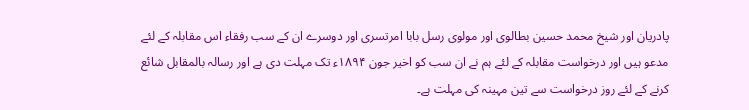پادریان اور شیخ محمد حسین بطالوی اور مولوی رسل بابا امرتسری اور دوسرے ان کے سب رفقاء اس مقابلہ کے لئے مدعو ہیں اور درخواست مقابلہ کے لئے ہم نے ان سب کو اخیر جون ۱۸۹۴ء تک مہلت دی ہے اور رسالہ بالمقابل شائع کرنے کے لئے روز درخواست سے تین مہینہ کی مہلت ہے۔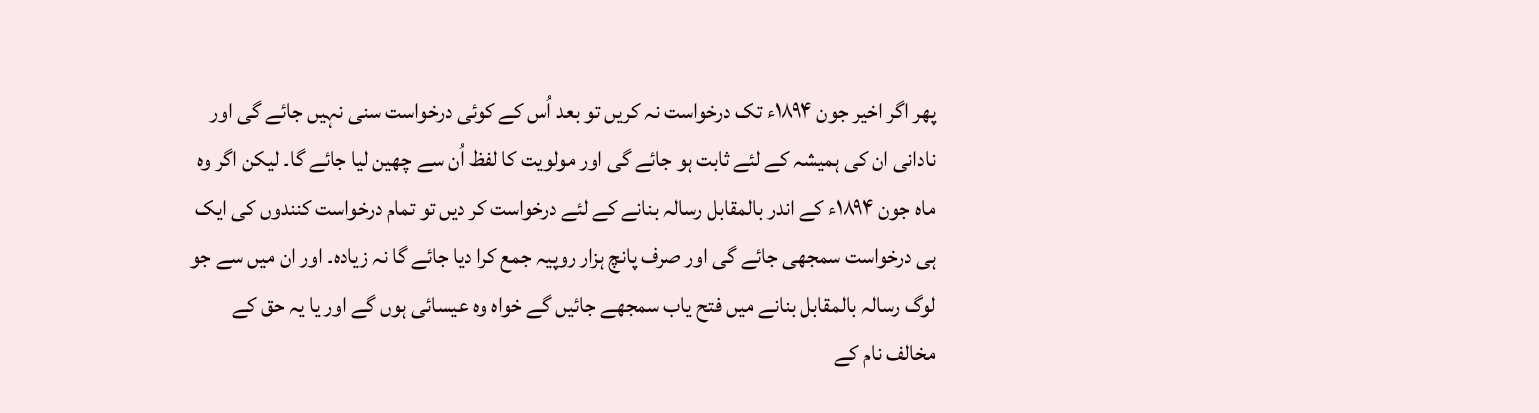پھر اگر اخیر جون ۱۸۹۴ء تک درخواست نہ کریں تو بعد اُس کے کوئی درخواست سنی نہیں جائے گی اور نادانی ان کی ہمیشہ کے لئے ثابت ہو جائے گی اور مولویت کا لفظ اُن سے چھین لیا جائے گا۔ لیکن اگر وہ ماہ جون ۱۸۹۴ء کے اندر بالمقابل رسالہ بنانے کے لئے درخواست کر دیں تو تمام درخواست کنندوں کی ایک ہی درخواست سمجھی جائے گی اور صرف پانچ ہزار روپیہ جمع کرا دیا جائے گا نہ زیادہ۔ اور ان میں سے جو لوگ رسالہ بالمقابل بنانے میں فتح یاب سمجھے جائیں گے خواہ وہ عیسائی ہوں گے اور یا یہ حق کے مخالف نام کے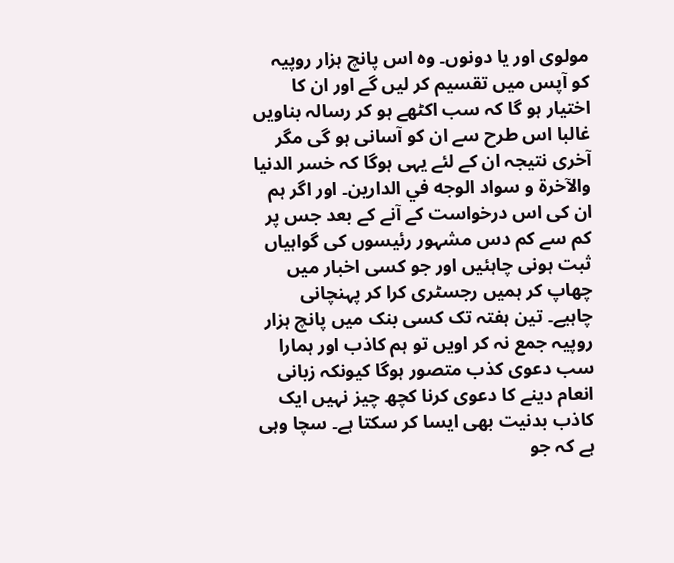مولوی اور یا دونوں۔ وہ اس پانچ ہزار روپیہ کو آپس میں تقسیم کر لیں گے اور ان کا اختیار ہو گا کہ سب اکٹھے ہو کر رسالہ بناویں غالبا اس طرح سے ان کو آسانی ہو گی مگر آخری نتیجہ ان کے لئے یہی ہوگا کہ خسر الدنيا والآخرة و سواد الوجه في الدارین۔ اور اگر ہم ان کی اس درخواست کے آنے کے بعد جس پر کم سے کم دس مشہور رئیسوں کی گواہیاں ثبت ہونی چاہئیں اور جو کسی اخبار میں چھاپ کر ہمیں رجسٹری کرا کر پہنچانی چاہیے۔ تین ہفتہ تک کسی بنک میں پانچ ہزار روپیہ جمع نہ کر اویں تو ہم کاذب اور ہمارا سب دعوی کذب متصور ہوگا کیونکہ زبانی انعام دینے کا دعوی کرنا کچھ چیز نہیں ایک کاذب بدنیت بھی ایسا کر سکتا ہے۔ سچا وہی ہے کہ جو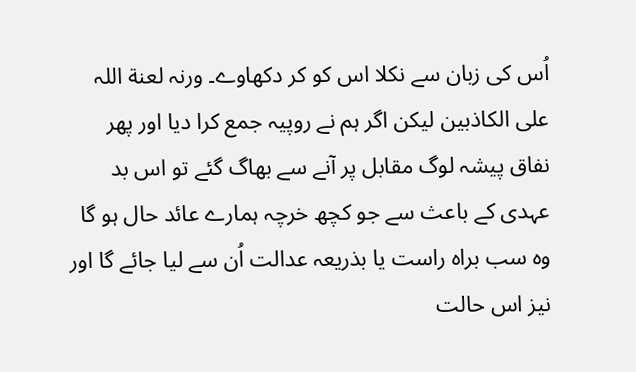اُس کی زبان سے نکلا اس کو کر دکھاوے۔ ورنہ لعنة اللہ علی الکاذبین لیکن اگر ہم نے روپیہ جمع کرا دیا اور پھر نفاق پیشہ لوگ مقابل پر آنے سے بھاگ گئے تو اس بد عہدی کے باعث سے جو کچھ خرچہ ہمارے عائد حال ہو گا وہ سب براہ راست یا بذریعہ عدالت اُن سے لیا جائے گا اور نیز اس حالت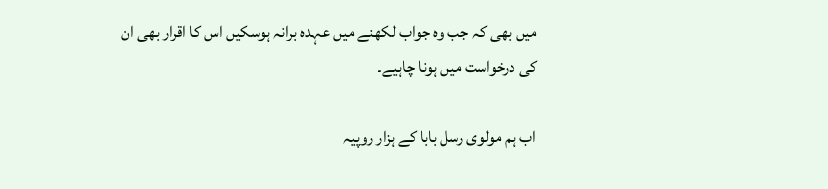میں بھی کہ جب وہ جواب لکھنے میں عہدہ برانہ ہوسکیں اس کا اقرار بھی ان کی درخواست میں ہونا چاہیے۔

اب ہم مولوی رسل بابا کے ہزار روپیہ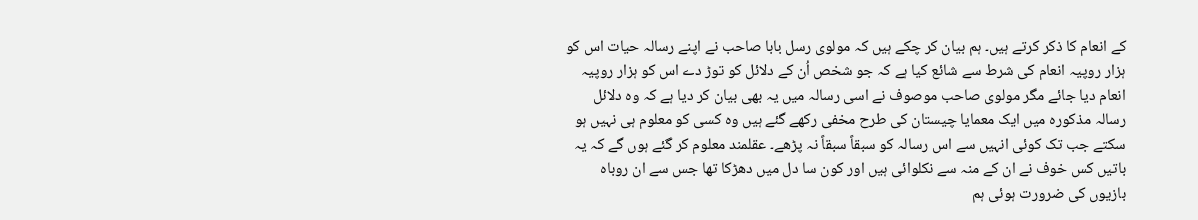کے انعام کا ذکر کرتے ہیں۔ ہم بیان کر چکے ہیں کہ مولوی رسل بابا صاحب نے اپنے رسالہ حیات اس کو ہزار روپیہ انعام کی شرط سے شائع کیا ہے کہ جو شخص اُن کے دلائل کو توڑ دے اس کو ہزار روپیہ انعام دیا جائے مگر مولوی صاحب موصوف نے اسی رسالہ میں یہ بھی بیان کر دیا ہے کہ وہ دلائل رسالہ مذکورہ میں ایک معمایا چیستان کی طرح مخفی رکھے گئے ہیں وہ کسی کو معلوم ہی نہیں ہو سکتے جب تک کوئی انہیں سے اس رسالہ کو سبقاً سبقاً نہ پڑھے۔ عقلمند معلوم کر گئے ہوں گے کہ یہ باتیں کس خوف نے ان کے منہ سے نکلوائی ہیں اور کون سا دل میں دھڑکا تھا جس سے ان روباہ بازیوں کی ضرورت ہوئی ہم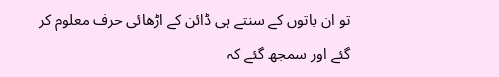تو ان باتوں کے سنتے ہی ڈائن کے اڑھائی حرف معلوم کر گئے اور سمجھ گئے کہ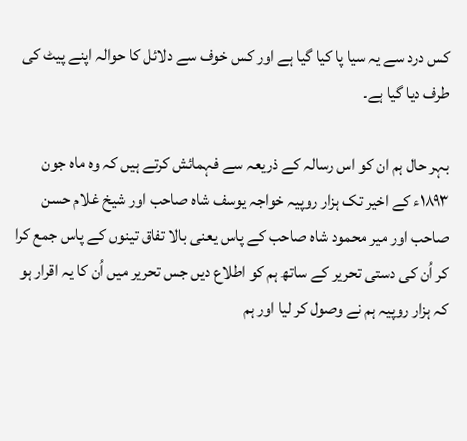کس درد سے یہ سیا پا کیا گیا ہے اور کس خوف سے دلائل کا حوالہ اپنے پیٹ کی طرف دیا گیا ہے۔

بہر حال ہم ان کو اس رسالہ کے ذریعہ سے فہمائش کرتے ہیں کہ وہ ماہ جون ۱۸۹۳ء کے اخیر تک ہزار روپیہ خواجہ یوسف شاہ صاحب اور شیخ غلام حسن صاحب اور میر محمود شاہ صاحب کے پاس یعنی بالا تفاق تینوں کے پاس جمع کرا کر اُن کی دستی تحریر کے ساتھ ہم کو اطلاع دیں جس تحریر میں اُن کا یہ اقرار ہو کہ ہزار روپیہ ہم نے وصول کر لیا اور ہم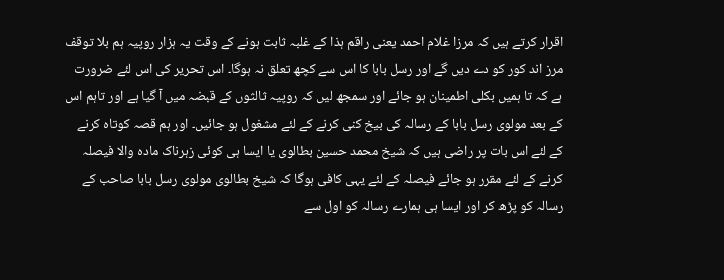اقرار کرتے ہیں کہ مرزا غلام احمد یعنی راقم ہذا کے غلبہ ثابت ہونے کے وقت یہ ہزار روپیہ ہم بلا توقف مرز اند کور کو دے دیں گے اور رسل بابا کا اس سے کچھ تعلق نہ ہوگا۔ اس تحریر کی اس لئے ضرورت ہے کہ تا ہمیں بکلی اطمینان ہو جائے اور سمجھ لیں کہ روپیہ ثالثوں کے قبضہ میں آ گیا ہے اور تاہم اس کے بعد مولوی رسل بابا کے رسالہ کی بیخ کنی کرنے کے لئے مشغول ہو جائیں۔ اور ہم قصہ کوتاہ کرنے کے لئے اس بات پر راضی ہیں کہ شیخ محمد حسین بطالوی یا ایسا ہی کوئی زہرناک مادہ والا فیصلہ کرنے کے لئے مقرر ہو جائے فیصلہ کے لئے یہی کافی ہوگا کہ شیخ بطالوی مولوی رسل بابا صاحب کے رسالہ کو پڑھ کر اور ایسا ہی ہمارے رسالہ کو اول سے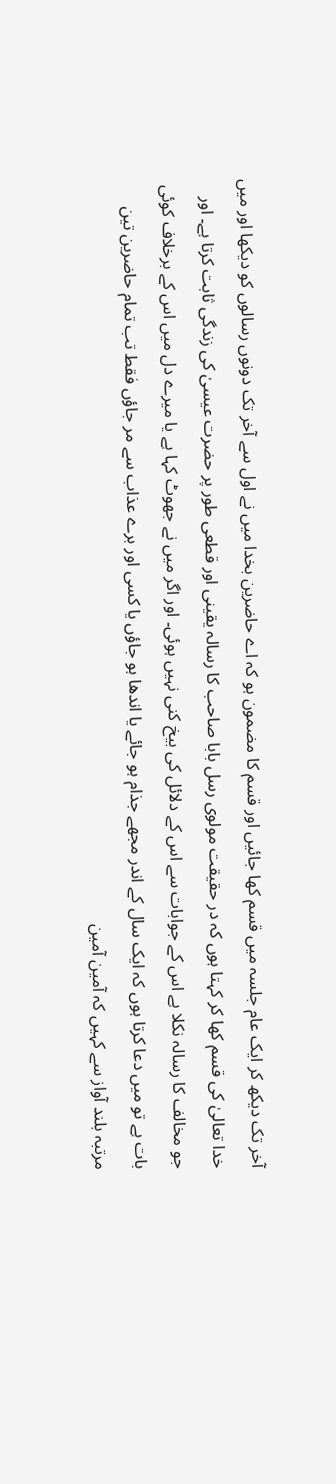آخر تک دیکھ کر ایک عام جلسہ میں قسم کھا جائیں اور قسم کا مضمون ہو کہ اے حاضرین بخدا میں نے اول سے آخر تک دونوں رسالوں کو دیکھا اور میں خدا تعالیٰ کی قسم کھا کر کہتا ہوں کہ در حقیقت مولوی رسل بابا صاحب کا رسالہ یقینی اور قطعی طور پر حضرت عیسیٰ کی زندگی ثابت کرتا ہے۔ اور جو مخالف کا رسالہ نکلا ہے اس کے جوابات سے اس کے دلائل کی بیخ کنی نہیں ہوئی۔ اور اگر میں نے جھوٹ کہا ہے یا میرے دل میں اس کے برخلاف کوئی بات ہے تو میں دعا کرتا ہوں کہ ایک سال کے اندر مجھے جذام ہو جائے یا اندھا ہو جاؤں یا کسی اور برے عذاب سے مر جاؤں فقط تب تمام حاضرین تین مرتبہ بلند آواز سے کہیں کہ آمین آمین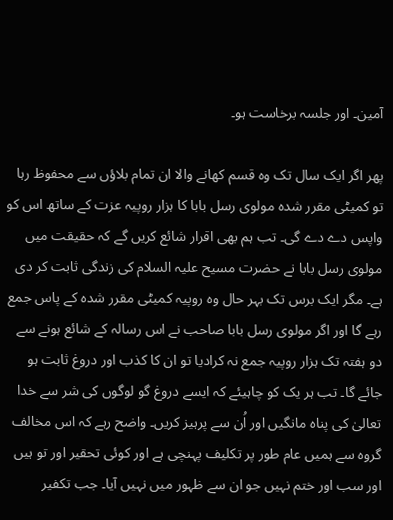آمین۔ اور جلسہ برخاست ہو۔

پھر اگر ایک سال تک وہ قسم کھانے والا ان تمام بلاؤں سے محفوظ رہا تو کمیٹی مقرر شدہ مولوی رسل بابا کا ہزار روپیہ عزت کے ساتھ اس کو واپس دے دے گی۔ تب ہم بھی اقرار شائع کریں گے کہ حقیقت میں مولوی رسل بابا نے حضرت مسیح علیہ السلام کی زندگی ثابت کر دی ہے۔ مگر ایک برس تک بہر حال وہ روپیہ کمیٹی مقرر شدہ کے پاس جمع رہے گا اور اگر مولوی رسل بابا صاحب نے اس رسالہ کے شائع ہونے سے دو ہفتہ تک ہزار روپیہ جمع نہ کرادیا تو ان کا کذب اور دروغ ثابت ہو جائے گا۔ تب ہر یک کو چاہیئے کہ ایسے دروغ گو لوگوں کی شر سے خدا تعالیٰ کی پناہ مانگیں اور اُن سے پرہیز کریں۔ واضح رہے کہ اس مخالف گروہ سے ہمیں عام طور پر تکلیف پہنچی ہے اور کوئی تحقیر اور تو ہیں اور سب اور ختم نہیں جو ان سے ظہور میں نہیں آیا۔ جب تکفیر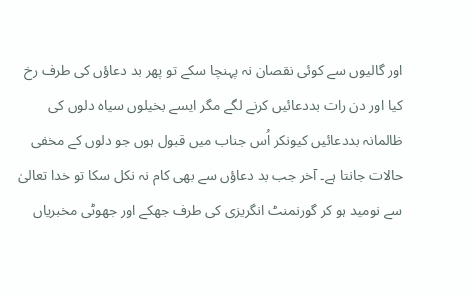اور گالیوں سے کوئی نقصان نہ پہنچا سکے تو پھر بد دعاؤں کی طرف رخ کیا اور دن رات بددعائیں کرنے لگے مگر ایسے بخیلوں سیاہ دلوں کی ظالمانہ بددعائیں کیونکر اُس جناب میں قبول ہوں جو دلوں کے مخفی حالات جانتا ہے۔ آخر جب بد دعاؤں سے بھی کام نہ نکل سکا تو خدا تعالیٰ سے نومید ہو کر گورنمنٹ انگریزی کی طرف جھکے اور جھوٹی مخبریاں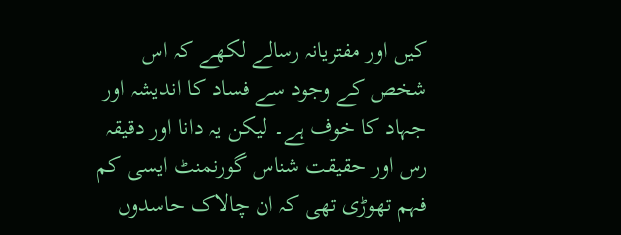کیں اور مفتریانہ رسالے لکھے کہ اس شخص کے وجود سے فساد کا اندیشہ اور جہاد کا خوف ہے۔ لیکن یہ دانا اور دقیقہ رس اور حقیقت شناس گورنمنٹ ایسی کم فہم تھوڑی تھی کہ ان چالاک حاسدوں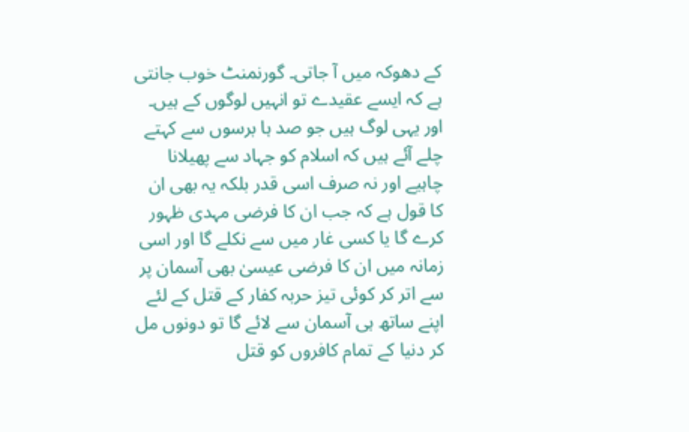کے دھوکہ میں آ جاتی۔ گورنمنٹ خوب جانتی ہے کہ ایسے عقیدے تو انہیں لوگوں کے ہیں۔ اور یہی لوگ ہیں جو صد ہا برسوں سے کہتے چلے آئے ہیں کہ اسلام کو جہاد سے پھیلانا چاہیے اور نہ صرف اسی قدر بلکہ یہ بھی ان کا قول ہے کہ جب ان کا فرضی مہدی ظہور کرے گا یا کسی غار میں سے نکلے گا اور اسی زمانہ میں ان کا فرضی عیسیٰ بھی آسمان پر سے اتر کر کوئی تیز حربہ کفار کے قتل کے لئے اپنے ساتھ ہی آسمان سے لائے گا تو دونوں مل کر دنیا کے تمام کافروں کو قتل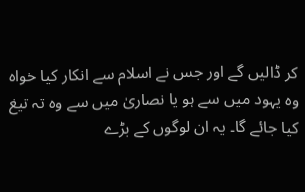کر ڈالیں گے اور جس نے اسلام سے انکار کیا خواہ وہ یہود میں سے ہو یا نصاریٰ میں سے وہ تہ تیغ کیا جائے گا۔ یہ ان لوگوں کے بڑے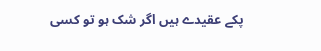پکے عقیدے ہیں اگر شک ہو تو کسی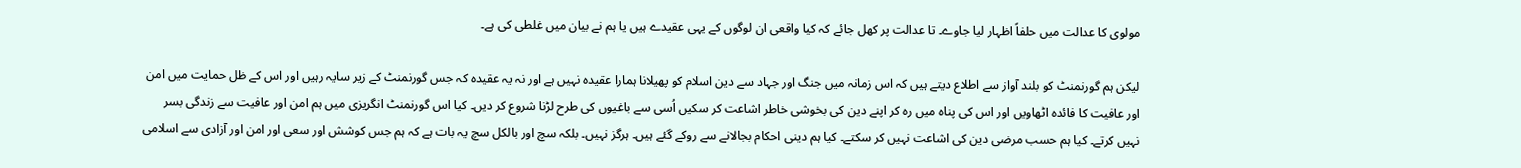مولوی کا عدالت میں حلفاً اظہار لیا جاوے۔ تا عدالت پر کھل جائے کہ کیا واقعی ان لوگوں کے یہی عقیدے ہیں یا ہم نے بیان میں غلطی کی ہے۔

لیکن ہم گورنمنٹ کو بلند آواز سے اطلاع دیتے ہیں کہ اس زمانہ میں جنگ اور جہاد سے دین اسلام کو پھیلانا ہمارا عقیدہ نہیں ہے اور نہ یہ عقیدہ کہ جس گورنمنٹ کے زیر سایہ رہیں اور اس کے ظل حمایت میں امن اور عافیت کا فائدہ اٹھاویں اور اس کی پناہ میں رہ کر اپنے دین کی بخوشی خاطر اشاعت کر سکیں اُسی سے باغیوں کی طرح لڑنا شروع کر دیں۔ کیا اس گورنمنٹ انگریزی میں ہم امن اور عافیت سے زندگی بسر نہیں کرتے۔ کیا ہم حسب مرضی دین کی اشاعت نہیں کر سکتے۔ کیا ہم دینی احکام بجالانے سے روکے گئے ہیں۔ ہرگز نہیں۔ بلکہ سچ اور بالکل سچ یہ بات ہے کہ ہم جس کوشش اور سعی اور امن اور آزادی سے اسلامی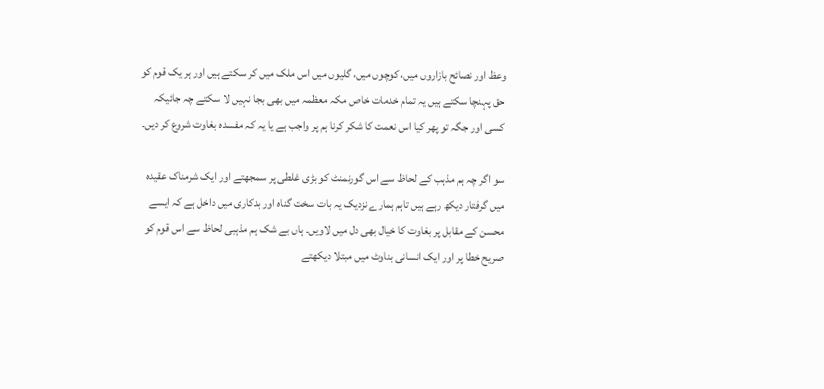وعظ اور نصائح بازاروں میں، کوچوں میں، گلیوں میں اس ملک میں کر سکتے ہیں اور ہر یک قوم کو حق پہنچا سکتے ہیں یہ تمام خدمات خاص مکہ معظمہ میں بھی بجا نہیں لا سکتے چہ جائیکہ کسی اور جگہ تو پھر کیا اس نعمت کا شکر کرنا ہم پر واجب ہے یا یہ کہ مفسدہ بغاوت شروع کر دیں۔

سو اگر چہ ہم مذہب کے لحاظ سے اس گورنمنٹ کو بڑی غلطی پر سمجھتے اور ایک شرمناک عقیدہ میں گرفتار دیکھ رہے ہیں تاہم ہمارے نزدیک یہ بات سخت گناہ اور بدکاری میں داخل ہے کہ ایسے محسن کے مقابل پر بغاوت کا خیال بھی دل میں لاویں۔ ہاں بے شک ہم مذہبی لحاظ سے اس قوم کو صریح خطا پر اور ایک انسانی بناوٹ میں مبتلا دیکھتے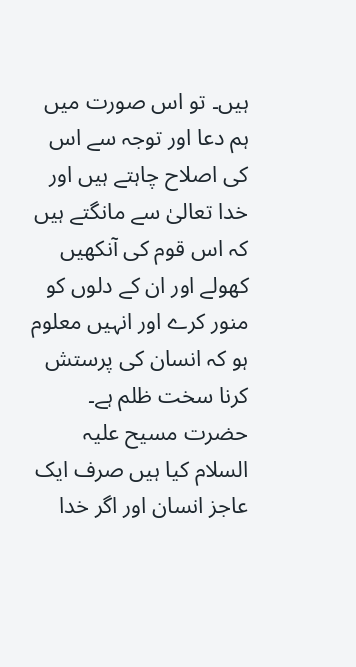ہیں۔ تو اس صورت میں ہم دعا اور توجہ سے اس کی اصلاح چاہتے ہیں اور خدا تعالیٰ سے مانگتے ہیں کہ اس قوم کی آنکھیں کھولے اور ان کے دلوں کو منور کرے اور انہیں معلوم ہو کہ انسان کی پرستش کرنا سخت ظلم ہے۔ حضرت مسیح علیہ السلام کیا ہیں صرف ایک عاجز انسان اور اگر خدا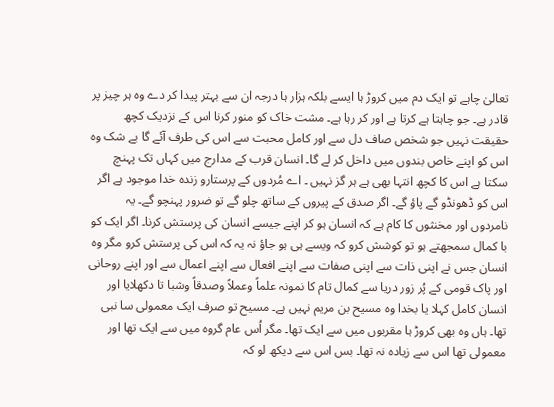تعالیٰ چاہے تو ایک دم میں کروڑ ہا ایسے بلکہ ہزار ہا درجہ ان سے بہتر پیدا کر دے وہ ہر چیز پر قادر ہے۔ جو چاہتا ہے کرتا ہے اور کر رہا ہے۔ مشت خاک کو منور کرنا اس کے نزدیک کچھ حقیقت نہیں جو شخص صاف دل سے اور کامل محبت سے اس کی طرف آئے گا بے شک وہ اس کو اپنے خاص بندوں میں داخل کر لے گا۔ انسان قرب کے مدارج میں کہاں تک پہنچ سکتا ہے اس کا کچھ انتہا بھی ہے ہر گز نہیں ۔ اے مُردوں کے پرستارو زندہ خدا موجود ہے اگر اس کو ڈھونڈو گے پاؤ گے۔ اگر صدق کے پیروں کے ساتھ چلو گے تو ضرور پہنچو گے۔ یہ نامردوں اور مخنثوں کا کام ہے کہ انسان ہو کر اپنے جیسے انسان کی پرستش کرنا۔ اگر ایک کو با کمال سمجھتے ہو تو کوشش کرو کہ ویسے ہی ہو جاؤ نہ یہ کہ اس کی پرستش کرو مگر وہ انسان جس نے اپنی ذات سے اپنی صفات سے اپنے افعال سے اپنے اعمال سے اور اپنے روحانی اور پاک قومی کے پُر زور دریا سے کمال تام کا نمونہ علماً وعملاً وصدقاً وشبا تا دکھلایا اور انسان کامل کہلا یا بخدا وہ مسیح بن مریم نہیں ہے۔ مسیح تو صرف ایک معمولی سا نبی تھا۔ ہاں وہ بھی کروڑ ہا مقربوں میں سے ایک تھا۔ مگر اُس عام گروہ میں سے ایک تھا اور معمولی تھا اس سے زیادہ نہ تھا۔ بس اس سے دیکھ لو کہ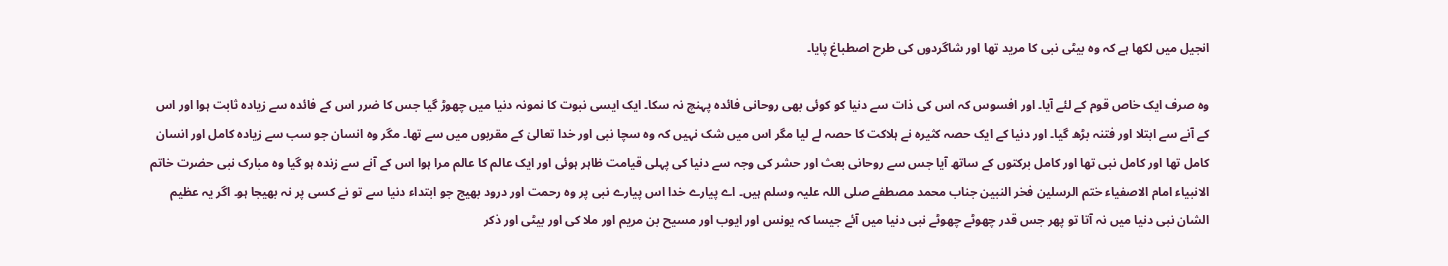انجیل میں لکھا ہے کہ وہ بیٹی نبی کا مرید تھا اور شاگردوں کی طرح اصطباغ پایا۔

وہ صرف ایک خاص قوم کے لئے آیا۔ اور افسوس کہ اس کی ذات سے دنیا کو کوئی بھی روحانی فائدہ پہنچ نہ سکا۔ ایک ایسی نبوت کا نمونہ دنیا میں چھوڑ گیا جس کا ضرر اس کے فائدہ سے زیادہ ثابت ہوا اور اس کے آنے سے ابتلا اور فتنہ بڑھ گیا۔ اور دنیا کے ایک حصہ کثیرہ نے ہلاکت کا حصہ لے لیا مگر اس میں شک نہیں کہ وہ سچا نبی اور خدا تعالیٰ کے مقربوں میں سے تھا۔ مگر وہ انسان جو سب سے زیادہ کامل اور انسان کامل تھا اور کامل نبی تھا اور کامل برکتوں کے ساتھ آیا جس سے روحانی بعث اور حشر کی وجہ سے دنیا کی پہلی قیامت ظاہر ہوئی اور ایک عالم کا عالم مرا ہوا اس کے آنے سے زندہ ہو گیا وہ مبارک نبی حضرت خاتم الانبیاء امام الاصفیاء ختم الرسلين فخر النبین جناب محمد مصطفے صلی اللہ علیہ وسلم ہیں۔ اے پیارے خدا اس پیارے نبی پر وہ رحمت اور درود بھیج جو ابتداء دنیا سے تو نے کسی پر نہ بھیجا ہو۔ اگر یہ عظیم الشان نبی دنیا میں نہ آتا تو پھر جس قدر چھوٹے چھوٹے نبی دنیا میں آئے جیسا کہ یونس اور ایوب اور مسیح بن مریم اور ملا کی اور بیٹی اور ذکر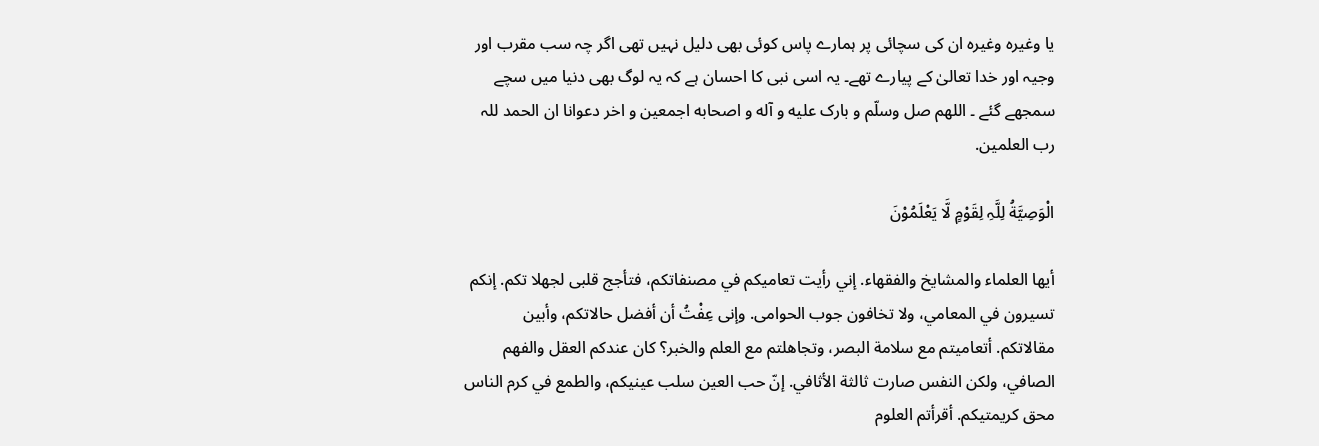یا وغیرہ وغیرہ ان کی سچائی پر ہمارے پاس کوئی بھی دلیل نہیں تھی اگر چہ سب مقرب اور وجیہ اور خدا تعالیٰ کے پیارے تھے۔ یہ اسی نبی کا احسان ہے کہ یہ لوگ بھی دنیا میں سچے سمجھے گئے ۔ اللهم صل وسلّم و بارک علیه و آله و اصحابه اجمعین و اخر دعوانا ان الحمد للہ رب العلمين.

الْوَصِيَّةُ لِلَّہِ لِقَوْمٍ لَّا يَعْلَمُوْنَ

أيها العلماء والمشايخ والفقهاء. إني رأيت تعاميكم في مصنفاتكم، فتأجج قلبى لجهلا تكم. إنكم تسيرون في المعامي، ولا تخافون جوب الحوامى. وإنى عِفْتُ أن أفضل حالاتكم، وأبين مقالاتكم. أتعاميتم مع سلامة البصر، وتجاهلتم مع العلم والخبر؟ كان عندكم العقل والفهم الصافي، ولكن النفس صارت ثالثة الأثافي. إنّ حب العين سلب عينيكم، والطمع في كرم الناس محق كريمتيكم. أقرأتم العلوم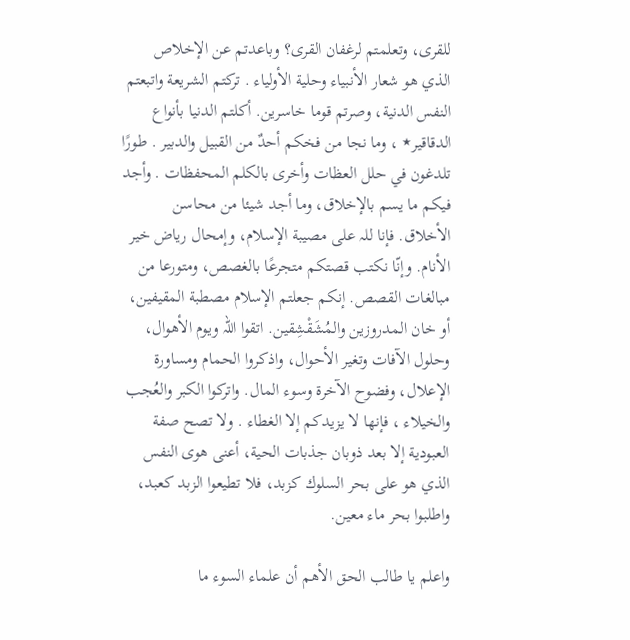للقرى، وتعلمتم لرغفان القرى؟ وباعدتم عن الإخلاص الذي هو شعار الأنبياء وحلية الأولياء . تركتم الشريعة واتبعتم النفس الدنية، وصرتم قوما خاسرين. أكلتم الدنيا بأنواع الدقاقير٭ ، وما نجا من فخكم أحدٌ من القبيل والدبير . طورًا تلدغون في حلل العظات وأخرى بالكلم المحفظات . وأجد فيكم ما يسم بالإخلاق، وما أجد شيئا من محاسن الأخلاق. فإنا للہ على مصيبة الإسلام، وإمحال رياض خير الأنام. وإنّا نكتب قصتكم متجرعًا بالغصص، ومتورعا من مبالغات القصص. إنكم جعلتم الإسلام مصطبة المقيفين، أو خان المدروزين والمُشَقْشِقين. اتقوا اللہ ويوم الأهوال، وحلول الآفات وتغير الأحوال، واذكروا الحمام ومساورة الإعلال، وفضوح الآخرة وسوء المال. واتركوا الكبر والعُجب والخيلاء ، فإنها لا يزيدكم إلا الغطاء . ولا تصح صفة العبودية إلا بعد ذوبان جذبات الحية، أعنى هوى النفس الذي هو على بحر السلوك كزبد، فلا تطيعوا الزبد كعبد، واطلبوا بحر ماء معين.

واعلم يا طالب الحق الأهم أن علماء السوء ما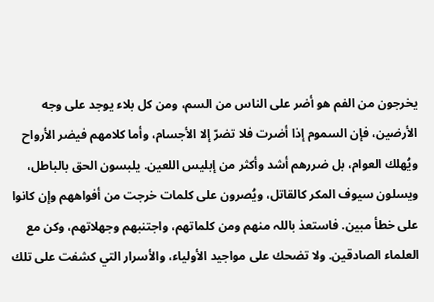يخرجون من الفم هو أضر على الناس من السم، ومن كل بلاء يوجد على وجه الأرضين، فإن السموم إذا أضرت فلا تضرّ إلا الأجسام، وأما كلامهم فيضر الأرواح ويُهلك العوام، بل ضررهم أشد وأكثر من إبليس اللعين. يلبسون الحق بالباطل، ويسلون سيوف المكر كالقاتل، ويُصرون على كلمات خرجت من أفواههم وإن كانوا على خطأ مبين. فاستعذ باللہ منهم ومن كلماتهم، واجتنبهم وجهلاتهم، وكن مع العلماء الصادقين. ولا تضحك على مواجيد الأولياء، والأسرار التي كشفت على تلك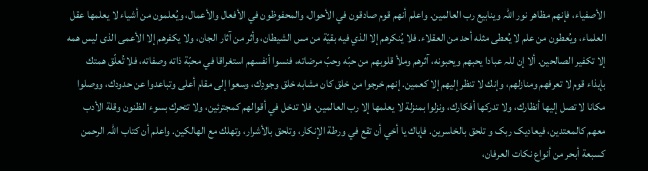الأصفياء، فإنهم مظاهر نور اللہ وينابيع رب العالمين. واعلم أنهم قوم صادقون في الأحوال، والمحفوظون في الأفعال والأعمال، ويُعلمون من أشياء لا يعلمها عقل العلماء، ويُعطون من علم لا يُعطى مثله أحد من العقلاء. فلا يُنكرهم إلا الذي فيه بقيّة من مس الشيطان، وأثر من آثار الجان، ولا يكفرهم إلا الأعمى الذى ليس همه إلا تكفير الصالحين. ألا إن للہ عبادا يحبهم ويحبونه، آثرهم وملأ قلوبهم من حبّه وحبّ مرضاته، فنسوا أنفسهم استغراقا في محبّة ذاته وصفاته، فلا تُعلّق همتك بإيذاء قوم لا تعرفهم ومنازلهم، وإنك لا تنظر إليهم إلا كعمين. إنهم خرجوا من خلق كان مشابه خلق وجودِك، وسعوا إلى مقام أعلى وتباعدوا عن حدودك، ووصلوا مكانا لا تصل إليها أنظارك، ولا تدركها أفكارك، ونزلوا بمنزلة لا يعلمها إلا رب العالمين. فلا تدخل في أقوالهم كمجترئين، ولا تتحرك بسوء الظنون وقلة الأدب معهم كالمعتدين، فيعاديک ربک و تلحق بالخاسرين. فإياك يا أخي أن تقع في ورطة الإنكار، وتلحق بالأشرار، وتهلك مع الهالكين. واعلم أن كتاب اللہ الرحمن كسبعة أبحر من أنواع نكات العرفان،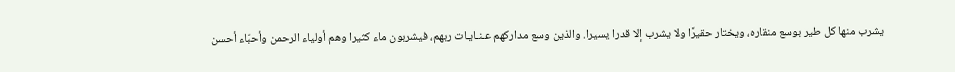يشرب منها كل طير بوسع منقاره، ويختار حقيرًا ولا يشرب إلا قدرا يسيرا. والذين وسع مداركهم عـنـايـات ربهم، فيشربون ماء كثيرا وهم أولياء الرحمن وأحبّاء أحسن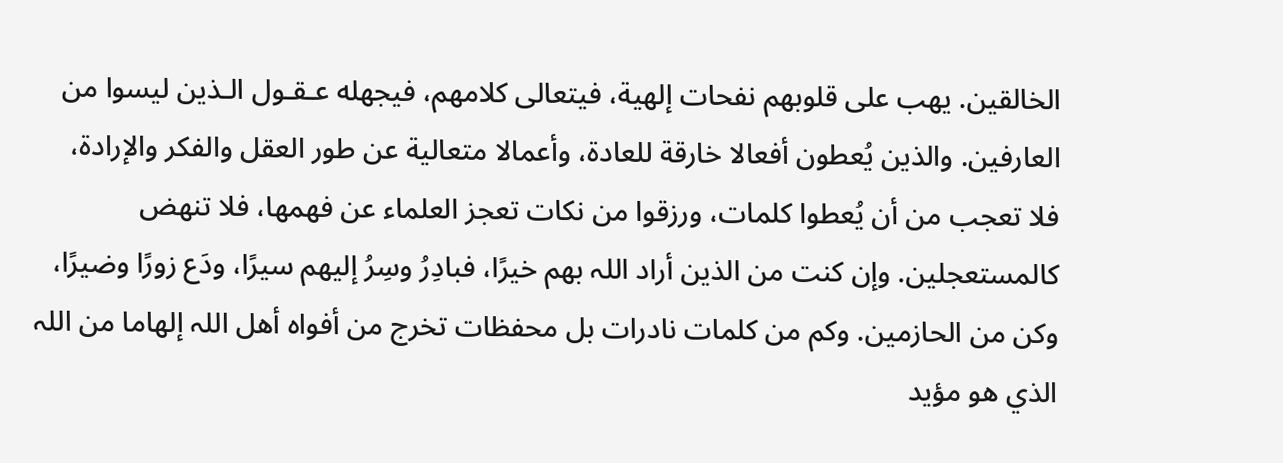الخالقين. يهب على قلوبهم نفحات إلهية، فيتعالى كلامهم، فيجهله عـقـول الـذين ليسوا من العارفين. والذين يُعطون أفعالا خارقة للعادة، وأعمالا متعالية عن طور العقل والفكر والإرادة، فلا تعجب من أن يُعطوا كلمات، ورزقوا من نكات تعجز العلماء عن فهمها، فلا تنهض كالمستعجلين. وإن كنت من الذين أراد اللہ بهم خيرًا، فبادِرُ وسِرُ إليهم سيرًا، ودَع زورًا وضيرًا، وكن من الحازمين. وكم من كلمات نادرات بل محفظات تخرج من أفواه أهل اللہ إلهاما من اللہ الذي هو مؤيد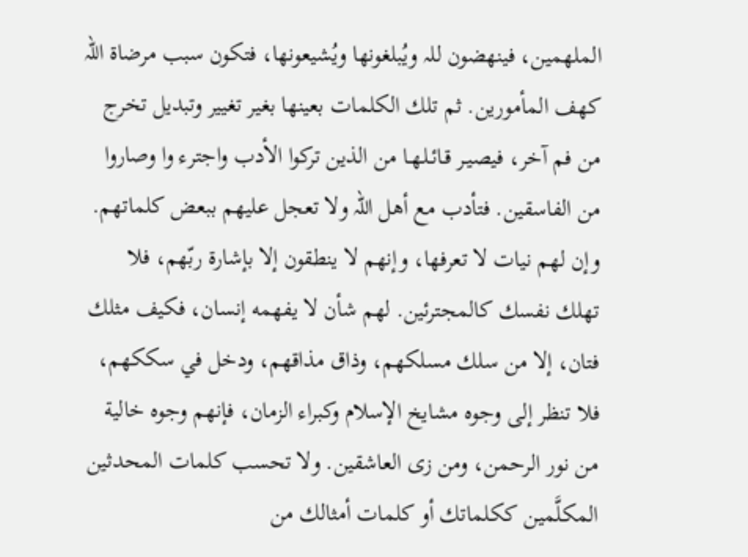الملهمين، فينهضون للہ ويُبلغونها ويُشيعونها، فتكون سبب مرضاة اللہ كهف المأمورين. ثم تلك الكلمات بعينها بغير تغيير وتبديل تخرج من فم آخر، فيصيـر قـائـلـهـا من الذين تركوا الأدب واجترء وا وصاروا من الفاسقين. فتأدب مع أهل اللہ ولا تعجل عليهم ببعض كلماتهم. وإن لهم نيات لا تعرفها، وإنهم لا ينطقون إلا بإشارة ربّهم، فلا تهلك نفسك كالمجترئين. لهم شأن لا يفهمه إنسان، فكيف مثلك فتان، إلا من سلك مسلكهم، وذاق مذاقهم، ودخل في سككهم، فلا تنظر إلى وجوه مشايخ الإسلام وكبراء الزمان، فإنهم وجوه خالية من نور الرحمن، ومن زى العاشقين. ولا تحسب كلمات المحدثين المكلَّمين ككلماتك أو كلمات أمثالك من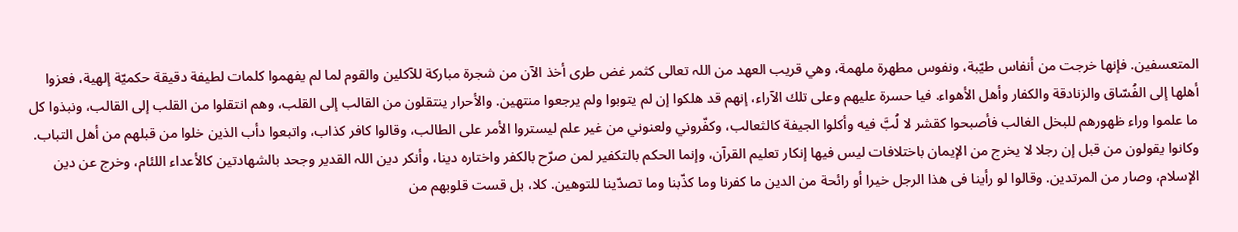المتعسفين. فإنها خرجت من أنفاس طيّبة، ونفوس مطهرة ملهمة، وهي قريب العهد من اللہ تعالى كثمر غض طرى أخذ الآن من شجرة مباركة للآكلين والقوم لما لم يفهموا كلمات لطيفة دقيقة حكميّة إلهية، فعزوا أهلها إلى الفُسّاق والزنادقة والكفار وأهل الأهواء. فيا حسرة عليهم وعلى تلك الآراء، إنهم قد هلكوا إن لم يتوبوا ولم يرجعوا منتهين. والأحرار ينتقلون من القالب إلى القلب، وهم انتقلوا من القلب إلى القالب، ونبذوا كل ما علموا وراء ظهورهم للبخل الغالب فأصبحوا كقشر لا لُبَّ فيه وأكلوا الجيفة كالثعالب، وكفّروني ولعنوني من غير علم ليستروا الأمر على الطالب، وقالوا كافر كذاب، واتبعوا دأب الذين خلوا من قبلهم من أهل التباب. وكانوا يقولون من قبل إن رجلا لا يخرج من الإيمان باختلافات ليس فيها إنكار تعليم القرآن، وإنما الحكم بالتكفير لمن صرّح بالكفر واختاره دينا، وأنكر دين اللہ القدير وجحد بالشهادتين كالأعداء اللئام، وخرج عن دين الإسلام، وصار من المرتدين. وقالوا لو رأينا فى هذا الرجل خيرا أو رائحة من الدين ما كفرنا وما كذّبنا وما تصدّينا للتوهين. كلا، بل قست قلوبهم من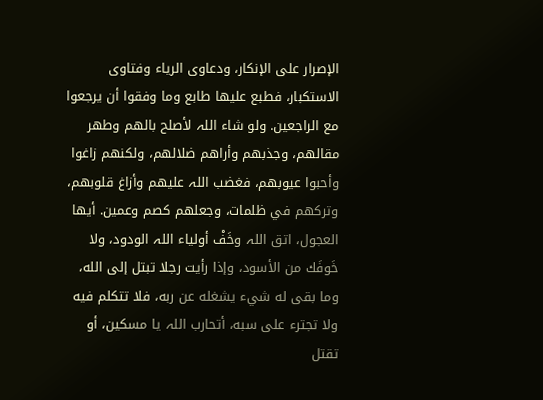الإصرار على الإنكار، ودعاوى الرياء وفتاوى الاستكبار، فطبع عليها طابع وما وفقوا أن يرجعوا مع الراجعين. ولو شاء اللہ لأصلح بالهم وطهر مقالهم، وجذبهم وأراهم ضلالهم، ولكنهم زاغوا وأحبوا عيوبهم، فغضب اللہ عليهم وأزاغ قلوبهم، وتركهم في ظلمات، وجعلهم كصم وعمين. أيها العجول، اتق اللہ وخَفْ أولياء اللہ الودود، ولا خَوفَك من الأسود، وإذا رأيت رجلا تبتل إلى الله، وما بقى له شيء يشغله عن ربه، فلا تتكلم فيه ولا تجترء على سبه، أتحارب اللہ يا مسكين، أو تقتل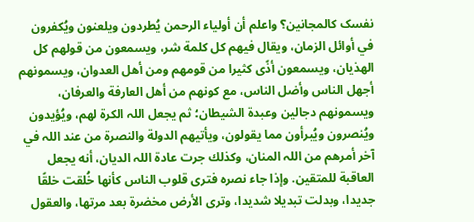نفسک کالمجانين؟ واعلم أن أولياء الرحمن يُطردون ويلعنون ويُكفرون في أوائل الزمان، ويقال فيهم كل كلمة شر، ويسمعون من قولهم كل الهذيان، ويسمعون أذًى كثيرا من قومهم ومن أهل العدوان، ويسمونهم أجهل الناس وأضل الناس، مع كونهم من أهل العارفة والعرفان، ويسمونهم دجالين وعبدة الشيطان؛ ثم يجعل اللہ الكرة لهم، ويُؤيدون ويُنصرون ويُبرأون مما يقولون، ويأتيهم الدولة والنصرة من عند اللہ في آخر أمرهم من اللہ المنان، وكذلك جرت عادة اللہ الديان، أنه يجعل العاقبة للمتقين. وإذا جاء نصره فترى قلوب الناس كأنها خُلقت خلقًا جديدا، وبدلت تبديلا شديدا، وترى الأرض مخضرة بعد مرتها، والعقول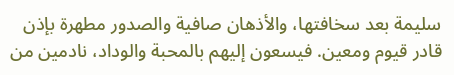سليمة بعد سخافتها، والأذهان صافية والصدور مطهرة بإذن قادر قيوم ومعين. فيسعون إليهم بالمحبة والوداد، نادمين من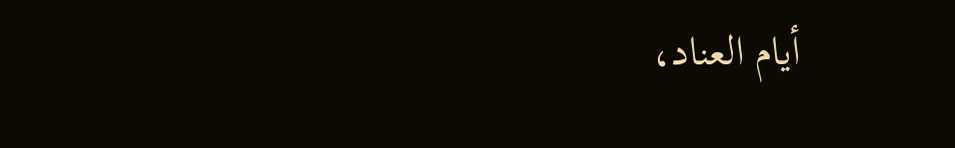أيام العناد،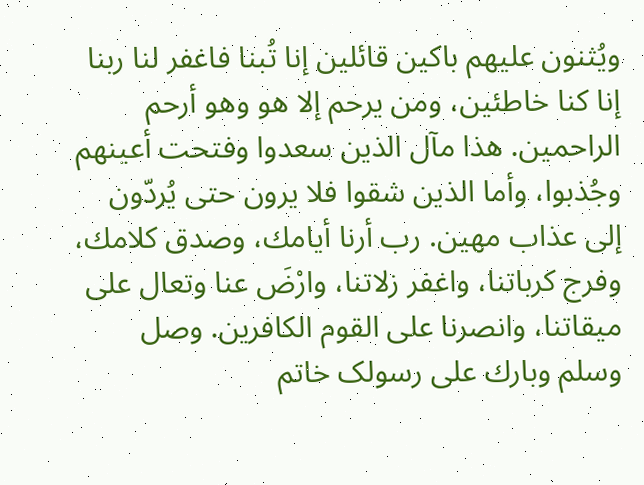ويُثنون عليهم باكين قائلين إنا تُبنا فاغفر لنا ربنا إنا كنا خاطئين، ومن يرحم إلا هو وهو أرحم الراحمين. هذا مآل الذين سعدوا وفتحت أعينهم وجُذبوا، وأما الذين شقوا فلا يرون حتى يُردّون إلى عذاب مهين. رب أرنا أيامك، وصدق كلامك، وفرج كرباتنا، واغفر زلاتنا، وارْضَ عنا وتعال على ميقاتنا، وانصرنا على القوم الكافرين. وصل وسلم وبارك على رسولک خاتم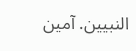النبیین. آمین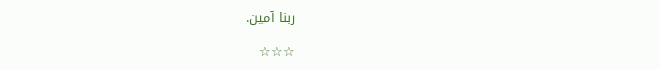ربنا آمین.

☆☆☆